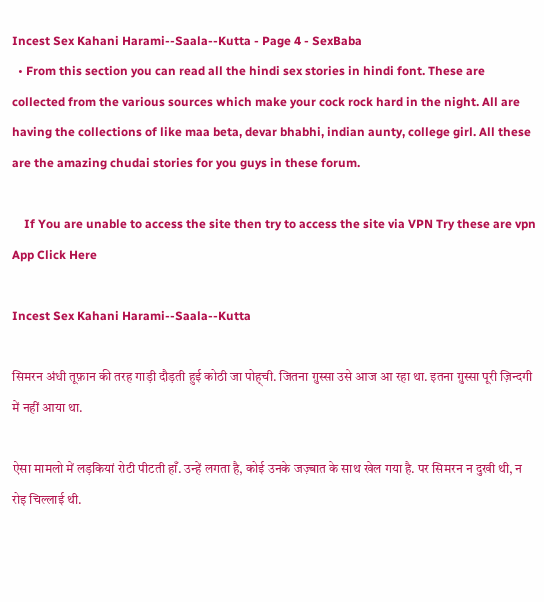Incest Sex Kahani Harami--Saala--Kutta - Page 4 - SexBaba
  • From this section you can read all the hindi sex stories in hindi font. These are collected from the various sources which make your cock rock hard in the night. All are having the collections of like maa beta, devar bhabhi, indian aunty, college girl. All these are the amazing chudai stories for you guys in these forum.

    If You are unable to access the site then try to access the site via VPN Try these are vpn App Click Here

Incest Sex Kahani Harami--Saala--Kutta

सिमरन अंधी तूफ़ान की तरह गाड़ी दौड़ती हुई कोठी जा पोह्ची. जितना ग़ुस्सा उसे आज आ रहा था. इतना ग़ुस्सा पूरी ज़िन्दगी में नहीं आया था.

ऐसा मामलो में लड़कियां रोटी पीटती हाँ. उन्हें लगता है, कोई उनके जज़्बात के साथ खेल गया है. पर सिमरन न दुखी थी, न रोइ चिल्लाई थी.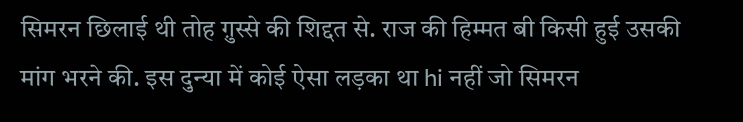सिमरन छिलाई थी तोह ग़ुस्से की शिद्दत से. राज की हिम्मत बी किसी हुई उसकी मांग भरने की. इस दुन्या में कोई ऐसा लड़का था hi नहीं जो सिमरन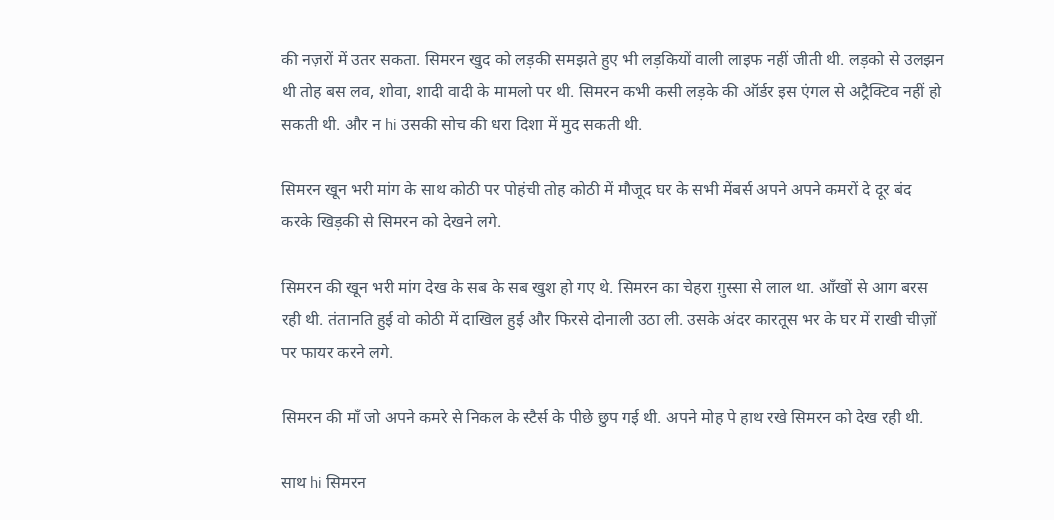की नज़रों में उतर सकता. सिमरन खुद को लड़की समझते हुए भी लड़कियों वाली लाइफ नहीं जीती थी. लड़को से उलझन थी तोह बस लव, शोवा, शादी वादी के मामलो पर थी. सिमरन कभी कसी लड़के की ऑर्डर इस एंगल से अट्रैक्टिव नहीं हो सकती थी. और न hi उसकी सोच की धरा दिशा में मुद सकती थी.

सिमरन खून भरी मांग के साथ कोठी पर पोहंची तोह कोठी में मौजूद घर के सभी मेंबर्स अपने अपने कमरों दे दूर बंद करके खिड़की से सिमरन को देखने लगे.

सिमरन की खून भरी मांग देख के सब के सब खुश हो गए थे. सिमरन का चेहरा ग़ुस्सा से लाल था. आँखों से आग बरस रही थी. तंतानति हुई वो कोठी में दाखिल हुई और फिरसे दोनाली उठा ली. उसके अंदर कारतूस भर के घर में राखी चीज़ों पर फायर करने लगे.

सिमरन की माँ जो अपने कमरे से निकल के स्टैर्स के पीछे छुप गई थी. अपने मोह पे हाथ रखे सिमरन को देख रही थी.

साथ hi सिमरन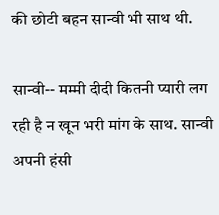की छोटी बहन सान्वी भी साथ थी.

सान्वी-- मम्मी दीदी कितनी प्यारी लग रही है न खून भरी मांग के साथ. सान्वी अपनी हंसी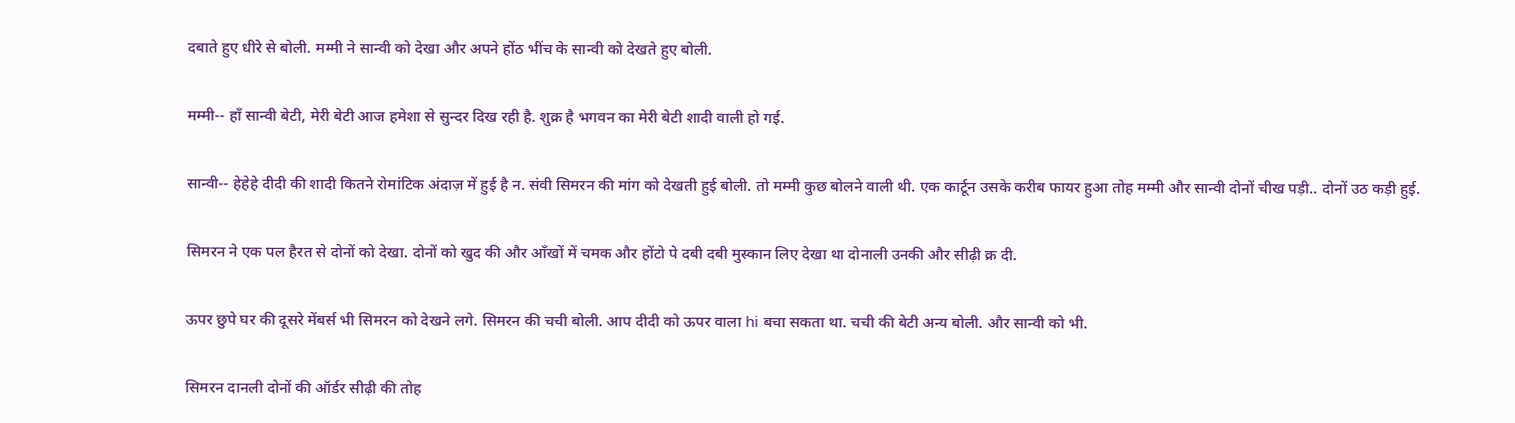दबाते हुए धीरे से बोली. मम्मी ने सान्वी को देखा और अपने होंठ भींच के सान्वी को देखते हुए बोली.

मम्मी-- हाँ सान्वी बेटी, मेरी बेटी आज हमेशा से सुन्दर दिख रही है. शुक्र है भगवन का मेरी बेटी शादी वाली हो गई.

सान्वी-- हेहेहे दीदी की शादी कितने रोमांटिक अंदाज़ में हुई है न. संवी सिमरन की मांग को देखती हुई बोली. तो मम्मी कुछ बोलने वाली थी. एक कार्टून उसके करीब फायर हुआ तोह मम्मी और सान्वी दोनों चीख पड़ी.. दोनों उठ कड़ी हुई.

सिमरन ने एक पल हैरत से दोनों को देखा. दोनों को खुद की और आँखों में चमक और होंटो पे दबी दबी मुस्कान लिए देखा था दोनाली उनकी और सीढ़ी क्र दी.

ऊपर छुपे घर की दूसरे मेंबर्स भी सिमरन को देखने लगे. सिमरन की चची बोली. आप दीदी को ऊपर वाला hi बचा सकता था. चची की बेटी अन्य बोली. और सान्वी को भी.

सिमरन दानली दोनों की ऑर्डर सीढ़ी की तोह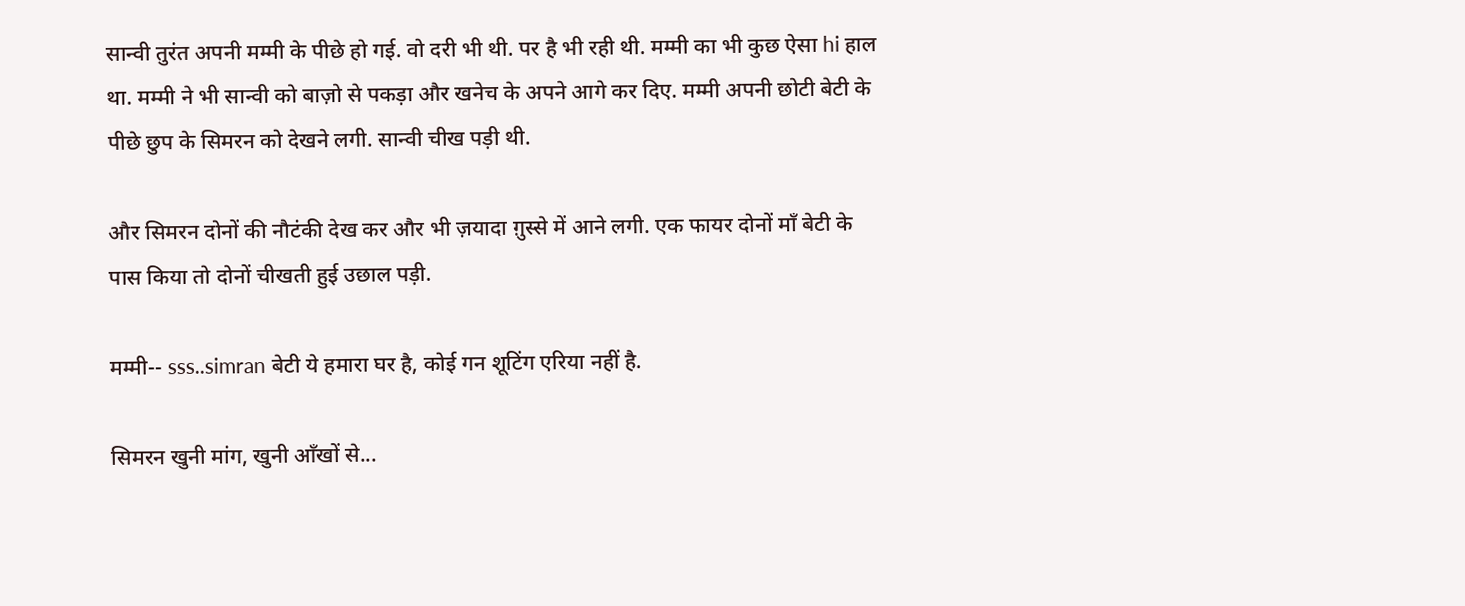सान्वी तुरंत अपनी मम्मी के पीछे हो गई. वो दरी भी थी. पर है भी रही थी. मम्मी का भी कुछ ऐसा hi हाल था. मम्मी ने भी सान्वी को बाज़ो से पकड़ा और खनेच के अपने आगे कर दिए. मम्मी अपनी छोटी बेटी के पीछे छुप के सिमरन को देखने लगी. सान्वी चीख पड़ी थी.

और सिमरन दोनों की नौटंकी देख कर और भी ज़यादा ग़ुस्से में आने लगी. एक फायर दोनों माँ बेटी के पास किया तो दोनों चीखती हुई उछाल पड़ी.

मम्मी-- sss..simran बेटी ये हमारा घर है, कोई गन शूटिंग एरिया नहीं है.

सिमरन खुनी मांग, खुनी आँखों से...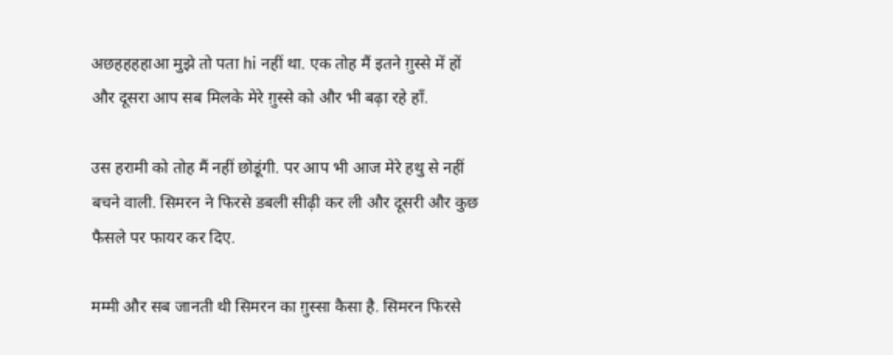अछहहहहाआ मुझे तो पता hi नहीं था. एक तोह मैं इतने ग़ुस्से में हों और दूसरा आप सब मिलके मेरे ग़ुस्से को और भी बढ़ा रहे हाँ.

उस हरामी को तोह मैं नहीं छोडूंगी. पर आप भी आज मेरे हथु से नहीं बचने वाली. सिमरन ने फिरसे डबली सीढ़ी कर ली और दूसरी और कुछ फैसले पर फायर कर दिए.

मम्मी और सब जानती थी सिमरन का ग़ुस्सा कैसा है. सिमरन फिरसे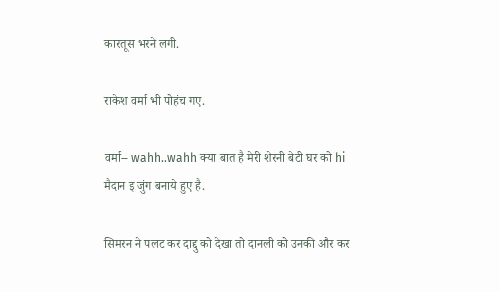कारतूस भरने लगी.

राकेश वर्मा भी पोहंच गए.

वर्मा-- wahh..wahh क्या बात है मेरी शेरनी बेटी घर को hi मैदान इ जुंग बनाये हुए है.

सिमरन ने पलट कर दाद्दु को देखा तो दानली को उनकी और कर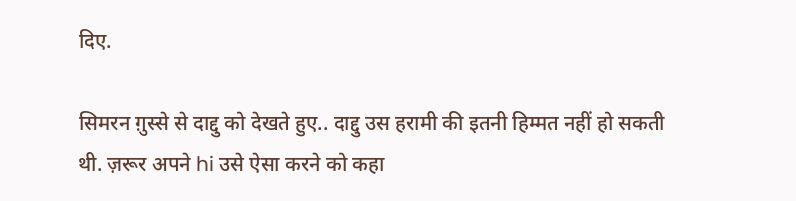दिए.

सिमरन ग़ुस्से से दाद्दु को देखते हुए.. दाद्दु उस हरामी की इतनी हिम्मत नहीं हो सकती थी. ज़रूर अपने hi उसे ऐसा करने को कहा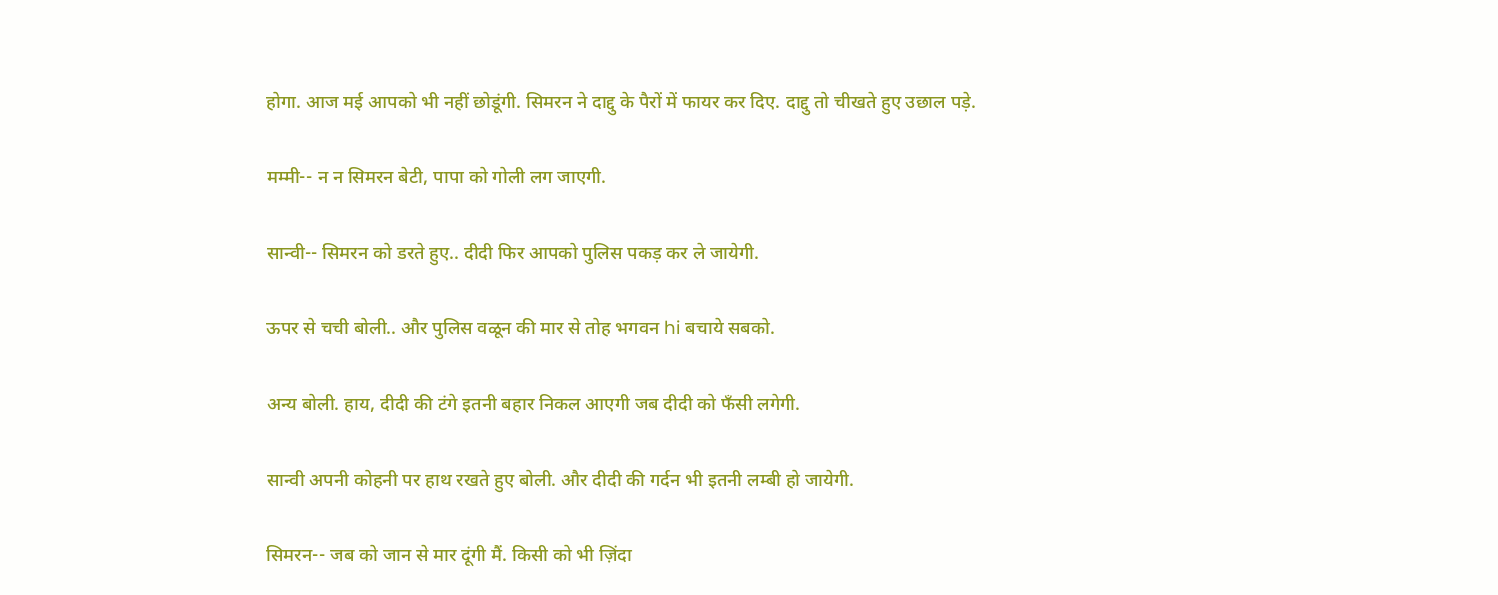होगा. आज मई आपको भी नहीं छोडूंगी. सिमरन ने दाद्दु के पैरों में फायर कर दिए. दाद्दु तो चीखते हुए उछाल पड़े.

मम्मी-- न न सिमरन बेटी, पापा को गोली लग जाएगी.

सान्वी-- सिमरन को डरते हुए.. दीदी फिर आपको पुलिस पकड़ कर ले जायेगी.

ऊपर से चची बोली.. और पुलिस वळून की मार से तोह भगवन hi बचाये सबको.

अन्य बोली. हाय, दीदी की टंगे इतनी बहार निकल आएगी जब दीदी को फँसी लगेगी.

सान्वी अपनी कोहनी पर हाथ रखते हुए बोली. और दीदी की गर्दन भी इतनी लम्बी हो जायेगी.

सिमरन-- जब को जान से मार दूंगी मैं. किसी को भी ज़िंदा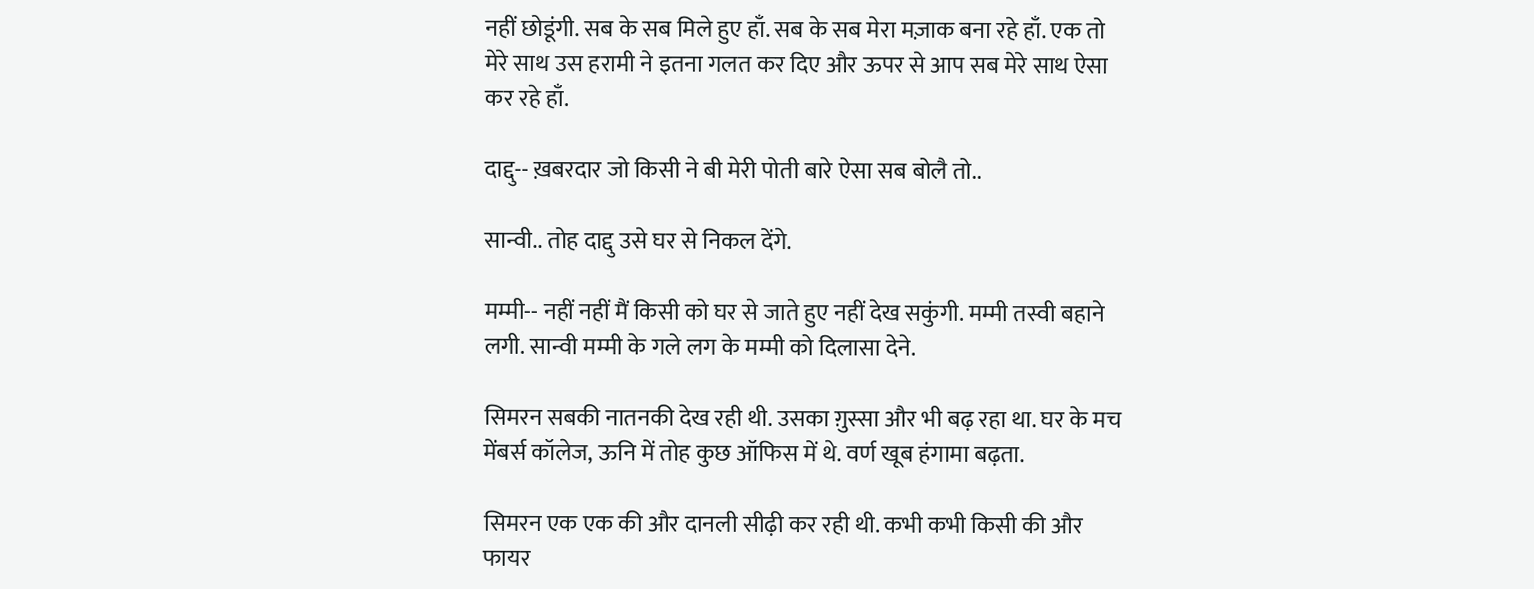नहीं छोडूंगी. सब के सब मिले हुए हाँ. सब के सब मेरा मज़ाक बना रहे हाँ. एक तो मेरे साथ उस हरामी ने इतना गलत कर दिए और ऊपर से आप सब मेरे साथ ऐसा कर रहे हाँ.

दाद्दु-- ख़बरदार जो किसी ने बी मेरी पोती बारे ऐसा सब बोलै तो..

सान्वी.. तोह दाद्दु उसे घर से निकल देंगे.

मम्मी-- नहीं नहीं मैं किसी को घर से जाते हुए नहीं देख सकुंगी. मम्मी तस्वी बहाने लगी. सान्वी मम्मी के गले लग के मम्मी को दिलासा देने.

सिमरन सबकी नातनकी देख रही थी. उसका ग़ुस्सा और भी बढ़ रहा था. घर के मच मेंबर्स कॉलेज, ऊनि में तोह कुछ ऑफिस में थे. वर्ण खूब हंगामा बढ़ता.

सिमरन एक एक की और दानली सीढ़ी कर रही थी. कभी कभी किसी की और फायर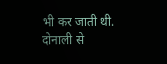भी कर जाती थी. दोनाली से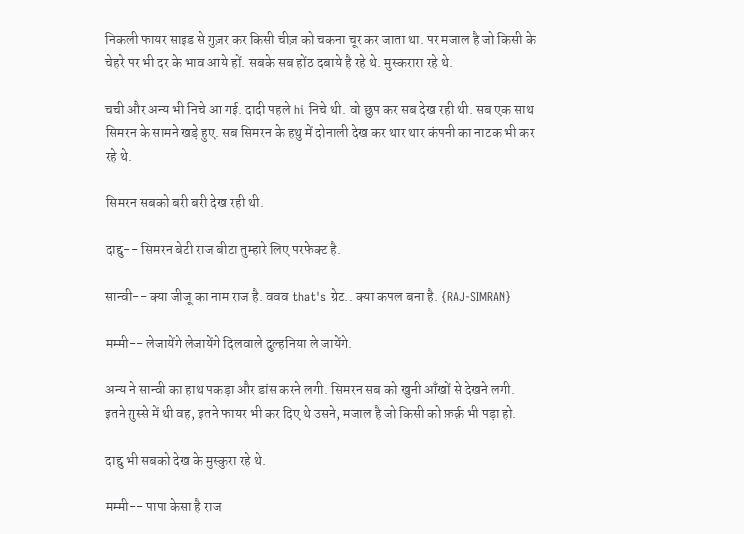निकली फायर साइड से गुज़र कर किसी चीज़ को चकना चूर कर जाता था. पर मजाल है जो किसी के चेहरे पर भी दर के भाव आये हों. सबके सब होंठ दबाये है रहे थे. मुस्करारा रहे थे.

चची और अन्य भी निचे आ गई. दादी पहले hi निचे थी. वो छुप कर सब देख रही थी. सब एक साथ सिमरन के सामने खड़े हुए. सब सिमरन के हथु में दोनाली देख कर थार थार कंपनी का नाटक भी कर रहे थे.

सिमरन सबको बरी बरी देख रही थी.

दाद्दु-- सिमरन बेटी राज बीटा तुम्हारे लिए परफेक्ट है.

सान्वी-- क्या जीजू का नाम राज है. ववव that's ग्रेट.. क्या कपल बना है. {RAJ-SIMRAN}

मम्मी-- लेजायेंगे लेजायेंगे दिलवाले दुल्हनिया ले जायेंगे.

अन्य ने सान्वी का हाथ पकड़ा और डांस करने लगी. सिमरन सब को खुनी आँखों से देखने लगी. इतने ग़ुस्से में थी वह, इतने फायर भी कर दिए थे उसने, मजाल है जो किसी को फ़र्क़ भी पड़ा हो.

दाद्दु भी सबको देख के मुस्कुरा रहे थे.

मम्मी-- पापा केसा है राज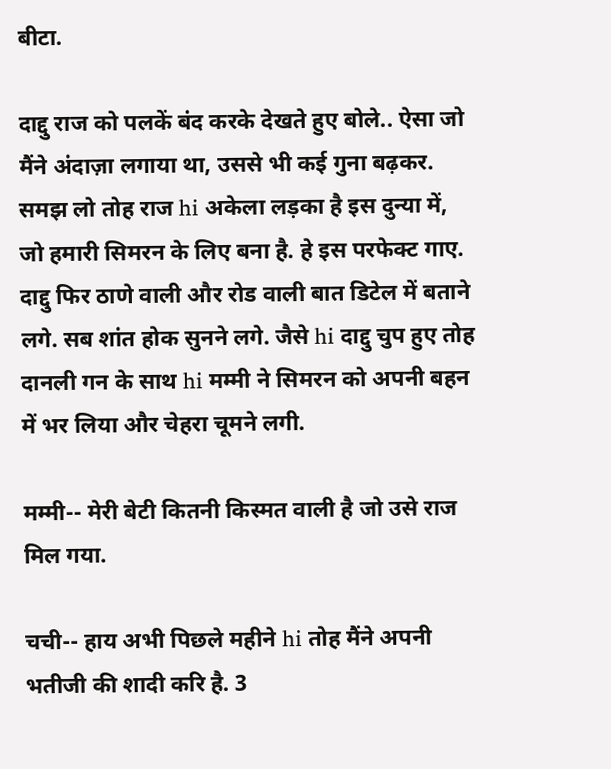बीटा.

दाद्दु राज को पलकें बंद करके देखते हुए बोले.. ऐसा जो मैंने अंदाज़ा लगाया था, उससे भी कई गुना बढ़कर. समझ लो तोह राज hi अकेला लड़का है इस दुन्या में, जो हमारी सिमरन के लिए बना है. हे इस परफेक्ट गाए. दाद्दु फिर ठाणे वाली और रोड वाली बात डिटेल में बताने लगे. सब शांत होक सुनने लगे. जैसे hi दाद्दु चुप हुए तोह दानली गन के साथ hi मम्मी ने सिमरन को अपनी बहन में भर लिया और चेहरा चूमने लगी.

मम्मी-- मेरी बेटी कितनी किस्मत वाली है जो उसे राज मिल गया.

चची-- हाय अभी पिछले महीने hi तोह मैंने अपनी भतीजी की शादी करि है. 3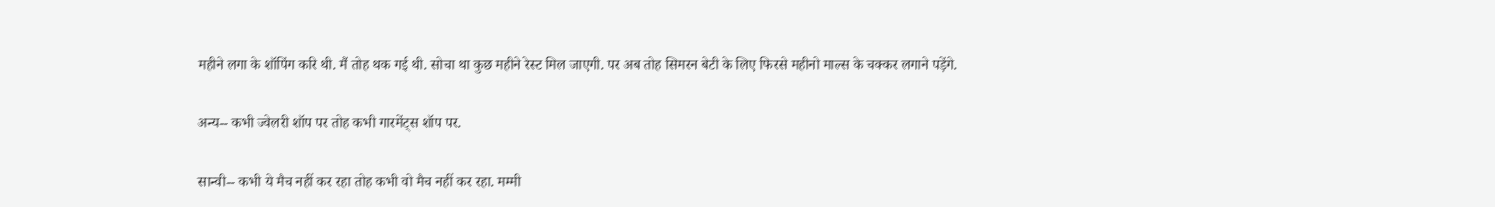महीने लगा के शॉपिंग करि थी. मैं तोह थक गई थी. सोचा था कुछ महीने रेस्ट मिल जाएगी. पर अब तोह सिमरन बेटी के लिए फिरसे महीनो माल्स के चक्कर लगाने पड़ेंगे.

अन्य-- कभी ज्वेलरी शॉप पर तोह कभी गारमेंट्स शॉप पर.

सान्वी-- कभी ये मैच नहीं कर रहा तोह कभी वो मैच नहीं कर रहा. मम्मी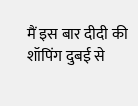मैं इस बार दीदी की शॉपिंग दुबई से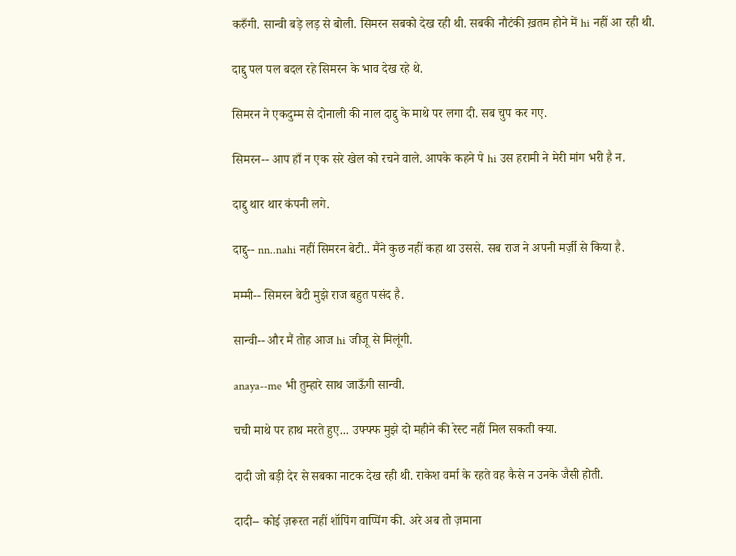करुँगी. सान्वी बड़े लड़ से बोली. सिमरन सबको देख रही थी. सबकी नौटंकी ख़तम होने में hi नहीं आ रही थी.

दाद्दु पल पल बदल रहे सिमरन के भाव देख रहे थे.

सिमरन ने एकदुम्म से दोनाली की नाल दाद्दु के माथे पर लगा दी. सब चुप कर गए.

सिमरन-- आप हाँ न एक सरे खेल को रचने वाले. आपके कहने पे hi उस हरामी ने मेरी मांग भरी है न.

दाद्दु थार थार कंपनी लगे.

दाद्दु-- nn..nahi नहीं सिमरन बेटी.. मैंने कुछ नहीं कहा था उससे. सब राज ने अपनी मर्ज़ी से किया है.

मम्मी-- सिमरन बेटी मुझे राज बहुत पसंद है.

सान्वी-- और मैं तोह आज hi जीजू से मिलूंगी.

anaya--me भी तुम्हारे साथ जाऊँगी सान्वी.

चची माथे पर हाथ मरते हुए... उफ्फ्फ मुझे दो महीने की रेस्ट नहीं मिल सकती क्या.

दादी जो बड़ी देर से सबका नाटक देख रही थी. राकेश वर्मा के रहते वह कैसे न उनके जैसी होती.

दादी-- कोई ज़रूरत नहीं शॉपिंग वाप्पिंग की. अरे अब तो ज़माना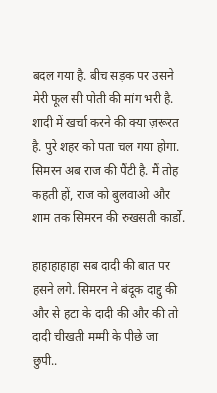बदल गया है. बीच सड़क पर उसने मेरी फूल सी पोती की मांग भरी है. शादी में खर्चा करने की क्या ज़रूरत है. पुरे शहर को पता चल गया होगा. सिमरन अब राज की पैंटी है. मैं तोह कहती हों, राज को बुलवाओ और शाम तक सिमरन की रुखसती कार्डो.

हाहाहाहाहा सब दादी की बात पर हसने लगे. सिमरन ने बंदूक दाद्दु की और से हटा के दादी की और की तो दादी चीखती मम्मी के पीछे जा छुपी..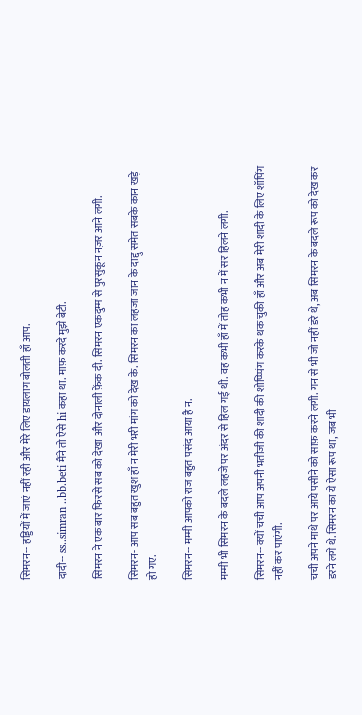सिमरन-- हड्डियों में जाएं नहीं रही और मेरे लिए डायलाग बोलती हाँ आप.

दादी-- ss..simran ..bb.beti मैंने तो ऐसे hi कहा था. माफ़ करदे मुझे बेटी.

सिमरन ने एक बार फिरसे सब को देखा और दोनाली फ़ेंक दी. सिमरन एकदुम्म से पुरसुकून नज़र आने लगी.

सिमरन- आप सब बहुत खुश हाँ न मेरी भरी मांग को देख के. सिमरन का लहजा जान के दाद्दु समेत सबके कान खड़े हो गए.

सिमरन-- मम्मी आपको राज बहुत पसंद आया है न.

मम्मी भी सिमरन के बदले लहजे पर अंदर से हिल गई थी. वह कभी हाँ में तोह कभी न में सर हिलने लगी.

सिमरन-- क्यों चची आप अपनी भतीजी की शादी की शोप्प्पिंग करके थक चुकी हाँ और अब मेरी शादी के लिए शॉपिंग नहीं कर पाएंगी.

चची अपने माथे पर आये पसीने को साफ़ करने लगी. गन से भी जो नहीं डरे थे, अब सिमरन के बदले रूप को देख कर डरने लगे थे. सिमरन का ये ऐसा रूप था, जब भी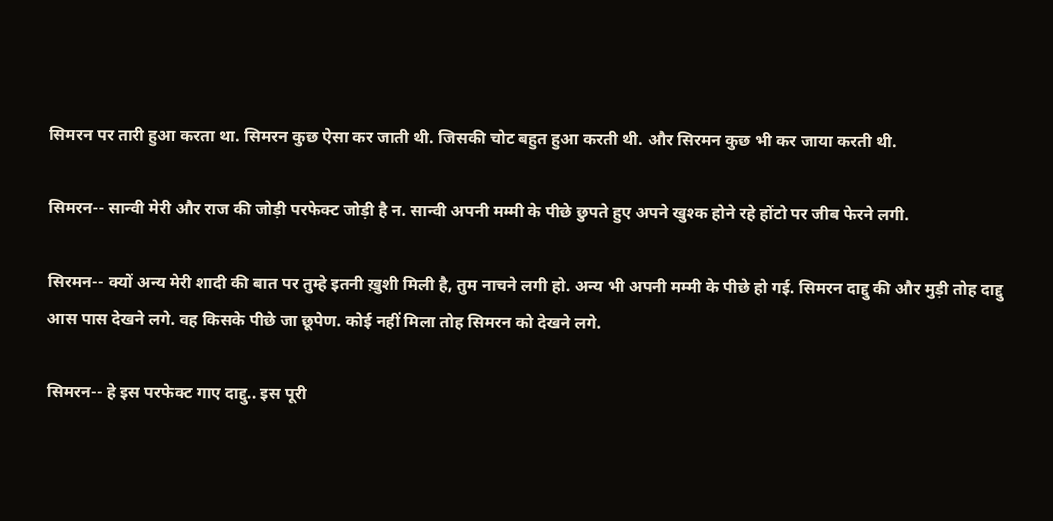सिमरन पर तारी हुआ करता था. सिमरन कुछ ऐसा कर जाती थी. जिसकी चोट बहुत हुआ करती थी. और सिरमन कुछ भी कर जाया करती थी.

सिमरन-- सान्वी मेरी और राज की जोड़ी परफेक्ट जोड़ी है न. सान्वी अपनी मम्मी के पीछे छुपते हुए अपने खुश्क होने रहे होंटो पर जीब फेरने लगी.

सिरमन-- क्यों अन्य मेरी शादी की बात पर तुम्हे इतनी ख़ुशी मिली है, तुम नाचने लगी हो. अन्य भी अपनी मम्मी के पीछे हो गई. सिमरन दाद्दु की और मुड़ी तोह दाद्दु आस पास देखने लगे. वह किसके पीछे जा छूपेण. कोई नहीं मिला तोह सिमरन को देखने लगे.

सिमरन-- हे इस परफेक्ट गाए दाद्दु.. इस पूरी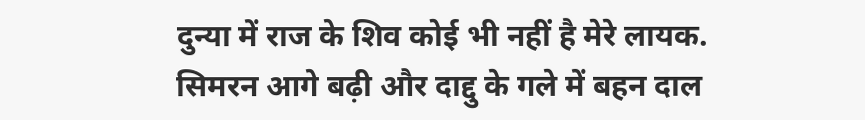दुन्या में राज के शिव कोई भी नहीं है मेरे लायक. सिमरन आगे बढ़ी और दाद्दु के गले में बहन दाल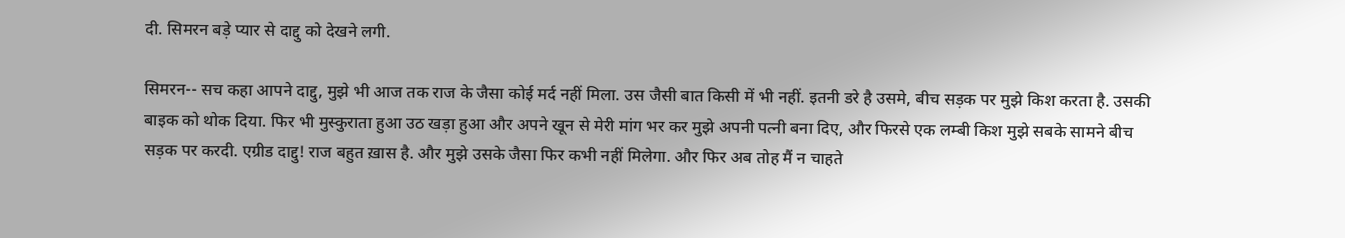दी. सिमरन बड़े प्यार से दाद्दु को देखने लगी.

सिमरन-- सच कहा आपने दाद्दु, मुझे भी आज तक राज के जैसा कोई मर्द नहीं मिला. उस जैसी बात किसी में भी नहीं. इतनी डरे है उसमे, बीच सड़क पर मुझे किश करता है. उसकी बाइक को थोक दिया. फिर भी मुस्कुराता हुआ उठ खड़ा हुआ और अपने खून से मेरी मांग भर कर मुझे अपनी पत्नी बना दिए, और फिरसे एक लम्बी किश मुझे सबके सामने बीच सड़क पर करदी. एग्रीड दाद्दु! राज बहुत ख़ास है. और मुझे उसके जैसा फिर कभी नहीं मिलेगा. और फिर अब तोह मैं न चाहते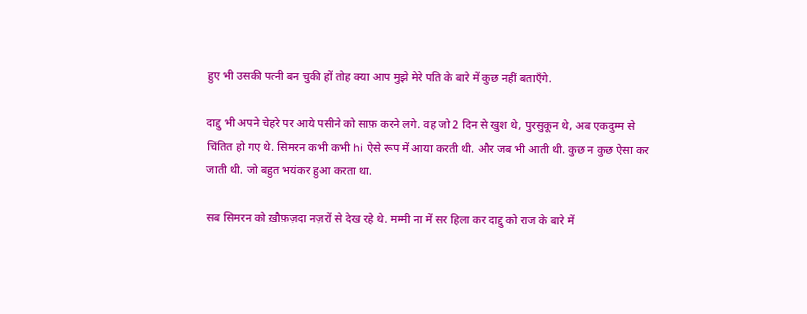हुए भी उसकी पत्नी बन चुकी हों तोह क्या आप मुझे मेरे पति के बारे में कुछ नहीं बताएँगे.

दाद्दु भी अपने चेहरे पर आये पसीने को साफ़ करने लगे. वह जो 2 दिन से खुश थे, पुरसुकून थे, अब एकदुम्म से चिंतित हो गए थे. सिमरन कभी कभी hi ऐसे रूप में आया करती थी. और जब भी आती थी. कुछ न कुछ ऐसा कर जाती थी. जो बहुत भयंकर हुआ करता था.

सब सिमरन को ख़ौफ़ज़दा नज़रों से देख रहे थे. मम्मी ना में सर हिला कर दाद्दु को राज के बारे में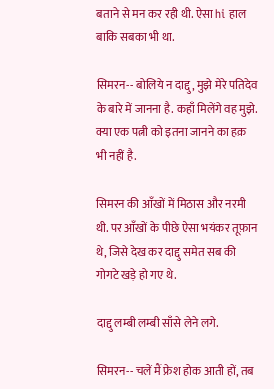बताने से मन कर रही थी. ऐसा hi हाल बाकि सबका भी था.

सिमरन-- बोलिये न दाद्दु, मुझे मेरे पतिदेव के बारे में जानना है. कहाँ मिलेंगे वह मुझे. क्या एक पत्नी को इतना जानने का हक़ भी नहीं है.

सिमरन की आँखों में मिठास और नरमी थी. पर आँखों के पीछे ऐसा भयंकर तूफ़ान थे, जिसे देख कर दाद्दु समेत सब की गोगटे खड़े हो गए थे.

दाद्दु लम्बी लम्बी साँसे लेने लगे.

सिमरन-- चलें मैं फ्रेश होक आती हों, तब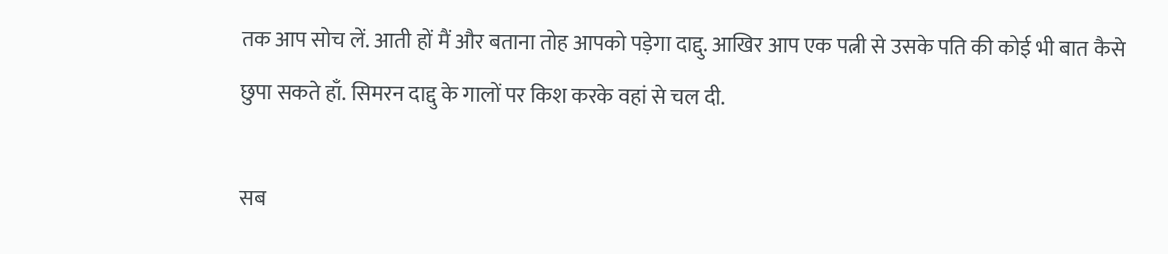तक आप सोच लें. आती हों मैं और बताना तोह आपको पड़ेगा दाद्दु. आखिर आप एक पत्नी से उसके पति की कोई भी बात कैसे छुपा सकते हाँ. सिमरन दाद्दु के गालों पर किश करके वहां से चल दी.

सब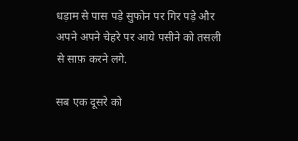धड़ाम से पास पड़े सुफोन पर गिर पड़े और अपने अपने चेहरे पर आये पसीने को तसली से साफ़ करने लगे.

सब एक दूसरे को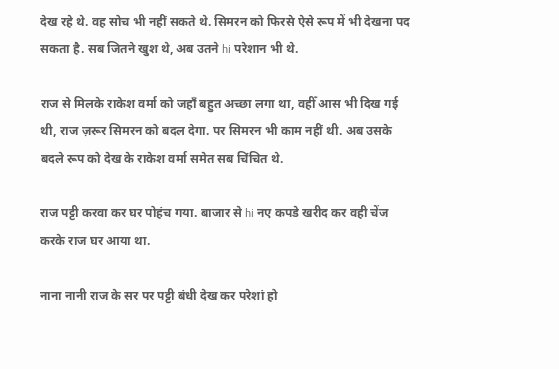देख रहे थे. वह सोच भी नहीं सकते थे. सिमरन को फिरसे ऐसे रूप में भी देखना पद सकता है. सब जितने खुश थे, अब उतने hi परेशान भी थे.

राज से मिलके राकेश वर्मा को जहाँ बहुत अच्छा लगा था, वहीँ आस भी दिख गई थी, राज ज़रूर सिमरन को बदल देगा. पर सिमरन भी काम नहीं थी. अब उसके बदले रूप को देख के राकेश वर्मा समेत सब चिंचित थे.

राज पट्टी करवा कर घर पोहंच गया. बाजार से hi नए कपडे खरीद कर वही चेंज करके राज घर आया था.

नाना नानी राज के सर पर पट्टी बंधी देख कर परेशां हो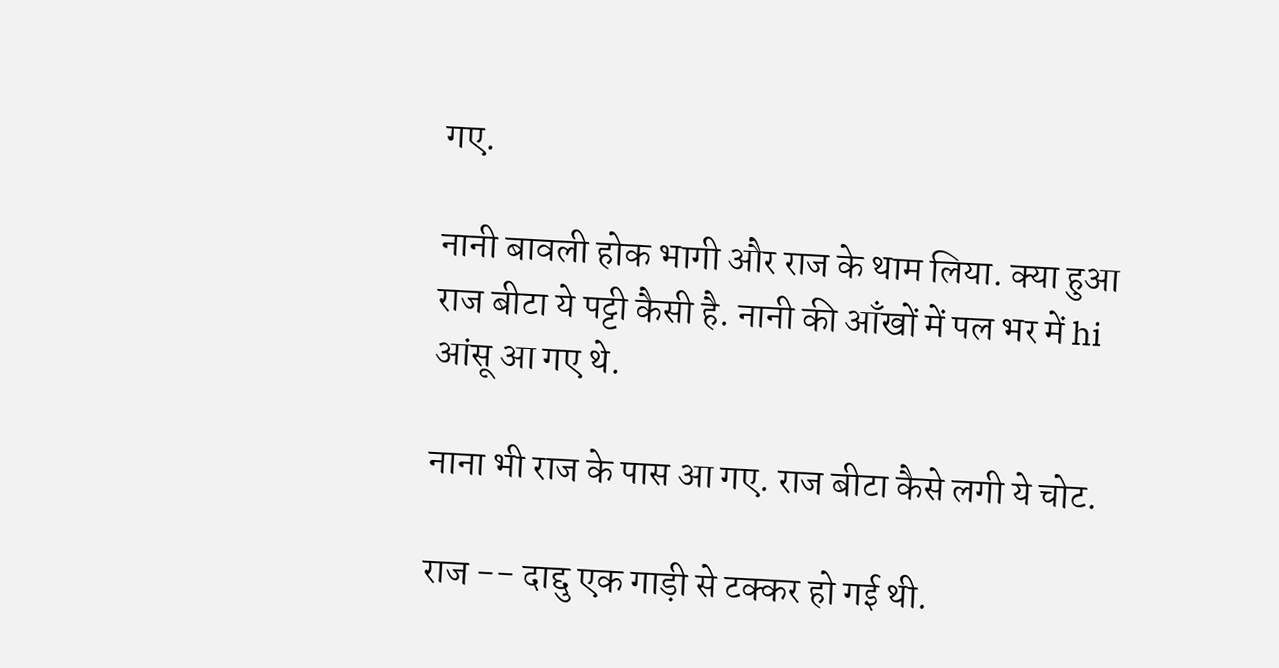गए.

नानी बावली होक भागी और राज के थाम लिया. क्या हुआ राज बीटा ये पट्टी कैसी है. नानी की आँखों में पल भर में hi आंसू आ गए थे.

नाना भी राज के पास आ गए. राज बीटा कैसे लगी ये चोट.

राज -- दाद्दु एक गाड़ी से टक्कर हो गई थी.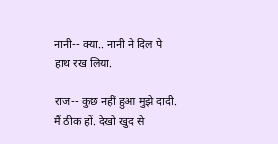नानी-- क्या.. नानी ने दिल पे हाथ रख लिया.

राज-- कुछ नहीं हुआ मुझे दादी. मैं ठीक हों. देखो खुद से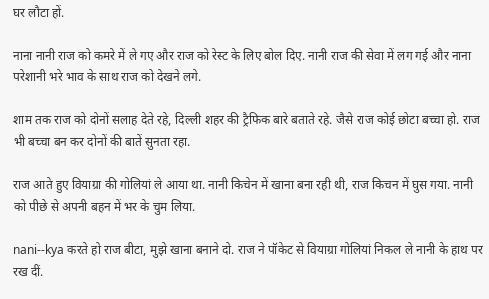घर लौटा हों.

नाना नानी राज को कमरे में ले गए और राज को रेस्ट के लिए बोल दिए. नानी राज की सेवा में लग गई और नाना परेशानी भरे भाव के साथ राज को देखने लगे.

शाम तक राज को दोनों सलाह देते रहे, दिल्ली शहर की ट्रैफिक बारे बताते रहे. जैसे राज कोई छोटा बच्चा हो. राज भी बच्चा बन कर दोनों की बातें सुनता रहा.

राज आते हुए वियाग्रा की गोलियां ले आया था. नानी किचेन में खाना बना रही थी, राज किचन में घुस गया. नानी को पीछे से अपनी बहन में भर के चुम लिया.

nani--kya करते हो राज बीटा, मुझे खाना बनाने दो. राज ने पॉकेट से वियाग्रा गोलियां निकल ले नानी के हाथ पर रख दीं.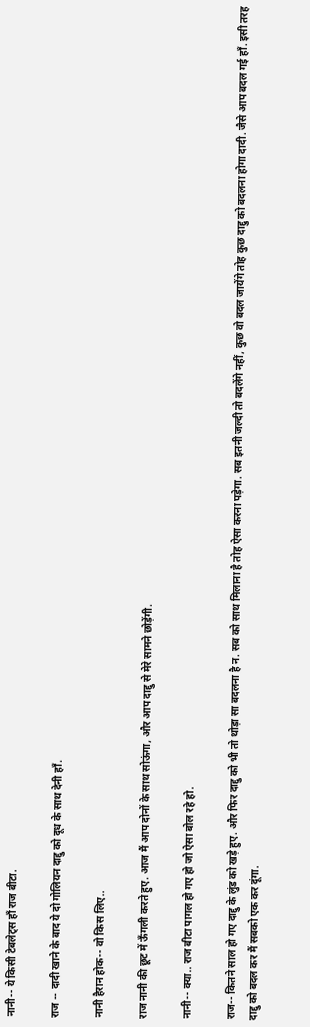नानी-- ये किसी टेबलेट्स हाँ राज बीटा.

राज -- दादी खाने के बाद ये दो गोलियन दाद्दु को दूध के साथ देनी हाँ.

नानी हैरान होक-- वो किस लिए..

राज नानी की छूट में ऊँगली करते हुए. आज मैं आप दोनों के साथ सोऊंगा, और आप दाद्दु से मेरे सामने छोड़ेंगी.

नानी-- क्या.. राज बीटा पागल हो गए हो जो ऐसा बोल रहे हो.

राज-- कितने साल हो गए दाद्दु के लुंड को खड़े हुए. और फिर दाद्दु को भी तो थोड़ा सा बदलना है न. सब को साथ मिलाना है तोह ऐसा करना पड़ेगा. सब इतनी जल्दी तो बदलेंगे नहीं, कुछ वो बदल जायेंगे तोह कुछ दाद्दु को बदलना होगा दादी. जैसे आप बदल गई हाँ. इसी तरह दाद्दु को बदल कर मैं सबको एक कर दूंगा.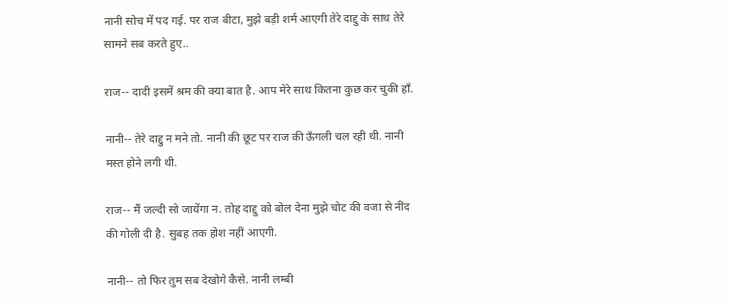नानी सोच में पद गई. पर राज बीटा, मुझे बड़ी शर्म आएगी तेरे दाद्दु के साथ तेरे सामने सब करते हुए..

राज-- दादी इसमें श्रम की क्या बात है. आप मेरे साथ कितना कुछ कर चुकी हाँ.

नानी-- तेरे दाद्दु न मने तो. नानी की छूट पर राज की ऊँगली चल रही थी. नानी मस्त होने लगी थी.

राज-- मैं जल्दी सो जायेंगा न. तोह दाद्दु को बोल देना मुझे चोट की वजा से नींद की गोली दी है. सुबह तक होश नहीं आएगी.

नानी-- तो फिर तुम सब देखोगे कैसे. नानी लम्बी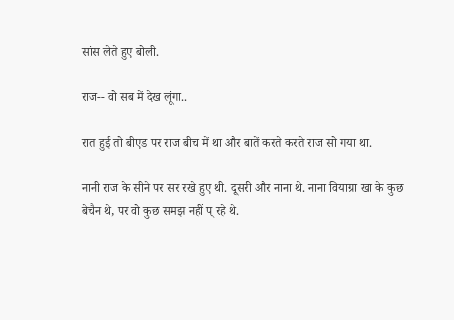सांस लेते हुए बोली.

राज-- वो सब में देख लूंगा..

रात हुई तो बीएड पर राज बीच में था और बातें करते करते राज सो गया था.

नानी राज के सीने पर सर रखे हुए थी. दूसरी और नाना थे. नाना वियाग्रा खा के कुछ बेचैन थे, पर वो कुछ समझ नहीं प् रहे थे.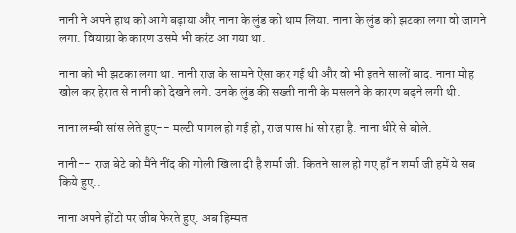नानी ने अपने हाथ को आगे बढ़ाया और नाना के लुंड को थाम लिया. नाना के लुंड को झटका लगा वो जागने लगा. वियाग्रा के कारण उसमे भी करंट आ गया था.

नाना को भी झटका लगा था. नानी राज के सामने ऐसा कर गई थी और वो भी इतने सालों बाद. नाना मोह खोल कर हेरात से नानी को देखने लगे. उनके लुंड की सख्ती नानी के मसलने के कारण बढ़ने लगी थी.

नाना लम्बी सांस लेते हुए-- मल्टी पागल हो गई हो, राज पास hi सो रहा है. नाना धीरे से बोले.

नानी-- राज बेटे को मैंने नींद की गोली खिला दी है शर्मा जी. कितने साल हो गए हाँ न शर्मा जी हमें ये सब किये हुए..

नाना अपने होंटो पर जीब फेरते हुए. अब हिम्मत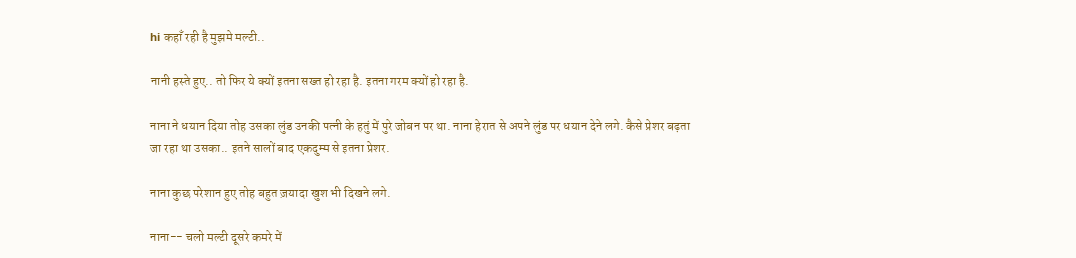hi कहाँ रही है मुझमे मल्टी..

नानी हस्ते हुए.. तो फिर ये क्यों इतना सख्त हो रहा है. इतना गरम क्यों हो रहा है.

नाना ने धयान दिया तोह उसका लुंड उनकी पत्नी के हतुं में पुरे जोबन पर था. नाना हेरात से अपने लुंड पर धयान देने लगे. कैसे प्रेशर बढ़ता जा रहा था उसका.. इतने सालों बाद एकदुम्म से इतना प्रेशर.

नाना कुछ परेशान हुए तोह बहुत ज़यादा खुश भी दिखने लगे.

नाना-- चलो मल्टी दूसरे कमरे में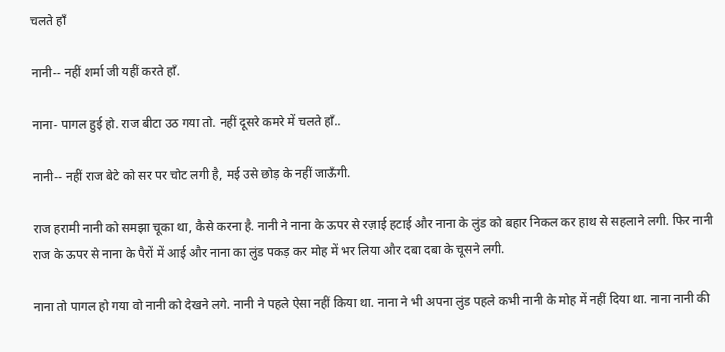चलते हाँ

नानी-- नहीं शर्मा जी यहीं करते हाँ.

नाना- पागल हुई हो. राज बीटा उठ गया तो. नहीं दूसरे कमरे में चलते हाँ..

नानी-- नहीं राज बेटे को सर पर चोट लगी है, मई उसे छोड़ के नहीं जाऊँगी.

राज हरामी नानी को समझा चूका था, कैसे करना है. नानी ने नाना के ऊपर से रज़ाई हटाई और नाना के लुंड को बहार निकल कर हाथ से सहलाने लगी. फिर नानी राज के ऊपर से नाना के पैरों में आई और नाना का लुंड पकड़ कर मोह में भर लिया और दबा दबा के चूसने लगी.

नाना तो पागल हो गया वो नानी को देखने लगे. नानी ने पहले ऐसा नहीं किया था. नाना ने भी अपना लुंड पहले कभी नानी के मोह में नहीं दिया था. नाना नानी की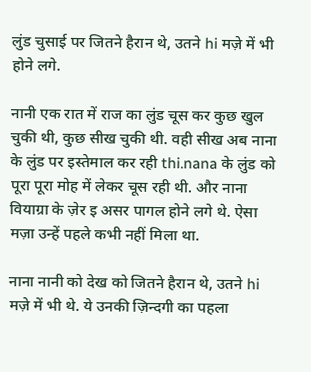लुंड चुसाई पर जितने हैरान थे, उतने hi मज़े में भी होने लगे.

नानी एक रात में राज का लुंड चूस कर कुछ खुल चुकी थी, कुछ सीख चुकी थी. वही सीख अब नाना के लुंड पर इस्तेमाल कर रही thi.nana के लुंड को पूरा पूरा मोह में लेकर चूस रही थी. और नाना वियाग्रा के ज़ेर इ असर पागल होने लगे थे. ऐसा मज़ा उन्हें पहले कभी नहीं मिला था.

नाना नानी को देख को जितने हैरान थे, उतने hi मज़े में भी थे. ये उनकी ज़िन्दगी का पहला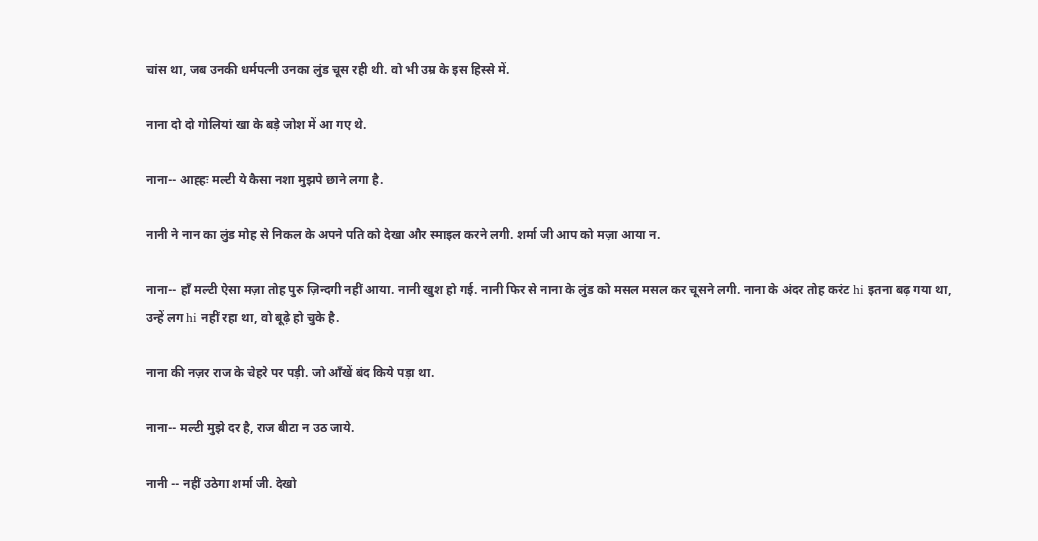चांस था, जब उनकी धर्मपत्नी उनका लुंड चूस रही थी. वो भी उम्र के इस हिस्से में.

नाना दो दो गोलियां खा के बड़े जोश में आ गए थे.

नाना-- आह्हः मल्टी ये कैसा नशा मुझपे छाने लगा है.

नानी ने नान का लुंड मोह से निकल के अपने पति को देखा और स्माइल करने लगी. शर्मा जी आप को मज़ा आया न.

नाना-- हाँ मल्टी ऐसा मज़ा तोह पुरु ज़िन्दगी नहीं आया. नानी खुश हो गई. नानी फिर से नाना के लुंड को मसल मसल कर चूसने लगी. नाना के अंदर तोह करंट hi इतना बढ़ गया था, उन्हें लग hi नहीं रहा था, वो बूढ़े हो चुके है.

नाना की नज़र राज के चेहरे पर पड़ी. जो ऑंखें बंद किये पड़ा था.

नाना-- मल्टी मुझे दर है, राज बीटा न उठ जाये.

नानी -- नहीं उठेगा शर्मा जी. देखो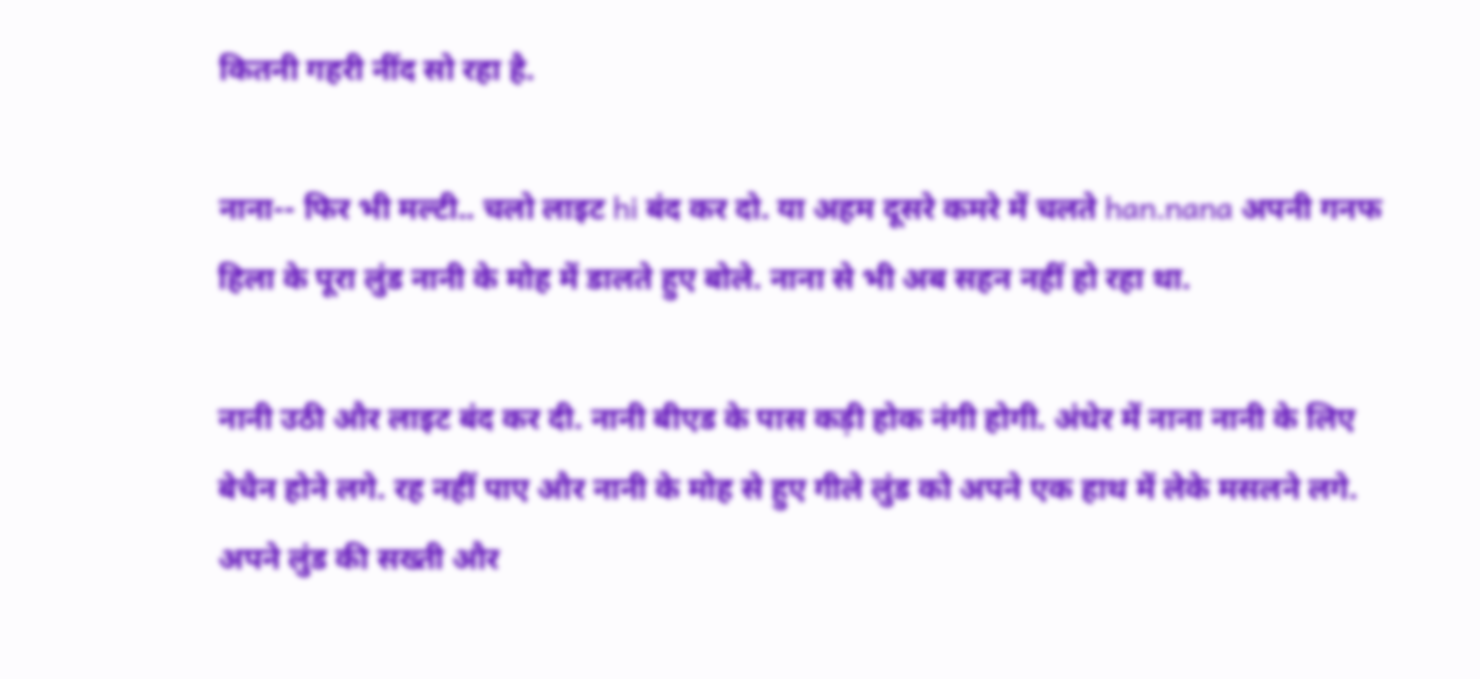कितनी गहरी नींद सो रहा है.

नाना-- फिर भी मल्टी.. चलो लाइट hi बंद कर दो. या अहम दूसरे कमरे में चलते han.nana अपनी गनफ हिला के पूरा लुंड नानी के मोह में डालते हुए बोले. नाना से भी अब सहन नहीं हो रहा था.

नानी उठी और लाइट बंद कर दी. नानी बीएड के पास कड़ी होक नंगी होगी. अंधेर में नाना नानी के लिए बेचैन होने लगे. रह नहीं पाए और नानी के मोह से हुए गीले लुंड को अपने एक हाथ में लेके मसलने लगे. अपने लुंड की सख्ती और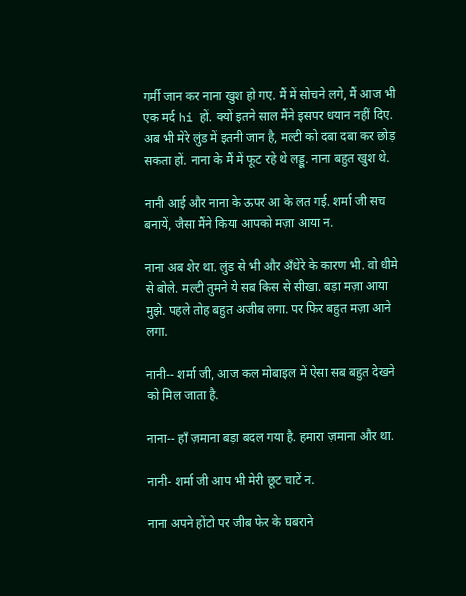गर्मी जान कर नाना खुश हो गए. मैं में सोचने लगे, मैं आज भी एक मर्द hi हों. क्यों इतने साल मैंने इसपर धयान नहीं दिए. अब भी मेरे लुंड में इतनी जान है, मल्टी को दबा दबा कर छोड़ सकता हों. नाना के मैं में फूट रहे थे लड्डू. नाना बहुत खुश थे.

नानी आई और नाना के ऊपर आ के लत गई. शर्मा जी सच बनायें, जैसा मैंने किया आपको मज़ा आया न.

नाना अब शेर था. लुंड से भी और अँधेरे के कारण भी. वो धीमे से बोले. मल्टी तुमने ये सब किस से सीखा. बड़ा मज़ा आया मुझे. पहले तोह बहुत अजीब लगा. पर फिर बहुत मज़ा आने लगा.

नानी-- शर्मा जी, आज कल मोबाइल में ऐसा सब बहुत देखने को मिल जाता है.

नाना-- हाँ ज़माना बड़ा बदल गया है. हमारा ज़माना और था.

नानी- शर्मा जी आप भी मेरी छूट चाटें न.

नाना अपने होंटो पर जीब फेर के घबराने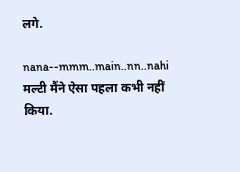लगे.

nana--mmm..main..nn..nahi मल्टी मैंने ऐसा पहला कभी नहीं किया.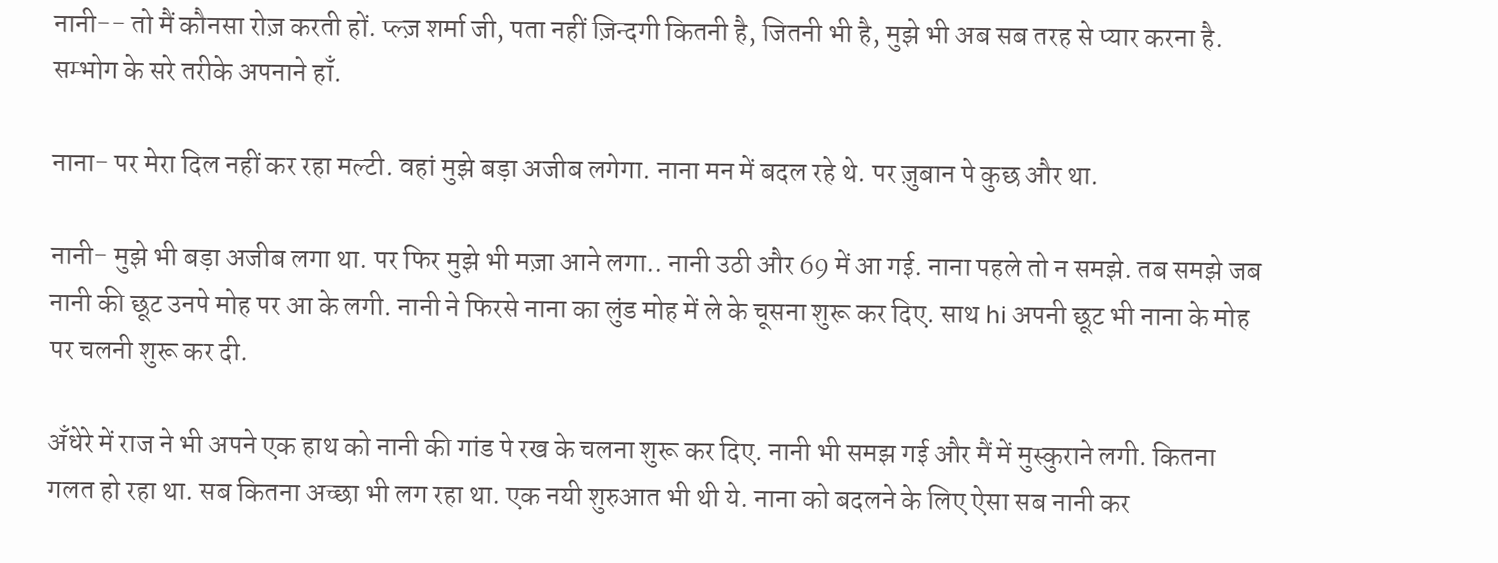नानी-- तो मैं कौनसा रोज़ करती हों. प्ल्ज़ शर्मा जी, पता नहीं ज़िन्दगी कितनी है, जितनी भी है, मुझे भी अब सब तरह से प्यार करना है. सम्भोग के सरे तरीके अपनाने हाँ.

नाना- पर मेरा दिल नहीं कर रहा मल्टी. वहां मुझे बड़ा अजीब लगेगा. नाना मन में बदल रहे थे. पर ज़ुबान पे कुछ और था.

नानी- मुझे भी बड़ा अजीब लगा था. पर फिर मुझे भी मज़ा आने लगा.. नानी उठी और 69 में आ गई. नाना पहले तो न समझे. तब समझे जब नानी की छूट उनपे मोह पर आ के लगी. नानी ने फिरसे नाना का लुंड मोह में ले के चूसना शुरू कर दिए. साथ hi अपनी छूट भी नाना के मोह पर चलनी शुरू कर दी.

अँधेरे में राज ने भी अपने एक हाथ को नानी की गांड पे रख के चलना शुरू कर दिए. नानी भी समझ गई और मैं में मुस्कुराने लगी. कितना गलत हो रहा था. सब कितना अच्छा भी लग रहा था. एक नयी शुरुआत भी थी ये. नाना को बदलने के लिए ऐसा सब नानी कर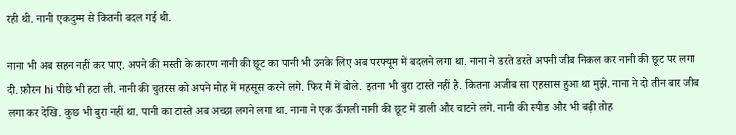रही थी. नानी एकदुम्म से कितनी बदल गई थी.

नाना भी अब सहन नहीं कर पाए. अपने की मस्ती के कारण नानी की छूट का पानी भी उनके लिए अब परफ्यूम में बदलने लगा था. नाना ने डरते डरते अपनी जीब निकल कर नानी की छूट पर लगा दी. फ़ौरन hi पीछे भी हटा ली. नानी की चुतरस को अपने मोह में महसूस करने लगे. फिर मैं में बोले. इतना भी बुरा टास्ते नहीं है. कितना अजीब सा एहसास हुआ था मुझे. नाना ने दो तीन बार जीब लगा कर देखि. कुछ भी बुरा नहीं था. पानी का टास्ते अब अच्छा लगने लगा था. नाना ने एक ऊँगली नानी की छूट में डाली और चाटने लगे. नानी की स्पीड और भी बढ़ी तोह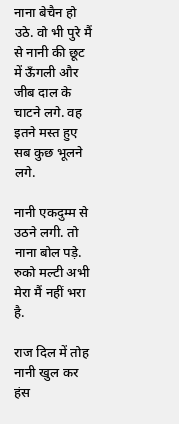नाना बेचैन हो उठे. वो भी पुरे मैं से नानी की छूट में ऊँगली और जीब दाल के चाटने लगे. वह इतने मस्त हुए सब कुछ भूलने लगे.

नानी एकदुम्म से उठने लगी. तो नाना बोल पड़े. रुको मल्टी अभी मेरा मैं नहीं भरा है.

राज दिल में तोह नानी खुल कर हंस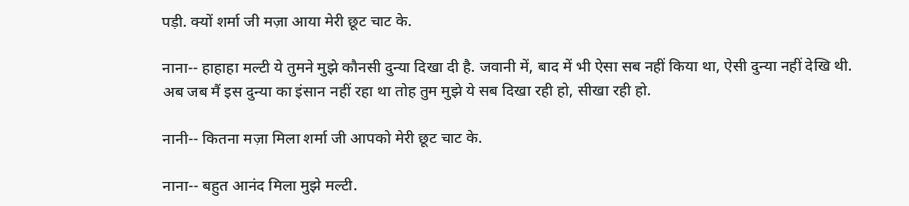पड़ी. क्यों शर्मा जी मज़ा आया मेरी छूट चाट के.

नाना-- हाहाहा मल्टी ये तुमने मुझे कौनसी दुन्या दिखा दी है. जवानी में, बाद में भी ऐसा सब नहीं किया था, ऐसी दुन्या नहीं देखि थी. अब जब मैं इस दुन्या का इंसान नहीं रहा था तोह तुम मुझे ये सब दिखा रही हो, सीखा रही हो.

नानी-- कितना मज़ा मिला शर्मा जी आपको मेरी छूट चाट के.

नाना-- बहुत आनंद मिला मुझे मल्टी.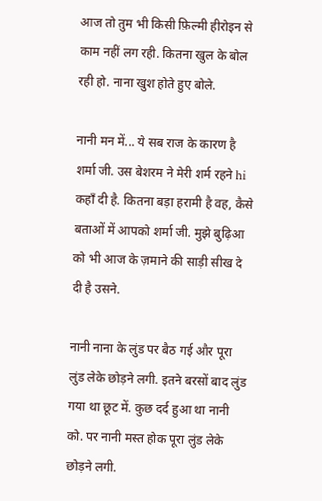आज तो तुम भी किसी फ़िल्मी हीरोइन से काम नहीं लग रही. कितना खुल के बोल रही हो. नाना खुश होते हुए बोले.

नानी मन में... ये सब राज के कारण है शर्मा जी. उस बेशरम ने मेरी शर्म रहने hi कहाँ दी है. कितना बड़ा हरामी है वह, कैसे बताओं में आपको शर्मा जी. मुझे बुढ़िआ को भी आज के ज़माने की साड़ी सीख दे दी है उसने.

नानी नाना के लुंड पर बैठ गई और पूरा लुंड लेके छोड़ने लगी. इतने बरसों बाद लुंड गया था छूट में. कुछ दर्द हुआ था नानी को. पर नानी मस्त होक पूरा लुंड लेके छोड़ने लगी.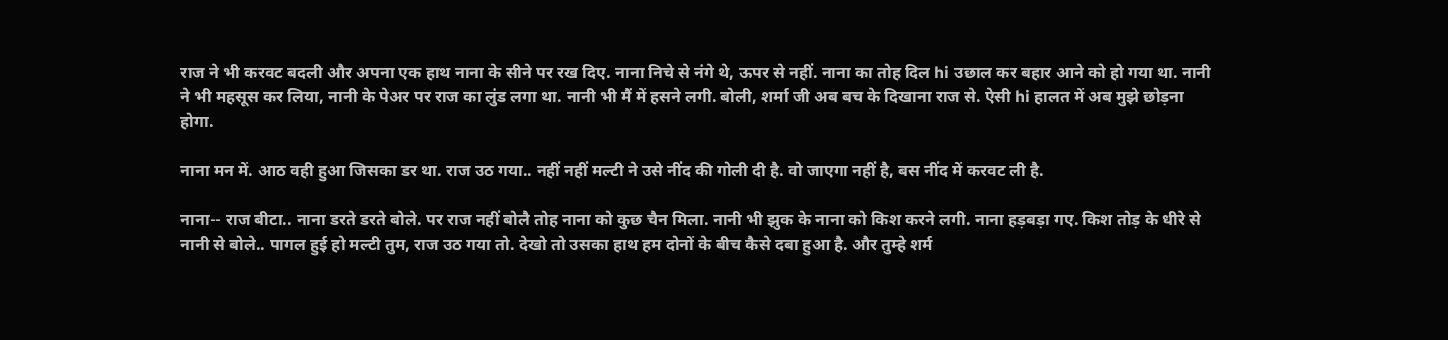राज ने भी करवट बदली और अपना एक हाथ नाना के सीने पर रख दिए. नाना निचे से नंगे थे, ऊपर से नहीं. नाना का तोह दिल hi उछाल कर बहार आने को हो गया था. नानी ने भी महसूस कर लिया, नानी के पेअर पर राज का लुंड लगा था. नानी भी मैं में हसने लगी. बोली, शर्मा जी अब बच के दिखाना राज से. ऐसी hi हालत में अब मुझे छोड़ना होगा.

नाना मन में. आठ वही हुआ जिसका डर था. राज उठ गया.. नहीं नहीं मल्टी ने उसे नींद की गोली दी है. वो जाएगा नहीं है, बस नींद में करवट ली है.

नाना-- राज बीटा.. नाना डरते डरते बोले. पर राज नहीं बोलै तोह नाना को कुछ चैन मिला. नानी भी झुक के नाना को किश करने लगी. नाना हड़बड़ा गए. किश तोड़ के धीरे से नानी से बोले.. पागल हुई हो मल्टी तुम, राज उठ गया तो. देखो तो उसका हाथ हम दोनों के बीच कैसे दबा हुआ है. और तुम्हे शर्म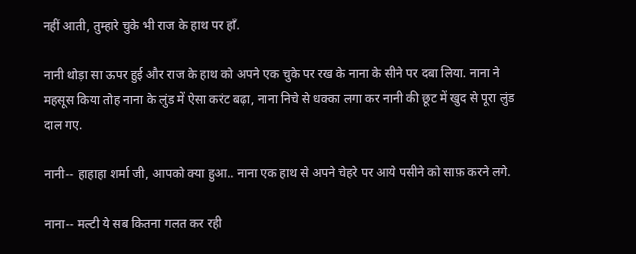नहीं आती, तुम्हारे चुके भी राज के हाथ पर हाँ.

नानी थोड़ा सा ऊपर हुई और राज के हाथ को अपने एक चुके पर रख के नाना के सीने पर दबा लिया. नाना ने महसूस किया तोह नाना के लुंड में ऐसा करंट बढ़ा, नाना निचे से धक्का लगा कर नानी की छूट में खुद से पूरा लुंड दाल गए.

नानी-- हाहाहा शर्मा जी, आपको क्या हुआ.. नाना एक हाथ से अपने चेहरे पर आये पसीने को साफ़ करने लगे.

नाना-- मल्टी ये सब कितना गलत कर रही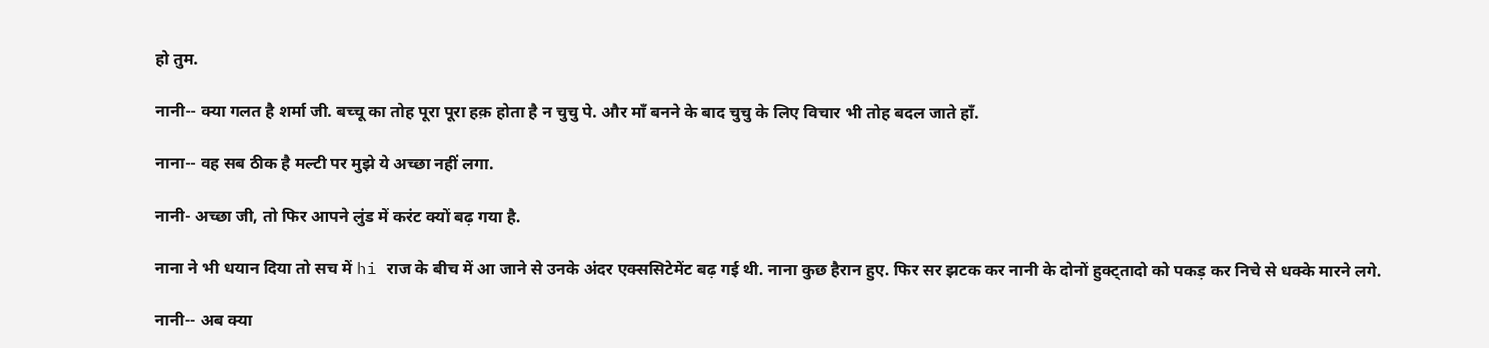हो तुम.

नानी-- क्या गलत है शर्मा जी. बच्चू का तोह पूरा पूरा हक़ होता है न चुचु पे. और माँ बनने के बाद चुचु के लिए विचार भी तोह बदल जाते हाँ.

नाना-- वह सब ठीक है मल्टी पर मुझे ये अच्छा नहीं लगा.

नानी- अच्छा जी, तो फिर आपने लुंड में करंट क्यों बढ़ गया है.

नाना ने भी धयान दिया तो सच में hi राज के बीच में आ जाने से उनके अंदर एक्ससिटेमेंट बढ़ गई थी. नाना कुछ हैरान हुए. फिर सर झटक कर नानी के दोनों हुक्ट्तादो को पकड़ कर निचे से धक्के मारने लगे.

नानी-- अब क्या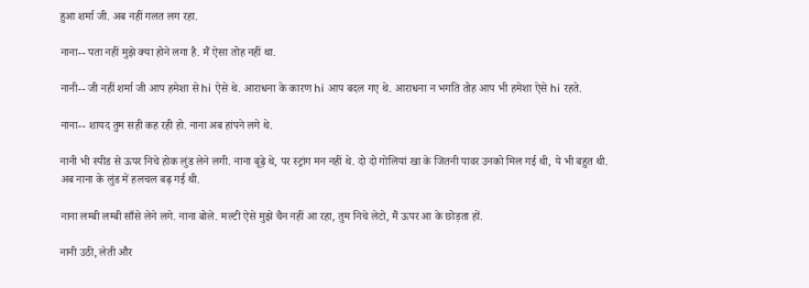हुआ शर्मा जी. अब नहीं गलत लग रहा.

नाना-- पता नहीं मुझे क्या होने लगा है. मैं ऐसा तोह नहीं था.

नानी-- जी नहीं शर्मा जी आप हमेशा से hi ऐसे थे. आराधना के कारण hi आप बदल गए थे. आराधना न भगति तोह आप भी हमेशा ऐसे hi रहते.

नाना-- शायद तुम सही कह रही हो. नाना अब हांपने लगे थे.

नानी भी स्पीड से ऊपर निचे होक लुंड लेने लगी. नाना बूढ़े थे, पर स्ट्रांग मन नहीं थे. दो दो गोलियां खा के जितनी पावर उनको मिल गई थी, ये भी बहुत थी. अब नाना के लुंड में हलचल बढ़ गई थी.

नाना लम्बी लम्बी साँसे लेने लगे. नाना बोले. मल्टी ऐसे मुझे चैन नहीं आ रहा, तुम निचे लेटो, मैं ऊपर आ के छोड़ता हों.

नानी उठी, लेती और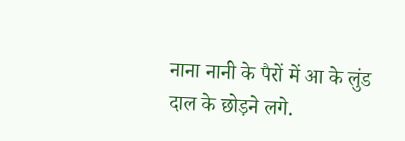नाना नानी के पैरों में आ के लुंड दाल के छोड़ने लगे.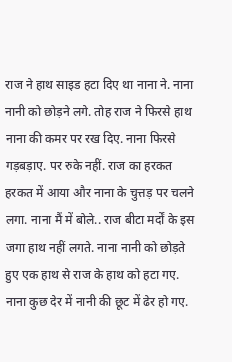राज ने हाथ साइड हटा दिए था नाना ने. नाना नानी को छोड़ने लगे. तोह राज ने फिरसे हाथ नाना की कमर पर रख दिए. नाना फिरसे गड़बड़ाए. पर रुके नहीं. राज का हरकत हरकत में आया और नाना के चुत्तड़ पर चलने लगा. नाना मैं में बोले.. राज बीटा मर्दों के इस जगा हाथ नहीं लगते. नाना नानी को छोड़ते हुए एक हाथ से राज के हाथ को हटा गए. नाना कुछ देर में नानी की छूट में ढेर हो गए.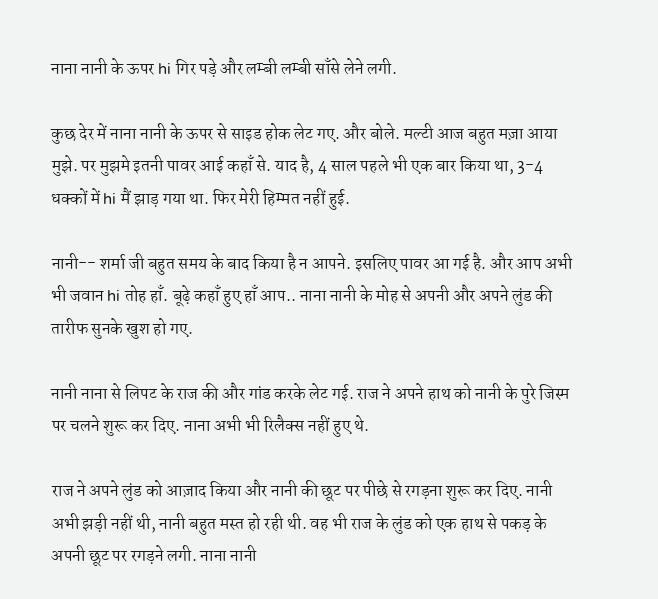नाना नानी के ऊपर hi गिर पड़े और लम्बी लम्बी साँसे लेने लगी.

कुछ देर में नाना नानी के ऊपर से साइड होक लेट गए. और बोले. मल्टी आज बहुत मज़ा आया मुझे. पर मुझमे इतनी पावर आई कहाँ से. याद है, 4 साल पहले भी एक बार किया था, 3-4 धक्कों में hi मैं झाड़ गया था. फिर मेरी हिम्मत नहीं हुई.

नानी-- शर्मा जी बहुत समय के बाद किया है न आपने. इसलिए पावर आ गई है. और आप अभी भी जवान hi तोह हाँ. बूढ़े कहाँ हुए हाँ आप.. नाना नानी के मोह से अपनी और अपने लुंड की तारीफ सुनके खुश हो गए.

नानी नाना से लिपट के राज की और गांड करके लेट गई. राज ने अपने हाथ को नानी के पुरे जिस्म पर चलने शुरू कर दिए. नाना अभी भी रिलैक्स नहीं हुए थे.

राज ने अपने लुंड को आज़ाद किया और नानी की छूट पर पीछे से रगड़ना शुरू कर दिए. नानी अभी झड़ी नहीं थी, नानी बहुत मस्त हो रही थी. वह भी राज के लुंड को एक हाथ से पकड़ के अपनी छूट पर रगड़ने लगी. नाना नानी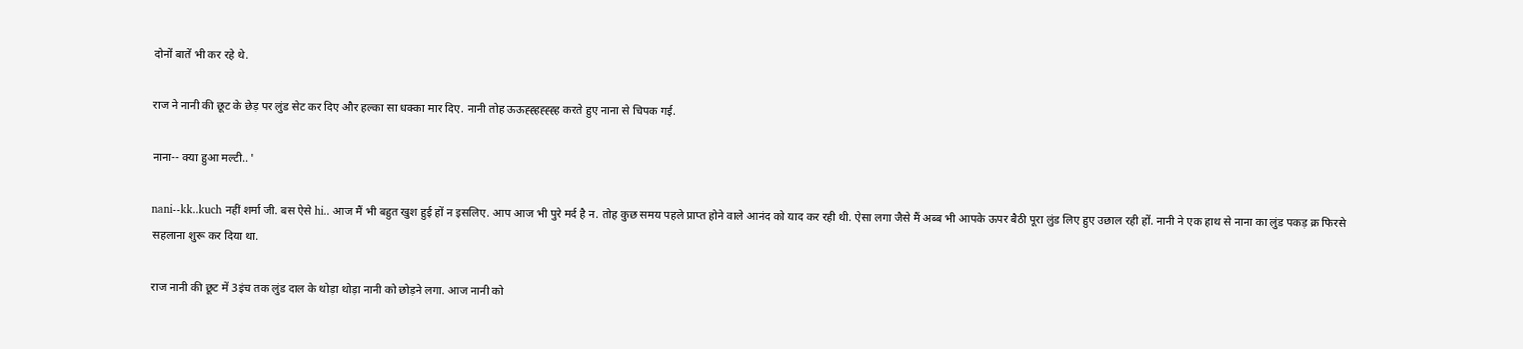दोनों बातें भी कर रहे थे.

राज ने नानी की छूट के छेड़ पर लुंड सेट कर दिए और हल्का सा धक्का मार दिए. नानी तोह ऊऊह्ह्हह्ह्ह्ह करते हुए नाना से चिपक गई.

नाना-- क्या हुआ मल्टी.. '

nani--kk..kuch नहीं शर्मा जी. बस ऐसे hi.. आज मैं भी बहुत खुश हुई हों न इसलिए. आप आज भी पुरे मर्द है न. तोह कुछ समय पहले प्राप्त होने वाले आनंद को याद कर रही थी. ऐसा लगा जैसे मैं अब्ब भी आपके ऊपर बैठी पूरा लुंड लिए हुए उछाल रही हों. नानी ने एक हाथ से नाना का लुंड पकड़ क्र फिरसे सहलाना शुरू कर दिया था.

राज नानी की छूट में 3इंच तक लुंड दाल के थोड़ा थोड़ा नानी को छोड़ने लगा. आज नानी को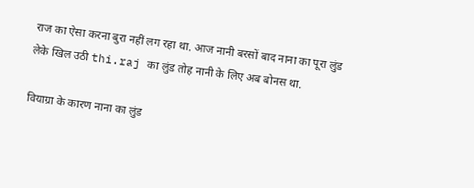राज का ऐसा करना बुरा नहीं लग रहा था. आज नानी बरसों बाद नाना का पूरा लुंड लेके खिल उठी thi.raj का लुंड तोह नानी के लिए अब बोनस था.

वियाग्रा के कारण नाना का लुंड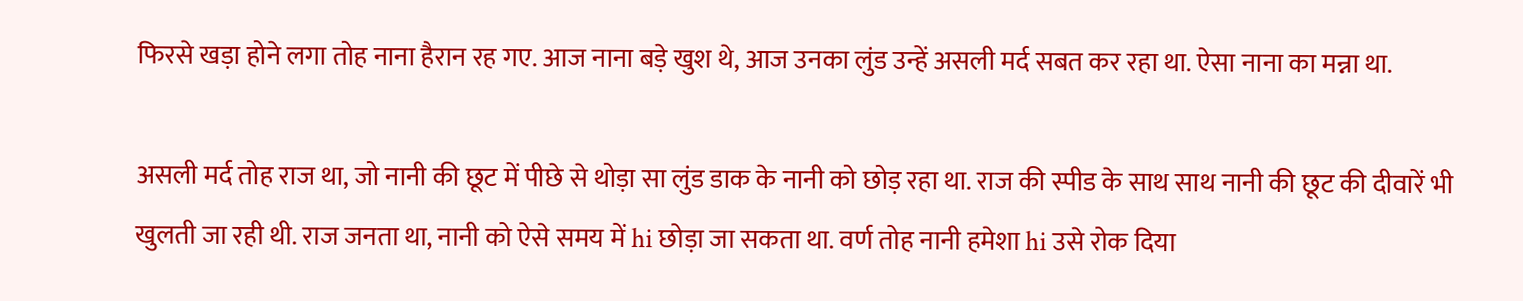फिरसे खड़ा होने लगा तोह नाना हैरान रह गए. आज नाना बड़े खुश थे, आज उनका लुंड उन्हें असली मर्द सबत कर रहा था. ऐसा नाना का मन्ना था.

असली मर्द तोह राज था, जो नानी की छूट में पीछे से थोड़ा सा लुंड डाक के नानी को छोड़ रहा था. राज की स्पीड के साथ साथ नानी की छूट की दीवारें भी खुलती जा रही थी. राज जनता था, नानी को ऐसे समय में hi छोड़ा जा सकता था. वर्ण तोह नानी हमेशा hi उसे रोक दिया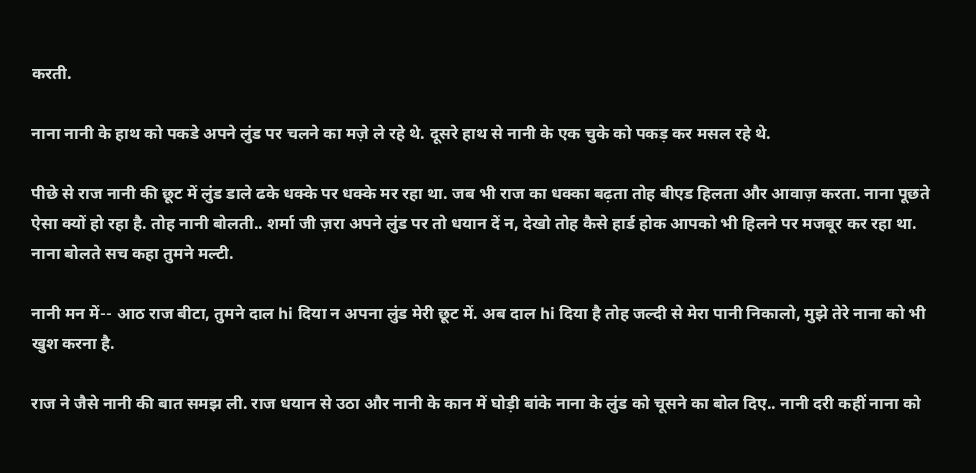करती.

नाना नानी के हाथ को पकडे अपने लुंड पर चलने का मज़े ले रहे थे. दूसरे हाथ से नानी के एक चुके को पकड़ कर मसल रहे थे.

पीछे से राज नानी की छूट में लुंड डाले ढके धक्के पर धक्के मर रहा था. जब भी राज का धक्का बढ़ता तोह बीएड हिलता और आवाज़ करता. नाना पूछते ऐसा क्यों हो रहा है. तोह नानी बोलती.. शर्मा जी ज़रा अपने लुंड पर तो धयान दें न, देखो तोह कैसे हार्ड होक आपको भी हिलने पर मजबूर कर रहा था. नाना बोलते सच कहा तुमने मल्टी.

नानी मन में-- आठ राज बीटा, तुमने दाल hi दिया न अपना लुंड मेरी छूट में. अब दाल hi दिया है तोह जल्दी से मेरा पानी निकालो, मुझे तेरे नाना को भी खुश करना है.

राज ने जैसे नानी की बात समझ ली. राज धयान से उठा और नानी के कान में घोड़ी बांके नाना के लुंड को चूसने का बोल दिए.. नानी दरी कहीं नाना को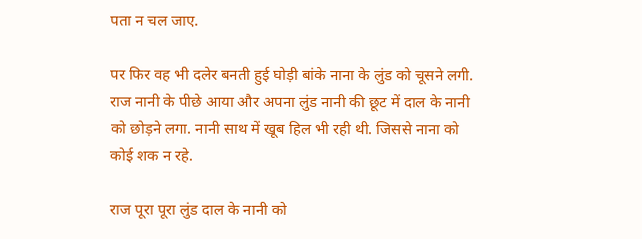पता न चल जाए.

पर फिर वह भी दलेर बनती हुई घोड़ी बांके नाना के लुंड को चूसने लगी. राज नानी के पीछे आया और अपना लुंड नानी की छूट में दाल के नानी को छोड़ने लगा. नानी साथ में खूब हिल भी रही थी. जिससे नाना को कोई शक न रहे.

राज पूरा पूरा लुंड दाल के नानी को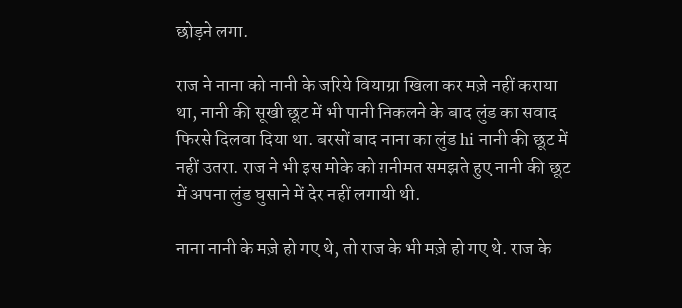छोड़ने लगा.

राज ने नाना को नानी के जरिये वियाग्रा खिला कर मज़े नहीं कराया था, नानी की सूखी छूट में भी पानी निकलने के बाद लुंड का सवाद फिरसे दिलवा दिया था. बरसों बाद नाना का लुंड hi नानी की छूट में नहीं उतरा. राज ने भी इस मोके को ग़नीमत समझते हुए नानी की छूट में अपना लुंड घुसाने में देर नहीं लगायी थी.

नाना नानी के मज़े हो गए थे, तो राज के भी मज़े हो गए थे. राज के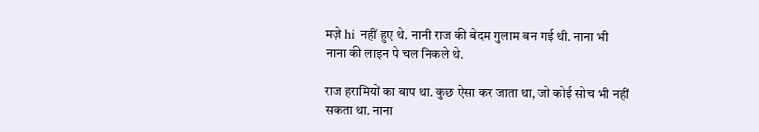मज़े hi नहीं हुए थे. नानी राज की बेदम गुलाम बन गई थी. नाना भी नाना की लाइन पे चल निकले थे.

राज हरामियों का बाप था. कुछ ऐसा कर जाता था, जो कोई सोच भी नहीं सकता था. नाना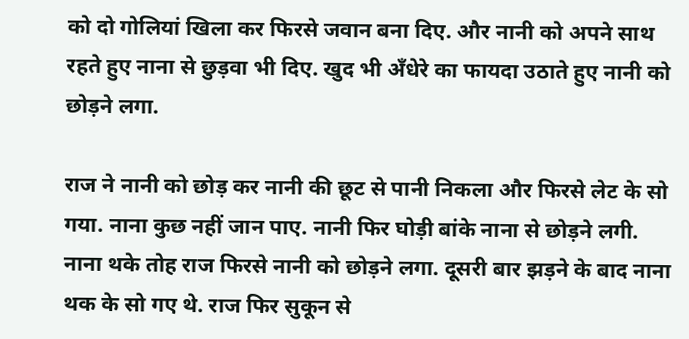को दो गोलियां खिला कर फिरसे जवान बना दिए. और नानी को अपने साथ रहते हुए नाना से छुड़वा भी दिए. खुद भी अँधेरे का फायदा उठाते हुए नानी को छोड़ने लगा.

राज ने नानी को छोड़ कर नानी की छूट से पानी निकला और फिरसे लेट के सो गया. नाना कुछ नहीं जान पाए. नानी फिर घोड़ी बांके नाना से छोड़ने लगी. नाना थके तोह राज फिरसे नानी को छोड़ने लगा. दूसरी बार झड़ने के बाद नाना थक के सो गए थे. राज फिर सुकून से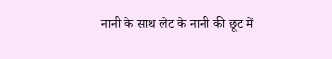नानी के साथ लेट के नानी की छूट में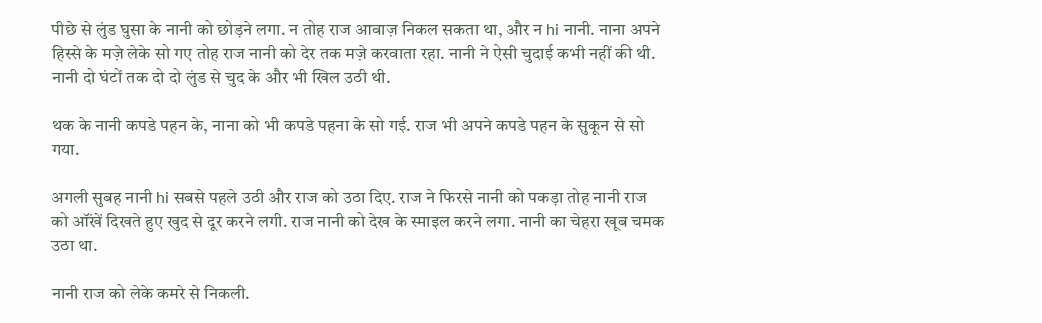पीछे से लुंड घुसा के नानी को छोड़ने लगा. न तोह राज आवाज़ निकल सकता था, और न hi नानी. नाना अपने हिस्से के मज़े लेके सो गए तोह राज नानी को देर तक मज़े करवाता रहा. नानी ने ऐसी चुदाई कभी नहीं की थी. नानी दो घंटों तक दो दो लुंड से चुद के और भी खिल उठी थी.

थक के नानी कपडे पहन के, नाना को भी कपडे पहना के सो गई. राज भी अपने कपडे पहन के सुकून से सो गया.

अगली सुबह नानी hi सबसे पहले उठी और राज को उठा दिए. राज ने फिरसे नानी को पकड़ा तोह नानी राज को ऑंखें दिखते हुए खुद से दूर करने लगी. राज नानी को देख के स्माइल करने लगा. नानी का चेहरा खूब चमक उठा था.

नानी राज को लेके कमरे से निकली.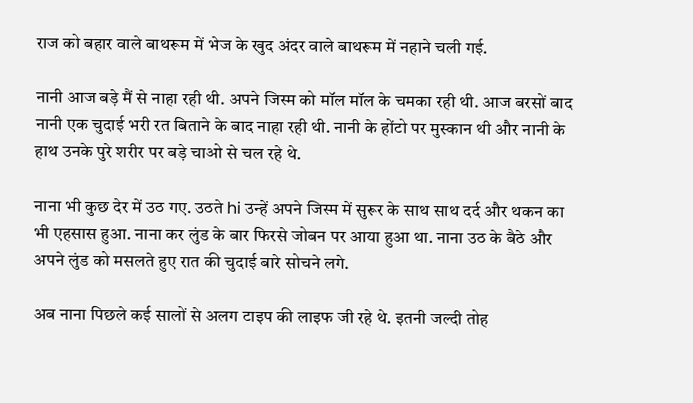राज को बहार वाले बाथरूम में भेज के खुद अंदर वाले बाथरूम में नहाने चली गई.

नानी आज बड़े मैं से नाहा रही थी. अपने जिस्म को मॉल मॉल के चमका रही थी. आज बरसों बाद नानी एक चुदाई भरी रत बिताने के बाद नाहा रही थी. नानी के होंटो पर मुस्कान थी और नानी के हाथ उनके पुरे शरीर पर बड़े चाओ से चल रहे थे.

नाना भी कुछ देर में उठ गए. उठते hi उन्हें अपने जिस्म में सुरूर के साथ साथ दर्द और थकन का भी एहसास हुआ. नाना कर लुंड के बार फिरसे जोबन पर आया हुआ था. नाना उठ के बैठे और अपने लुंड को मसलते हुए रात की चुदाई बारे सोचने लगे.

अब नाना पिछले कई सालों से अलग टाइप की लाइफ जी रहे थे. इतनी जल्दी तोह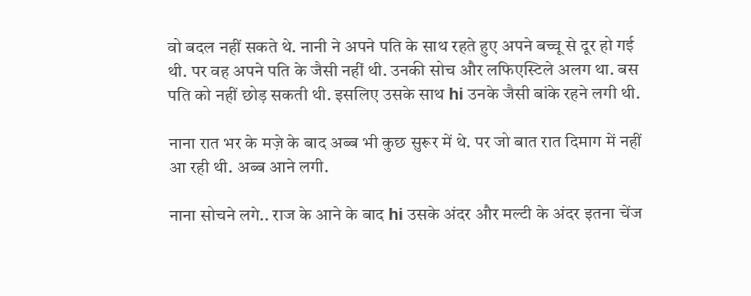वो बदल नहीं सकते थे. नानी ने अपने पति के साथ रहते हुए अपने बच्चू से दूर हो गई थी. पर वह अपने पति के जैसी नहीं थी. उनकी सोच और लफिएस्टिले अलग था. बस पति को नहीं छोड़ सकती थी. इसलिए उसके साथ hi उनके जैसी बांके रहने लगी थी.

नाना रात भर के मज़े के बाद अब्ब भी कुछ सुरूर में थे. पर जो बात रात दिमाग में नहीं आ रही थी. अब्ब आने लगी.

नाना सोचने लगे.. राज के आने के बाद hi उसके अंदर और मल्टी के अंदर इतना चेंज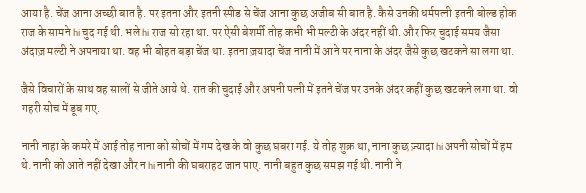आया है. चेंज आना अच्छी बात है. पर इतना और इतनी स्पीड से चेंज आना कुछ अजीब सी बात है. कैसे उनकी धर्मपत्नी इतनी बोल्ड होक राज के सामने hi चुद गई थी. भले hi राज सो रहा था. पर ऐसी बेशर्मी तोह कभी भी मल्टी के अंदर नहीं थी. और फिर चुदाई समय जैसा अंदाज़ मल्टी ने अपनाया था. वह भी बोहत बड़ा चेंज था. इतना ज़यादा चेंज नानी में आने पर नाना के अंदर जैसे कुछ खटकने सा लगा था.

जैसे विचारों के साथ वह सालों से जीते आये थे. रात की चुदाई और अपनी पत्नी में इतने चेंज पर उनके अंदर कहीं कुछ खटकने लगा था. वो गहरी सोच में डूब गए.

नानी नाहा के कमरे में आई तोह नाना को सोचों में गम देख के वो कुछ घबरा गई. ये तोह शुक्र था, नाना कुछ ज़्यादा hi अपनी सोचों में हम थे. नानी को आते नहीं देखा और न hi नानी की घबराहट जान पाए. नानी बहुत कुछ समझ गई थी. नानी ने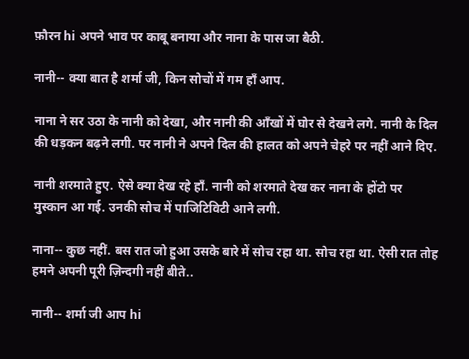फ़ौरन hi अपने भाव पर काबू बनाया और नाना के पास जा बैठी.

नानी-- क्या बात है शर्मा जी, किन सोचों में गम हाँ आप.

नाना ने सर उठा के नानी को देखा, और नानी की आँखों में घोर से देखने लगे. नानी के दिल की धड़कन बढ़ने लगी. पर नानी ने अपने दिल की हालत को अपने चेहरे पर नहीं आने दिए.

नानी शरमाते हुए. ऐसे क्या देख रहे हाँ. नानी को शरमाते देख कर नाना के होंटो पर मुस्कान आ गई. उनकी सोच में पाजिटिविटी आने लगी.

नाना-- कुछ नहीं. बस रात जो हुआ उसके बारे में सोच रहा था. सोच रहा था. ऐसी रात तोह हमने अपनी पूरी ज़िन्दगी नहीं बीते..

नानी-- शर्मा जी आप hi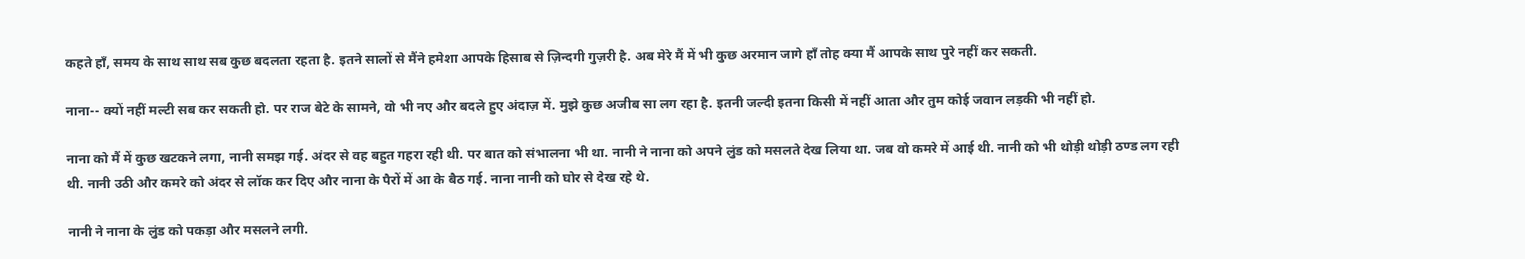कहते हाँ, समय के साथ साथ सब कुछ बदलता रहता है. इतने सालों से मैंने हमेशा आपके हिसाब से ज़िन्दगी गुज़री है. अब मेरे मैं में भी कुछ अरमान जागे हाँ तोह क्या मैं आपके साथ पुरे नहीं कर सकती.

नाना-- क्यों नहीं मल्टी सब कर सकती हो. पर राज बेटे के सामने, वो भी नए और बदले हुए अंदाज़ में. मुझे कुछ अजीब सा लग रहा है. इतनी जल्दी इतना किसी में नहीं आता और तुम कोई जवान लड़की भी नहीं हो.

नाना को मैं में कुछ खटकने लगा, नानी समझ गई. अंदर से वह बहुत गहरा रही थी. पर बात को संभालना भी था. नानी ने नाना को अपने लुंड को मसलते देख लिया था. जब वो कमरे में आई थी. नानी को भी थोड़ी थोड़ी ठण्ड लग रही थी. नानी उठी और कमरे को अंदर से लॉक कर दिए और नाना के पैरों में आ के बैठ गई. नाना नानी को घोर से देख रहे थे.

नानी ने नाना के लुंड को पकड़ा और मसलने लगी.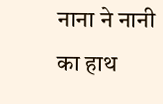नाना ने नानी का हाथ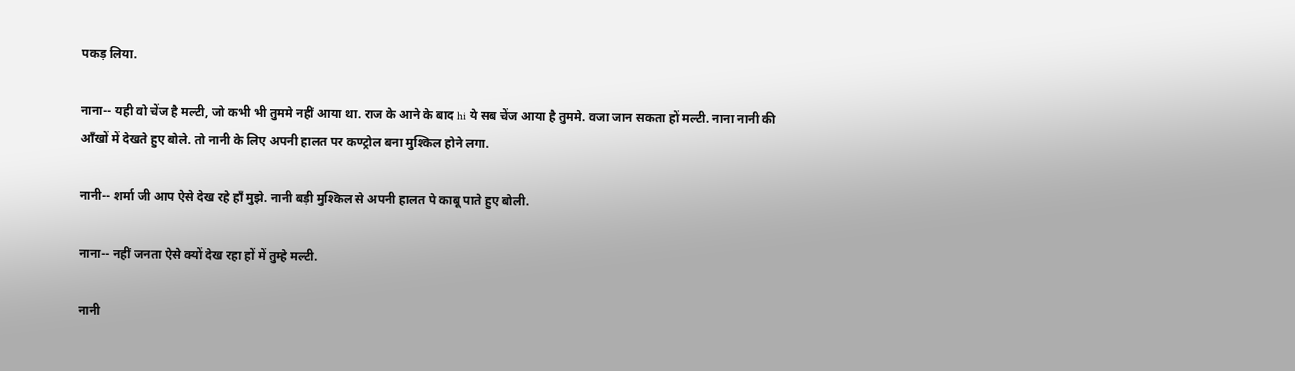पकड़ लिया.

नाना-- यही वो चेंज है मल्टी, जो कभी भी तुममे नहीं आया था. राज के आने के बाद hi ये सब चेंज आया है तुममे. वजा जान सकता हों मल्टी. नाना नानी की आँखों में देखते हुए बोले. तो नानी के लिए अपनी हालत पर कण्ट्रोल बना मुश्किल होने लगा.

नानी-- शर्मा जी आप ऐसे देख रहे हाँ मुझे. नानी बड़ी मुश्किल से अपनी हालत पे काबू पाते हुए बोली.

नाना-- नहीं जनता ऐसे क्यों देख रहा हों में तुम्हे मल्टी.

नानी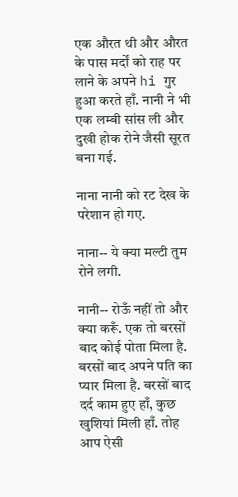एक औरत थी और औरत के पास मर्दों को राह पर लाने के अपने hi गुर हुआ करते हाँ. नानी ने भी एक लम्बी सांस ली और दुखी होक रोने जैसी सूरत बना गई.

नाना नानी को रट देख के परेशान हो गए.

नाना-- ये क्या मल्टी तुम रोने लगी.

नानी-- रोऊँ नहीं तो और क्या करूँ. एक तो बरसों बाद कोई पोता मिला है. बरसों बाद अपने पति का प्यार मिला है. बरसों बाद दर्द काम हुए हाँ, कुछ खुशियां मिली हाँ. तोह आप ऐसी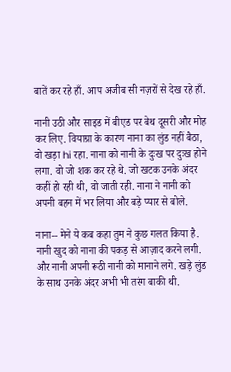बातें कर रहे हाँ. आप अजीब सी नज़रों से देख रहे हाँ.

नानी उठी और साइड में बीएड पर बेथ दूसरी और मोह कर लिए. वियाग्रा के कारण नाना का लुंड नहीं बैठा, वो खड़ा hi रहा. नाना को नानी के दुःख पर दुःख होने लगा. वो जो शक कर रहे थे. जो खटक उनके अंदर कहीं हो रही थी, वो जाती रही. नाना ने नानी को अपनी बहन में भर लिया और बड़े प्यार से बोले.

नाना-- मेने ये कब कहा तुम ने कुछ गलत किया है. नानी खुद को नाना की पकड़ से आज़ाद करने लगी. और नानी अपनी रूठी नानी को मानाने लगे. खड़े लुंड के साथ उनके अंदर अभी भी तरंग बाकी थी.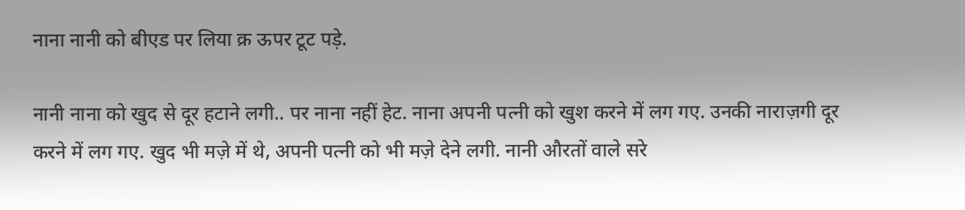नाना नानी को बीएड पर लिया क्र ऊपर टूट पड़े.

नानी नाना को खुद से दूर हटाने लगी.. पर नाना नहीं हेट. नाना अपनी पत्नी को खुश करने में लग गए. उनकी नाराज़गी दूर करने में लग गए. खुद भी मज़े में थे, अपनी पत्नी को भी मज़े देने लगी. नानी औरतों वाले सरे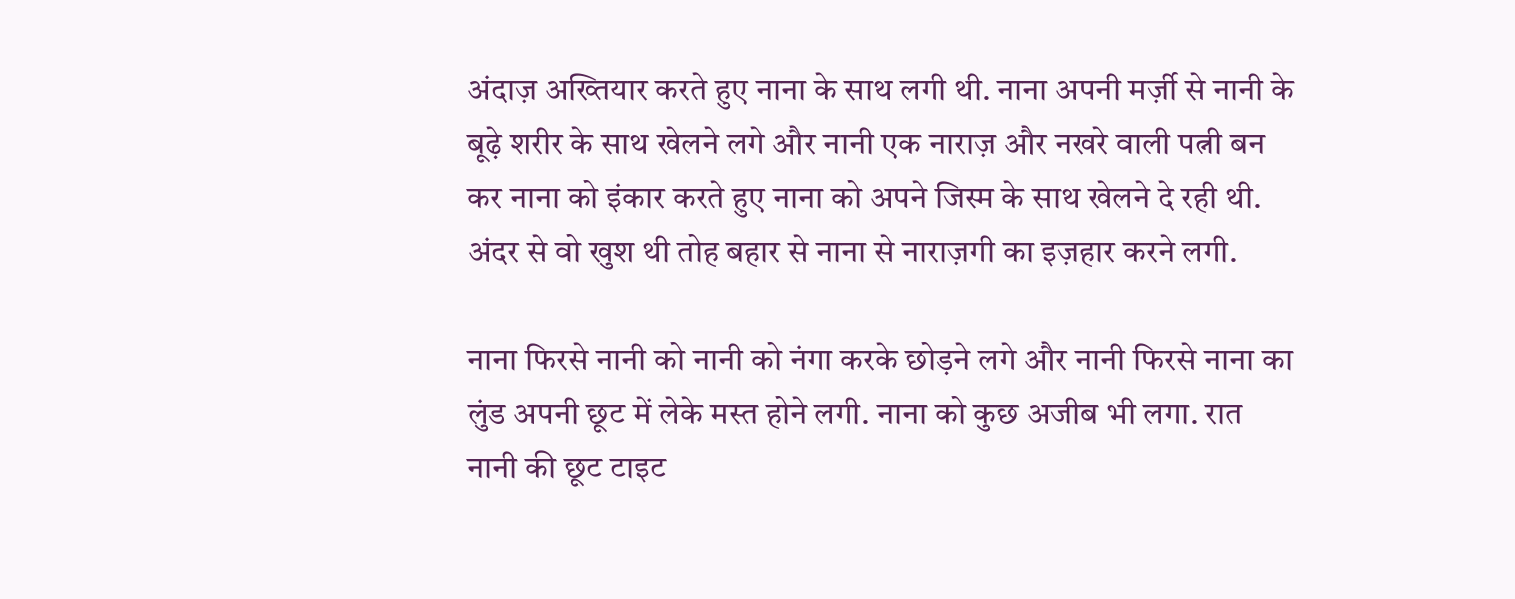अंदाज़ अख्तियार करते हुए नाना के साथ लगी थी. नाना अपनी मर्ज़ी से नानी के बूढ़े शरीर के साथ खेलने लगे और नानी एक नाराज़ और नखरे वाली पत्नी बन कर नाना को इंकार करते हुए नाना को अपने जिस्म के साथ खेलने दे रही थी. अंदर से वो खुश थी तोह बहार से नाना से नाराज़गी का इज़हार करने लगी.

नाना फिरसे नानी को नानी को नंगा करके छोड़ने लगे और नानी फिरसे नाना का लुंड अपनी छूट में लेके मस्त होने लगी. नाना को कुछ अजीब भी लगा. रात नानी की छूट टाइट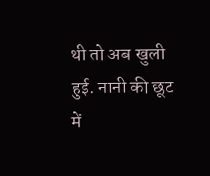थी तो अब खुली हुई. नानी की छूट में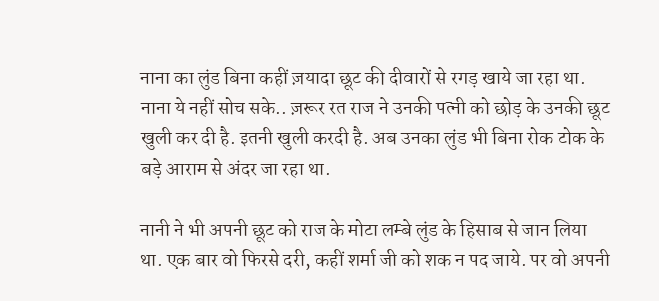नाना का लुंड बिना कहीं ज़यादा छूट की दीवारों से रगड़ खाये जा रहा था. नाना ये नहीं सोच सके.. ज़रूर रत राज ने उनकी पत्नी को छोड़ के उनकी छूट खुली कर दी है. इतनी खुली करदी है. अब उनका लुंड भी बिना रोक टोक के बड़े आराम से अंदर जा रहा था.

नानी ने भी अपनी छूट को राज के मोटा लम्बे लुंड के हिसाब से जान लिया था. एक बार वो फिरसे दरी, कहीं शर्मा जी को शक न पद जाये. पर वो अपनी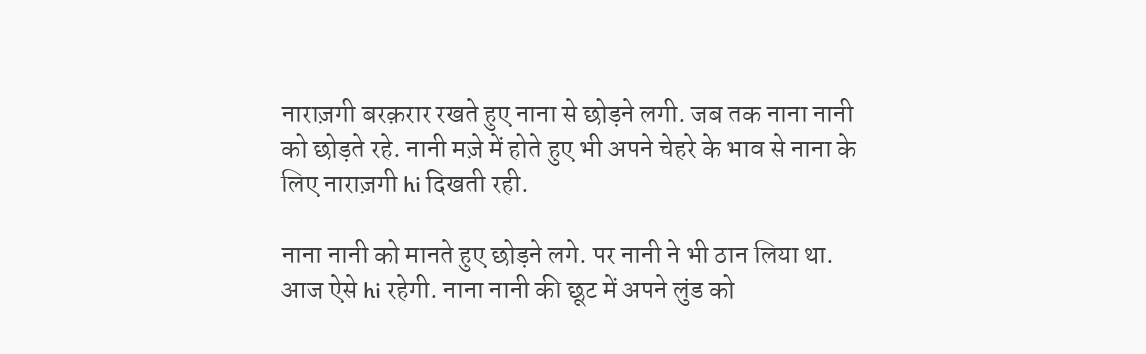नाराज़गी बरक़रार रखते हुए नाना से छोड़ने लगी. जब तक नाना नानी को छोड़ते रहे. नानी मज़े में होते हुए भी अपने चेहरे के भाव से नाना के लिए नाराज़गी hi दिखती रही.

नाना नानी को मानते हुए छोड़ने लगे. पर नानी ने भी ठान लिया था. आज ऐसे hi रहेगी. नाना नानी की छूट में अपने लुंड को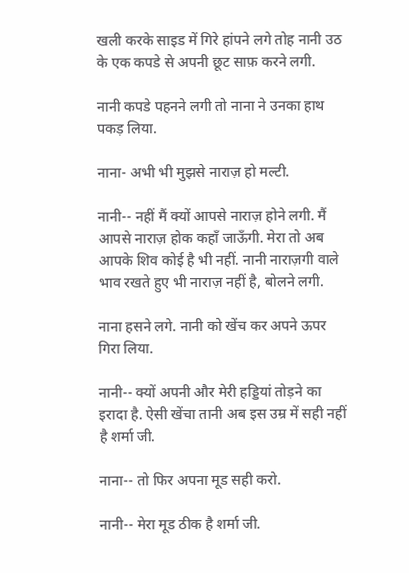खली करके साइड में गिरे हांपने लगे तोह नानी उठ के एक कपडे से अपनी छूट साफ़ करने लगी.

नानी कपडे पहनने लगी तो नाना ने उनका हाथ पकड़ लिया.

नाना- अभी भी मुझसे नाराज़ हो मल्टी.

नानी-- नहीं मैं क्यों आपसे नाराज़ होने लगी. मैं आपसे नाराज़ होक कहाँ जाऊँगी. मेरा तो अब आपके शिव कोई है भी नहीं. नानी नाराज़गी वाले भाव रखते हुए भी नाराज़ नहीं है, बोलने लगी.

नाना हसने लगे. नानी को खेंच कर अपने ऊपर गिरा लिया.

नानी-- क्यों अपनी और मेरी हड्डियां तोड़ने का इरादा है. ऐसी खेंचा तानी अब इस उम्र में सही नहीं है शर्मा जी.

नाना-- तो फिर अपना मूड सही करो.

नानी-- मेरा मूड ठीक है शर्मा जी.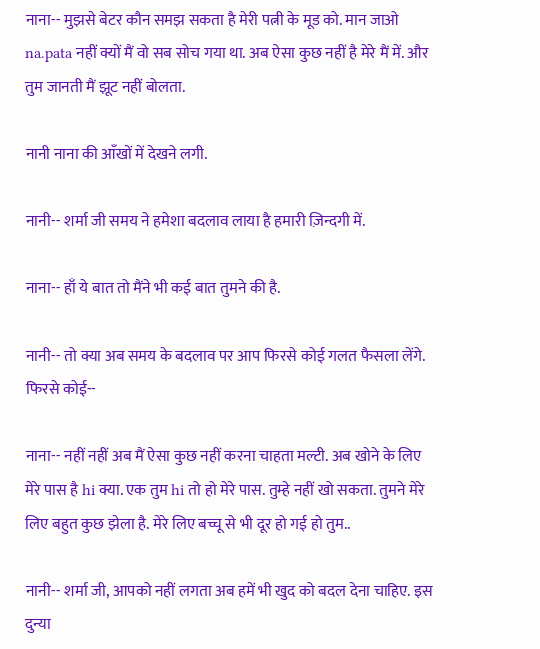नाना-- मुझसे बेटर कौन समझ सकता है मेरी पत्नी के मूड को. मान जाओ na.pata नहीं क्यों मैं वो सब सोच गया था. अब ऐसा कुछ नहीं है मेरे मैं में. और तुम जानती मैं झूट नहीं बोलता.

नानी नाना की आँखों में देखने लगी.

नानी-- शर्मा जी समय ने हमेशा बदलाव लाया है हमारी ज़िन्दगी में.

नाना-- हाँ ये बात तो मैंने भी कई बात तुमने की है.

नानी-- तो क्या अब समय के बदलाव पर आप फिरसे कोई गलत फैसला लेंगे. फिरसे कोई--

नाना-- नहीं नहीं अब मैं ऐसा कुछ नहीं करना चाहता मल्टी. अब खोने के लिए मेरे पास है hi क्या. एक तुम hi तो हो मेरे पास. तुम्हे नहीं खो सकता. तुमने मेरे लिए बहुत कुछ झेला है. मेरे लिए बच्चू से भी दूर हो गई हो तुम..

नानी-- शर्मा जी, आपको नहीं लगता अब हमें भी खुद को बदल देना चाहिए. इस दुन्या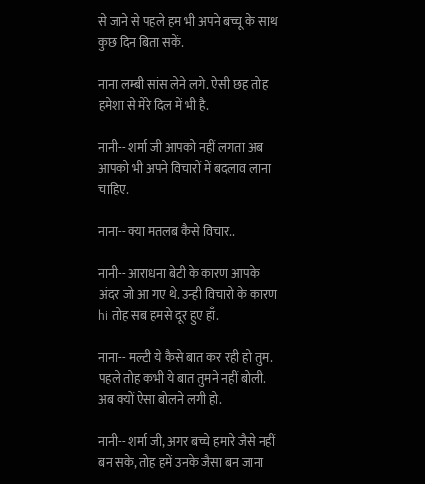से जाने से पहले हम भी अपने बच्चू के साथ कुछ दिन बिता सकें.

नाना लम्बी सांस लेने लगे. ऐसी छह तोह हमेशा से मेरे दिल में भी है.

नानी-- शर्मा जी आपको नहीं लगता अब आपको भी अपने विचारों में बदलाव लाना चाहिए.

नाना-- क्या मतलब कैसे विचार..

नानी-- आराधना बेटी के कारण आपके अंदर जो आ गए थे. उन्ही विचारो के कारण hi तोह सब हमसे दूर हुए हाँ.

नाना-- मल्टी ये कैसे बात कर रही हो तुम. पहले तोह कभी ये बात तुमने नहीं बोली. अब क्यों ऐसा बोलने लगी हो.

नानी-- शर्मा जी, अगर बच्चे हमारे जैसे नहीं बन सके, तोह हमें उनके जैसा बन जाना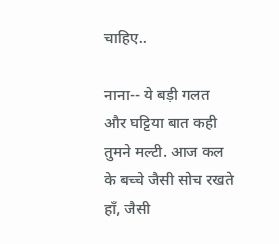चाहिए..

नाना-- ये बड़ी गलत और घट्टिया बात कही तुमने मल्टी. आज कल के बच्चे जैसी सोच रखते हाँ, जैसी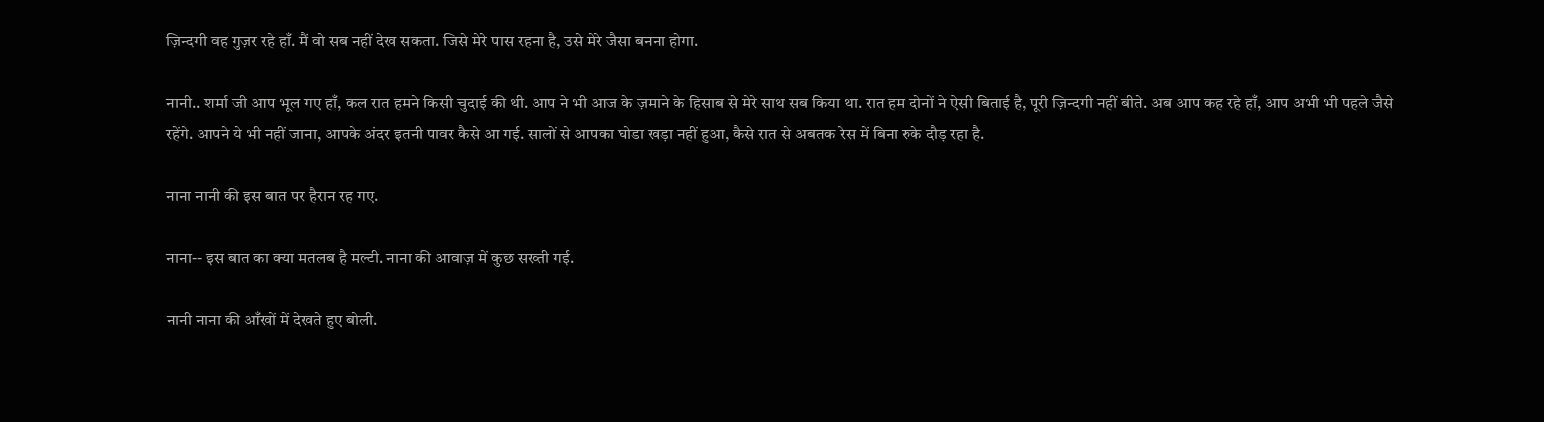ज़िन्दगी वह गुज़र रहे हाँ. मैं वो सब नहीं देख सकता. जिसे मेरे पास रहना है, उसे मेरे जैसा बनना होगा.

नानी.. शर्मा जी आप भूल गए हाँ, कल रात हमने किसी चुदाई की थी. आप ने भी आज के ज़माने के हिसाब से मेरे साथ सब किया था. रात हम दोनों ने ऐसी बिताई है, पूरी ज़िन्दगी नहीं बीते. अब आप कह रहे हाँ, आप अभी भी पहले जैसे रहेंगे. आपने ये भी नहीं जाना, आपके अंदर इतनी पावर कैसे आ गई. सालों से आपका घोडा खड़ा नहीं हुआ, कैसे रात से अबतक रेस में बिना रुके दौड़ रहा है.

नाना नानी की इस बात पर हैरान रह गए.

नाना-- इस बात का क्या मतलब है मल्टी. नाना की आवाज़ में कुछ सख्ती गई.

नानी नाना की आँखों में देखते हुए बोली.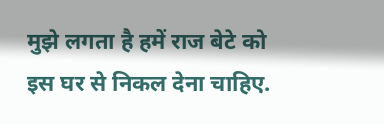मुझे लगता है हमें राज बेटे को इस घर से निकल देना चाहिए.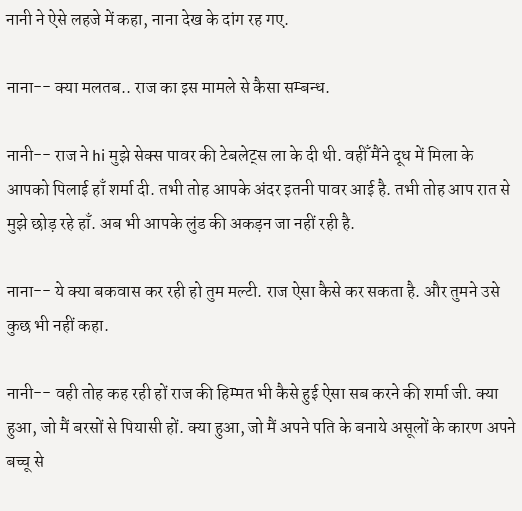नानी ने ऐसे लहजे में कहा, नाना देख के दांग रह गए.

नाना-- क्या मलतब.. राज का इस मामले से कैसा सम्बन्ध.

नानी-- राज ने hi मुझे सेक्स पावर की टेबलेट्स ला के दी थी. वहीँ मैंने दूध में मिला के आपको पिलाई हाँ शर्मा दी. तभी तोह आपके अंदर इतनी पावर आई है. तभी तोह आप रात से मुझे छोड़ रहे हाँ. अब भी आपके लुंड की अकड़न जा नहीं रही है.

नाना-- ये क्या बकवास कर रही हो तुम मल्टी. राज ऐसा कैसे कर सकता है. और तुमने उसे कुछ भी नहीं कहा.

नानी-- वही तोह कह रही हों राज की हिम्मत भी कैसे हुई ऐसा सब करने की शर्मा जी. क्या हुआ, जो मैं बरसों से पियासी हों. क्या हुआ, जो मैं अपने पति के बनाये असूलों के कारण अपने बच्चू से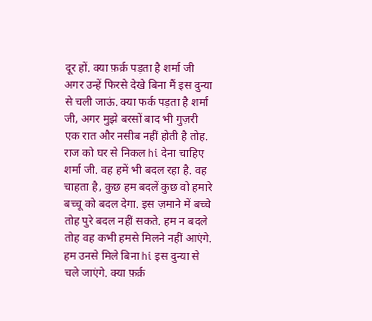दूर हों. क्या फ़र्क़ पड़ता है शर्मा जी अगर उन्हें फिरसे देखे बिना मैं इस दुन्या से चली जाऊं. क्या फर्क पड़ता है शर्मा जी, अगर मुझे बरसों बाद भी गुज़री एक रात और नसीब नहीं होती है तोह. राज को घर से निकल hi देना चाहिए शर्मा जी. वह हमें भी बदल रहा है. वह चाहता है, कुछ हम बदलें कुछ वो हमारे बच्चू को बदल देगा. इस ज़माने में बच्चे तोह पुरे बदल नहीं सकते. हम न बदले तोह वह कभी हमसे मिलने नहीं आएंगे. हम उनसे मिले बिना hi इस दुन्या से चले जाएंगे. क्या फ़र्क़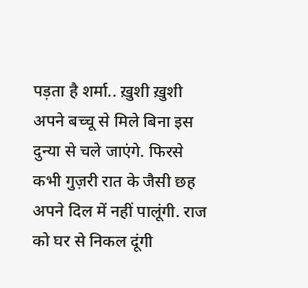पड़ता है शर्मा.. ख़ुशी ख़ुशी अपने बच्चू से मिले बिना इस दुन्या से चले जाएंगे. फिरसे कभी गुज़री रात के जैसी छह अपने दिल में नहीं पालूंगी. राज को घर से निकल दूंगी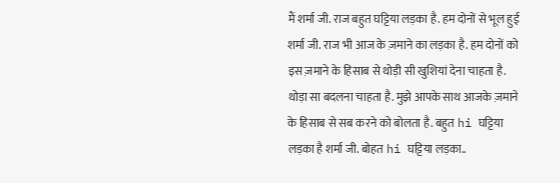मैं शर्मा जी. राज बहुत घट्टिया लड़का है. हम दोनों से भूल हुई शर्मा जी. राज भी आज के ज़माने का लड़का है. हम दोनों को इस ज़माने के हिसाब से थोड़ी सी खुशियां देना चाहता है. थोड़ा सा बदलना चाहता है. मुझे आपके साथ आजके ज़माने के हिसाब से सब करने को बोलता है. बहुत hi घट्टिया लड़का है शर्मा जी. बोहत hi घट्टिया लड़का..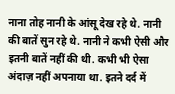नाना तोह नानी के आंसू देख रहे थे. नानी की बातें सुन रहे थे. नानी ने कभी ऐसी और इतनी बातें नहीं की थी. कभी भी ऐसा अंदाज़ नहीं अपनाया था. इतने दर्द में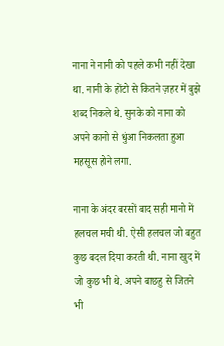नाना ने नानी को पहले कभी नहीं देखा था. नानी के होंटो से कितने ज़हर में बुझे शब्द निकले थे. सुनके को नाना को अपने कानो से धुंआ निकलता हुआ महसूस होने लगा.

नाना के अंदर बरसों बाद सही मानो में हलचल मची थी. ऐसी हलचल जो बहुत कुछ बदल दिया करती थी. नाना खुद में जो कुछ भी थे. अपने बाछहु से जितने भी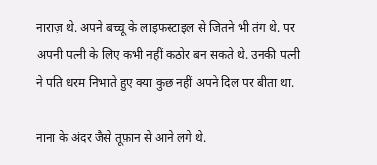नाराज़ थे. अपने बच्चू के लाइफस्टाइल से जितने भी तंग थे. पर अपनी पत्नी के लिए कभी नहीं कठोर बन सकते थे. उनकी पत्नी ने पति धरम निभाते हुए क्या कुछ नहीं अपने दिल पर बीता था.

नाना के अंदर जैसे तूफ़ान से आने लगे थे.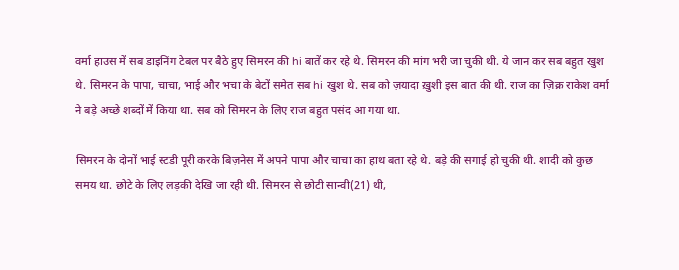वर्मा हाउस में सब डाइनिंग टेबल पर बैठे हुए सिमरन की hi बातें कर रहे थे. सिमरन की मांग भरी जा चुकी थी. ये जान कर सब बहुत खुश थे. सिमरन के पापा, चाचा, भाई और भचा के बेटों समेत सब hi खुश थे. सब को ज़यादा ख़ुशी इस बात की थी. राज का ज़िक्र राकेश वर्मा ने बड़े अच्छे शब्दों में किया था. सब को सिमरन के लिए राज बहुत पसंद आ गया था.

सिमरन के दोनों भाई स्टडी पूरी करके बिज़नेस में अपने पापा और चाचा का हाथ बता रहे थे. बड़े की सगाई हो चुकी थी. शादी को कुछ समय था. छोटे के लिए लड़की देखि जा रही थी. सिमरन से छोटी सान्वी(21) थी,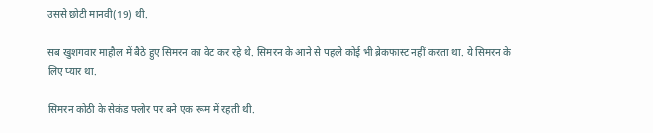उससे छोटी मानवी(19) थी.

सब खुशगवार माहौल में बैठे हुए सिमरन का वेट कर रहे थे. सिमरन के आने से पहले कोई भी ब्रेकफास्ट नहीं करता था. ये सिमरन के लिए प्यार था.

सिमरन कोठी के सेकंड फ्लोर पर बने एक रूम में रहती थी.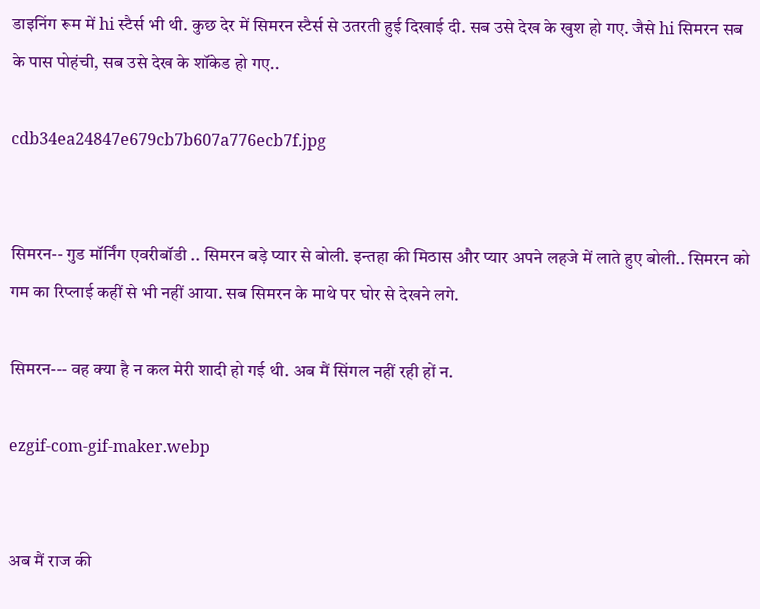डाइनिंग रूम में hi स्टैर्स भी थी. कुछ देर में सिमरन स्टैर्स से उतरती हुई दिखाई दी. सब उसे देख के खुश हो गए. जैसे hi सिमरन सब के पास पोहंची, सब उसे देख के शॉकेड हो गए..

cdb34ea24847e679cb7b607a776ecb7f.jpg


सिमरन-- गुड मॉर्निंग एवरीबॉडी .. सिमरन बड़े प्यार से बोली. इन्तहा की मिठास और प्यार अपने लहजे में लाते हुए बोली.. सिमरन को गम का रिप्लाई कहीं से भी नहीं आया. सब सिमरन के माथे पर घोर से देखने लगे.

सिमरन--- वह क्या है न कल मेरी शादी हो गई थी. अब मैं सिंगल नहीं रही हों न.

ezgif-com-gif-maker.webp


अब मैं राज की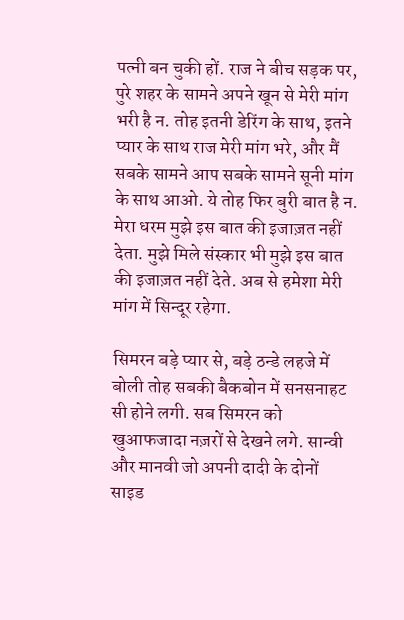पत्नी बन चुकी हों. राज ने बीच सड़क पर, पुरे शहर के सामने अपने खून से मेरी मांग भरी है न. तोह इतनी डेरिंग के साथ, इतने प्यार के साथ राज मेरी मांग भरे, और मैं सबके सामने आप सबके सामने सूनी मांग के साथ आओ. ये तोह फिर बुरी बात है न. मेरा धरम मुझे इस बात की इजाज़त नहीं देता. मुझे मिले संस्कार भी मुझे इस बात की इजाज़त नहीं देते. अब से हमेशा मेरी मांग में सिन्दूर रहेगा.

सिमरन बड़े प्यार से, बड़े ठन्डे लहजे में बोली तोह सबकी बैकबोन में सनसनाहट सी होने लगी. सब सिमरन को खुआफजादा नज़रों से देखने लगे. सान्वी और मानवी जो अपनी दादी के दोनों साइड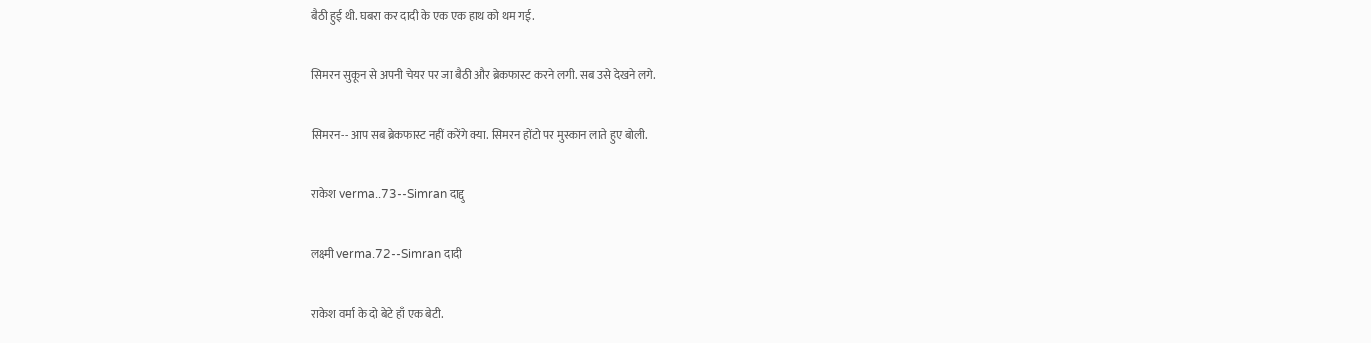बैठी हुई थी. घबरा कर दादी के एक एक हाथ को थम गई.

सिमरन सुकून से अपनी चेयर पर जा बैठी और ब्रेकफास्ट करने लगी. सब उसे देखने लगे.

सिमरन-- आप सब ब्रेकफास्ट नहीं करेंगे क्या. सिमरन होंटो पर मुस्कान लाते हुए बोली.

राकेश verma..73--Simran दाद्दु

लक्ष्मी verma.72--Simran दादी

राकेश वर्मा के दो बेटे हाँ एक बेटी.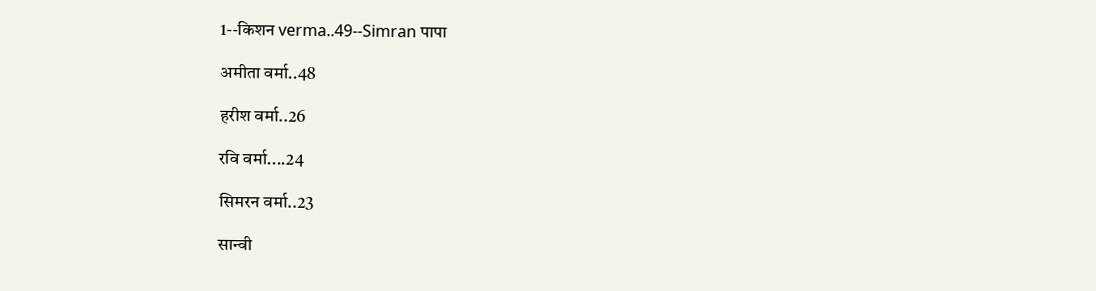1--किशन verma..49--Simran पापा

अमीता वर्मा..48

हरीश वर्मा..26

रवि वर्मा....24

सिमरन वर्मा..23

सान्वी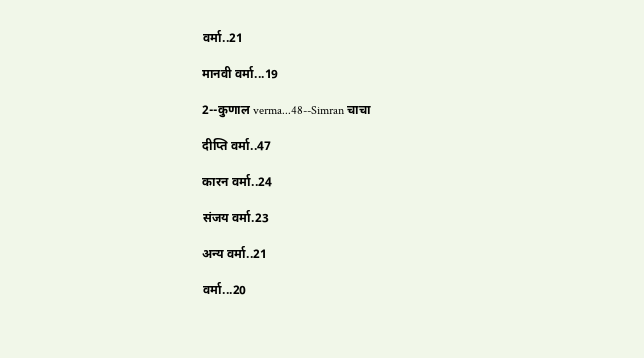वर्मा..21

मानवी वर्मा...19

2--कुणाल verma...48--Simran चाचा

दीप्ति वर्मा..47

कारन वर्मा..24

संजय वर्मा.23

अन्य वर्मा..21

वर्मा...20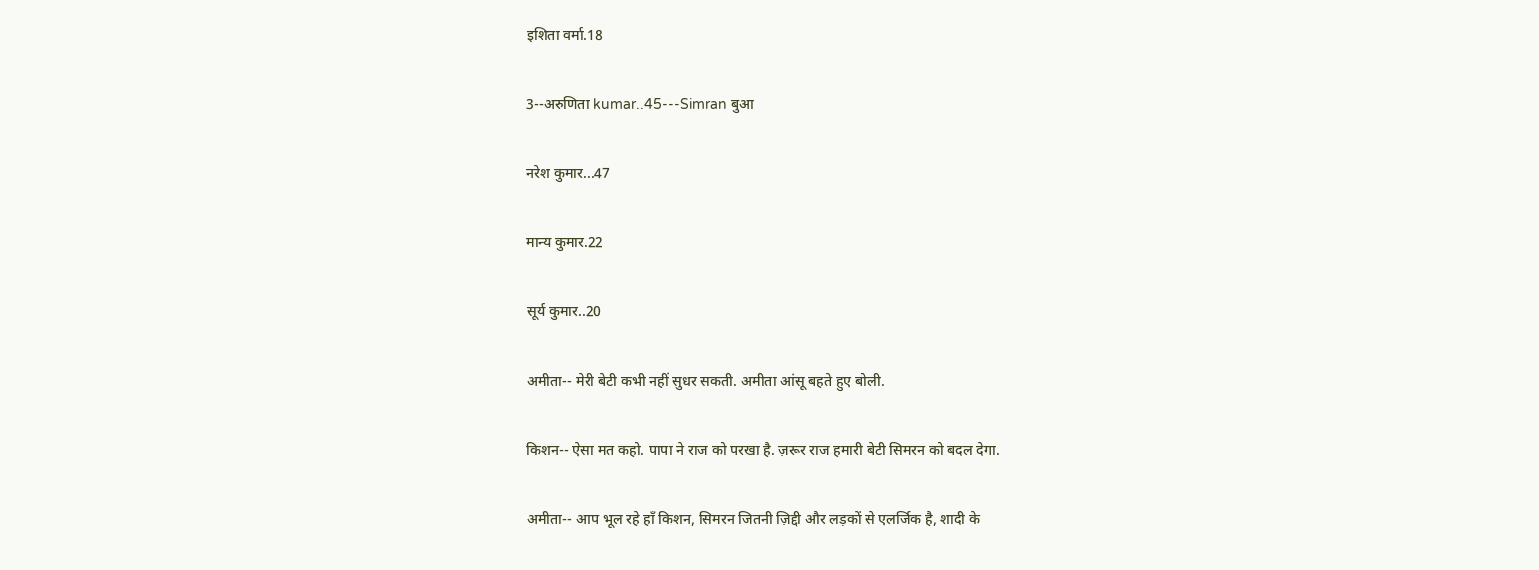इशिता वर्मा.18

3--अरुणिता kumar..45---Simran बुआ

नरेश कुमार...47

मान्य कुमार.22

सूर्य कुमार..20

अमीता-- मेरी बेटी कभी नहीं सुधर सकती. अमीता आंसू बहते हुए बोली.

किशन-- ऐसा मत कहो. पापा ने राज को परखा है. ज़रूर राज हमारी बेटी सिमरन को बदल देगा.

अमीता-- आप भूल रहे हाँ किशन, सिमरन जितनी ज़िद्दी और लड़कों से एलर्जिक है, शादी के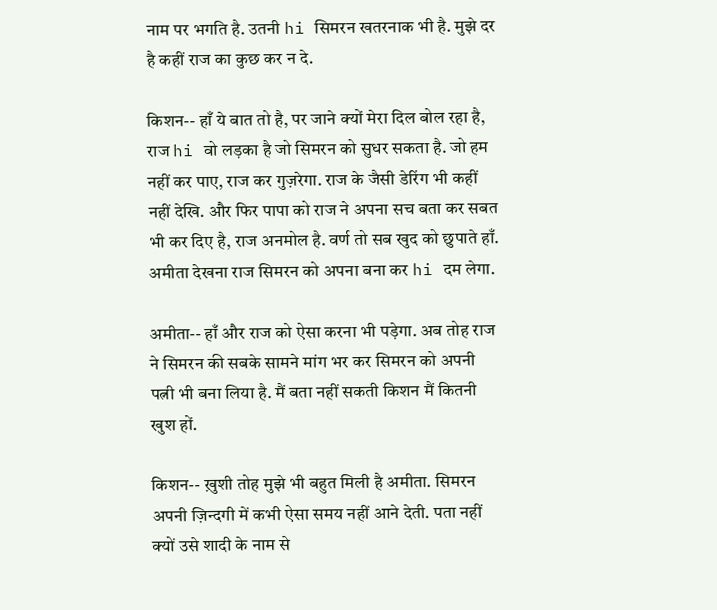नाम पर भगति है. उतनी hi सिमरन खतरनाक भी है. मुझे दर है कहीं राज का कुछ कर न दे.

किशन-- हाँ ये बात तो है, पर जाने क्यों मेरा दिल बोल रहा है, राज hi वो लड़का है जो सिमरन को सुधर सकता है. जो हम नहीं कर पाए, राज कर गुज़रेगा. राज के जैसी डेरिंग भी कहीं नहीं देखि. और फिर पापा को राज ने अपना सच बता कर सबत भी कर दिए है, राज अनमोल है. वर्ण तो सब खुद को छुपाते हाँ. अमीता देखना राज सिमरन को अपना बना कर hi दम लेगा.

अमीता-- हाँ और राज को ऐसा करना भी पड़ेगा. अब तोह राज ने सिमरन की सबके सामने मांग भर कर सिमरन को अपनी पत्नी भी बना लिया है. मैं बता नहीं सकती किशन मैं कितनी खुश हों.

किशन-- ख़ुशी तोह मुझे भी बहुत मिली है अमीता. सिमरन अपनी ज़िन्दगी में कभी ऐसा समय नहीं आने देती. पता नहीं क्यों उसे शादी के नाम से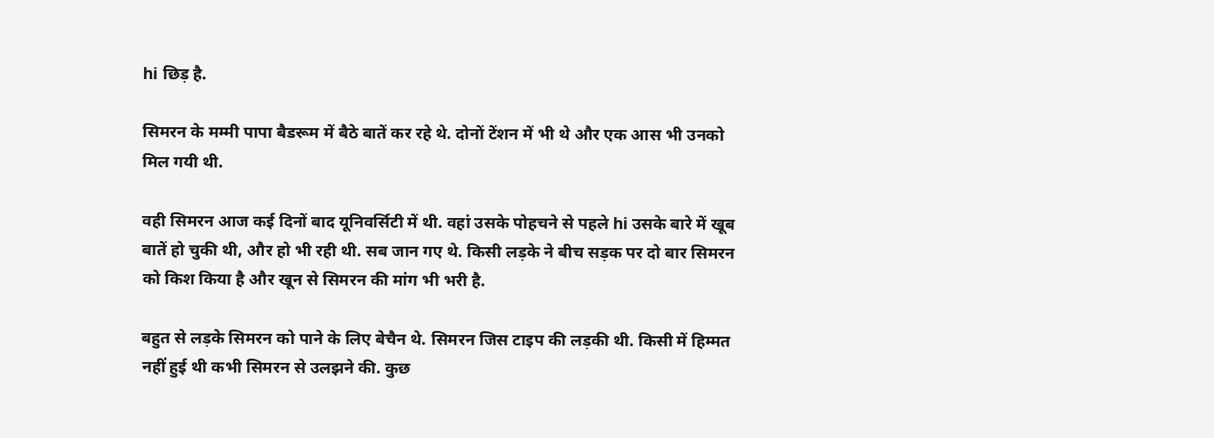hi छिड़ है.

सिमरन के मम्मी पापा बैडरूम में बैठे बातें कर रहे थे. दोनों टेंशन में भी थे और एक आस भी उनको मिल गयी थी.

वही सिमरन आज कई दिनों बाद यूनिवर्सिटी में थी. वहां उसके पोहचने से पहले hi उसके बारे में खूब बातें हो चुकी थी, और हो भी रही थी. सब जान गए थे. किसी लड़के ने बीच सड़क पर दो बार सिमरन को किश किया है और खून से सिमरन की मांग भी भरी है.

बहुत से लड़के सिमरन को पाने के लिए बेचैन थे. सिमरन जिस टाइप की लड़की थी. किसी में हिम्मत नहीं हुई थी कभी सिमरन से उलझने की. कुछ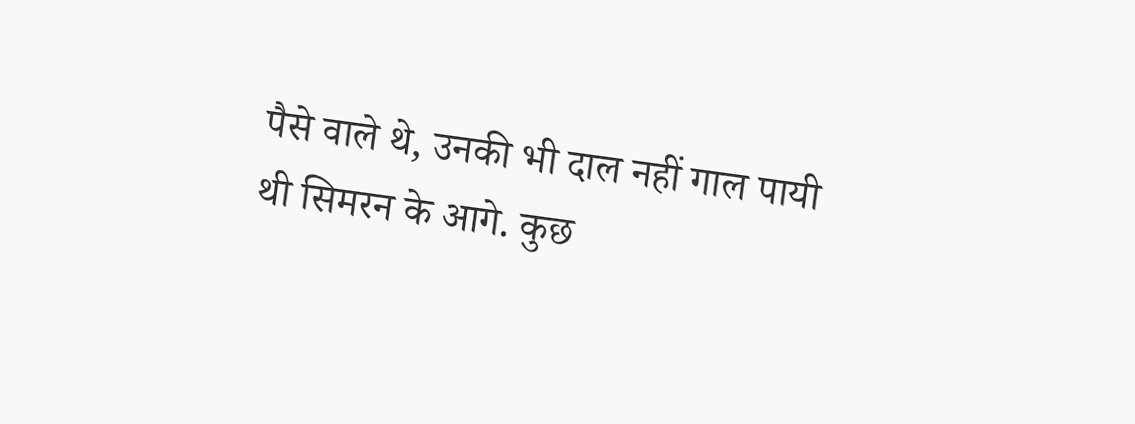पैसे वाले थे, उनकी भी दाल नहीं गाल पायी थी सिमरन के आगे. कुछ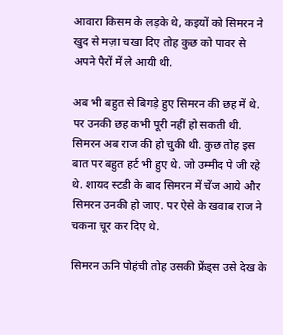आवारा किसम के लड़के थे, कइयों को सिमरन ने खुद से मज़ा चखा दिए तोह कुछ को पावर से अपने पैरों में ले आयी थी.

अब भी बहुत से बिगड़े हुए सिमरन की छह में थे. पर उनकी छह कभी पूरी नहीं हो सकती थी. सिमरन अब राज की हो चुकी थी. कुछ तोह इस बात पर बहुत हर्ट भी हुए थे. जो उम्मीद पे जी रहे थे. शायद स्टडी के बाद सिमरन में चेंज आये और सिमरन उनकी हो जाए. पर ऐसे के खवाब राज ने चकना चूर कर दिए थे.

सिमरन ऊनि पोहंची तोह उसकी फ्रेंड्स उसे देख के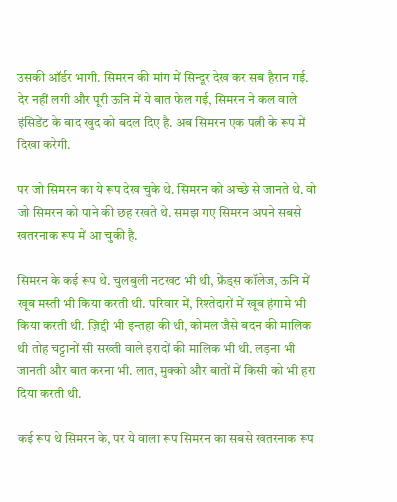उसकी ऑर्डर भागी. सिमरन की मांग में सिन्दूर देख कर सब हैरान गई. देर नहीं लगी और पूरी ऊनि में ये बात फेल गई, सिमरन ने कल वाले इंसिडेंट के बाद खुद को बदल दिए है. अब सिमरन एक पत्नी के रूप में दिखा करेगी.

पर जो सिमरन का ये रूप देख चुके थे. सिमरन को अच्छे से जानते थे. वो जो सिमरन को पाने की छह रखते थे. समझ गए सिमरन अपने सबसे खतरनाक रूप में आ चुकी है.

सिमरन के कई रूप थे. चुलबुली नटखट भी थी, फ्रेंड्स कॉलेज, ऊनि में खूब मस्ती भी किया करती थी. परिवार में, रिश्तेदारों में खूब हंगामे भी किया करती थी. ज़िद्दी भी इन्तहा की थी, कोमल जैसे बदन की मालिक थी तोह चट्टानों सी सख्ती वाले इरादों की मालिक भी थी. लड़ना भी जानती और बात करना भी. लात, मुक्को और बातों में किसी को भी हरा दिया करती थी.

कई रूप थे सिमरन के, पर ये वाला रूप सिमरन का सबसे खतरनाक रूप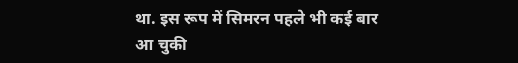था. इस रूप में सिमरन पहले भी कई बार आ चुकी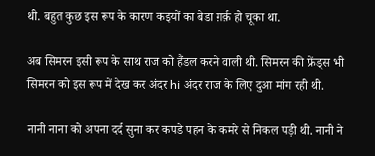थी. बहुत कुछ इस रूप के कारण कइयों का बेडा ग़र्क़ हो चूका था.

अब सिमरन इसी रूप के साथ राज को हैंडल करने वाली थी. सिमरन की फ्रेंड्स भी सिमरन को इस रूप में देख कर अंदर hi अंदर राज के लिए दुआ मांग रही थी.

नानी नाना को अपना दर्द सुना कर कपडे पहन के कमरे से निकल पड़ी थी. नानी ने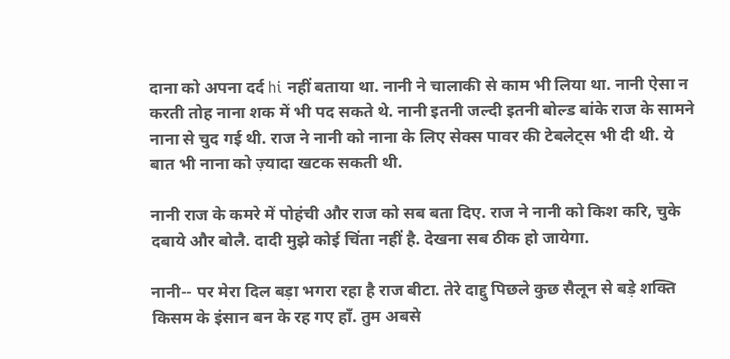दाना को अपना दर्द hi नहीं बताया था. नानी ने चालाकी से काम भी लिया था. नानी ऐसा न करती तोह नाना शक में भी पद सकते थे. नानी इतनी जल्दी इतनी बोल्ड बांके राज के सामने नाना से चुद गई थी. राज ने नानी को नाना के लिए सेक्स पावर की टेबलेट्स भी दी थी. ये बात भी नाना को ज़्यादा खटक सकती थी.

नानी राज के कमरे में पोहंची और राज को सब बता दिए. राज ने नानी को किश करि, चुके दबाये और बोलै. दादी मुझे कोई चिंता नहीं है. देखना सब ठीक हो जायेगा.

नानी-- पर मेरा दिल बड़ा भगरा रहा है राज बीटा. तेरे दाद्दु पिछले कुछ सैलून से बड़े शक्ति किसम के इंसान बन के रह गए हाँ. तुम अबसे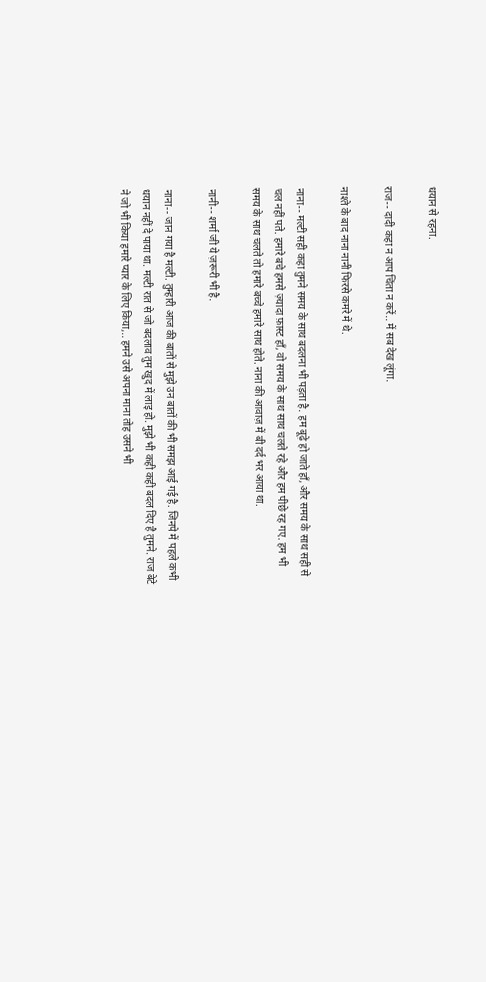धयान से रहना.

राज-- दादी कहा न आप चिंता न करें.. में सब देख लूंगा.

नाश्ते के बाद नाना नानी फिरसे कमरे में थे.

नाना-- मल्टी सही कहा तुमने समय के साथ बदलना भी पड़ता है. हम बूढ़े हो जाते हाँ, और समय के साथ सही से चल नहीं पते. हमारे बचे हमसे ज़्यादा फ़ास्ट हाँ, वो समय के साथ साथ चलते रहे और हम पीछे रह गए. हम भी समय के साथ चलते तो हमारे बच्चे हमारे साथ होते. नाना की आवाज़ में बी दर्द भर आया था.

नानी-- शर्मा जी ये ज़रूरी भी है.

नाना-- जान गया है मल्टी. तुम्हारी आज की बातों से मुझे उन बातों की भी समझ आई गई है. जिनपे में पहले कभी धयान नहीं दे पाया था. मल्टी रात से जो बदलाव तुम खुद में लाइ हो. मुझे भी कही कही बदल दिए है तुमने. राज बेटे ने जो भी किया हमारे प्यार के लिए किया,.. हमने उसे अपना माना तोह उसने भी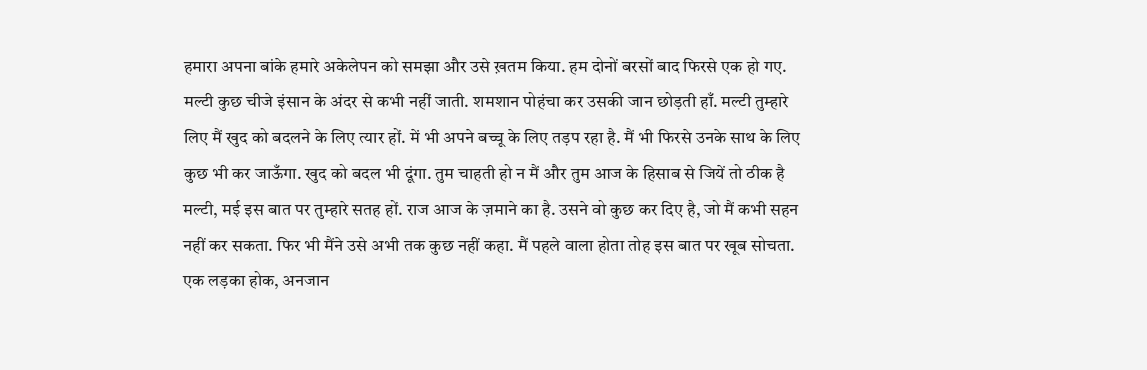हमारा अपना बांके हमारे अकेलेपन को समझा और उसे ख़तम किया. हम दोनों बरसों बाद फिरसे एक हो गए. मल्टी कुछ चीजे इंसान के अंदर से कभी नहीं जाती. शमशान पोहंचा कर उसकी जान छोड़ती हाँ. मल्टी तुम्हारे लिए मैं खुद को बदलने के लिए त्यार हों. में भी अपने बच्चू के लिए तड़प रहा है. मैं भी फिरसे उनके साथ के लिए कुछ भी कर जाऊँगा. खुद को बदल भी दूंगा. तुम चाहती हो न मैं और तुम आज के हिसाब से जियें तो ठीक है मल्टी, मई इस बात पर तुम्हारे सतह हों. राज आज के ज़माने का है. उसने वो कुछ कर दिए है, जो मैं कभी सहन नहीं कर सकता. फिर भी मैंने उसे अभी तक कुछ नहीं कहा. मैं पहले वाला होता तोह इस बात पर खूब सोचता. एक लड़का होक, अनजान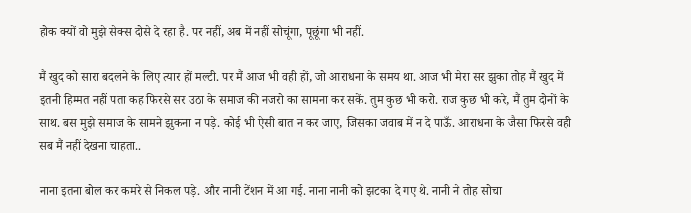होक क्यों वो मुझे सेक्स दोसे दे रहा है. पर नहीं, अब में नहीं सोचूंगा, पूछूंगा भी नहीं.

मैं खुद को सारा बदलने के लिए त्यार हों मल्टी. पर मैं आज भी वही हों, जो आराधना के समय था. आज भी मेरा सर झुका तोह मैं खुद में इतनी हिम्मत नहीं पता कह फिरसे सर उठा के समाज की नजरो का सामना कर सकें. तुम कुछ भी करो. राज कुछ भी करे, मैं तुम दोनों के साथ. बस मुझे समाज के सामने झुकना न पड़े. कोई भी ऐसी बात न कर जाए, जिसका जवाब में न दे पाऊँ. आराधना के जैसा फिरसे वही सब मैं नहीं देखना चाहता..

नाना इतना बोल कर कमरे से निकल पड़े. और नानी टेंशन में आ गई. नाना नानी को झटका दे गए थे. नानी ने तोह सोचा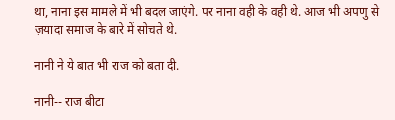था, नाना इस मामले में भी बदल जाएंगे. पर नाना वही के वही थे. आज भी अपणु से ज़यादा समाज के बारे में सोचते थे.

नानी ने ये बात भी राज को बता दी.

नानी-- राज बीटा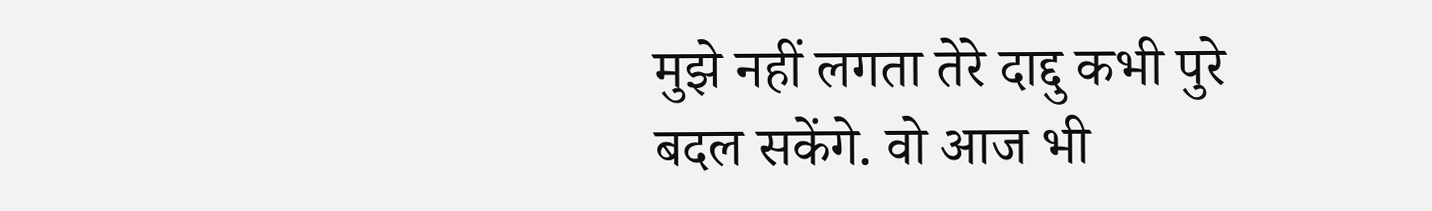मुझे नहीं लगता तेरे दाद्दु कभी पुरे बदल सकेंगे. वो आज भी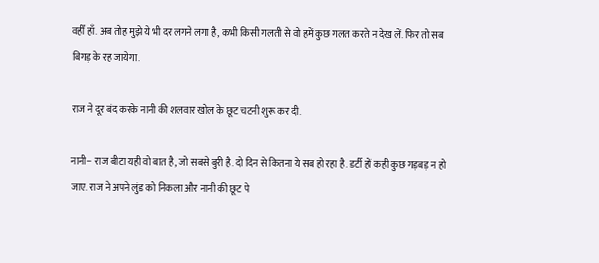वहीँ हाँ. अब तोह मुझे ये भी दर लगने लगा है, कभी किसी गलती से वो हमें कुछ गलत करते न देख लें. फिर तो सब बिगड़ के रह जायेगा.

राज ने दूर बंद करके नानी की शलवार खोल के छूट चटनी शुरू कर दी.

नानी-- राज बीटा यही वो बात है, जो सबसे बुरी है. दो दिन से कितना ये सब हो रहा है. डर्टी हों कही कुछ गड़बड़ न हो जाए. राज ने अपने लुंड को निकला और नानी की छूट पे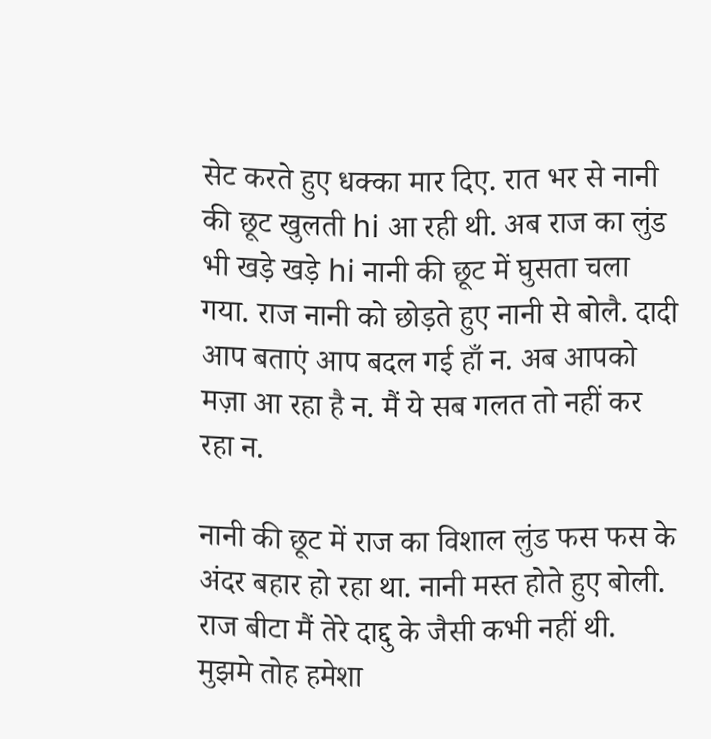सेट करते हुए धक्का मार दिए. रात भर से नानी की छूट खुलती hi आ रही थी. अब राज का लुंड भी खड़े खड़े hi नानी की छूट में घुसता चला गया. राज नानी को छोड़ते हुए नानी से बोलै. दादी आप बताएं आप बदल गई हाँ न. अब आपको मज़ा आ रहा है न. मैं ये सब गलत तो नहीं कर रहा न.

नानी की छूट में राज का विशाल लुंड फस फस के अंदर बहार हो रहा था. नानी मस्त होते हुए बोली. राज बीटा मैं तेरे दाद्दु के जैसी कभी नहीं थी. मुझमे तोह हमेशा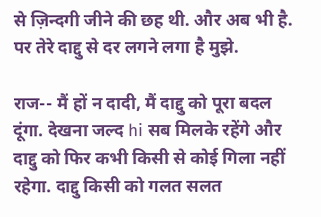से ज़िन्दगी जीने की छह थी. और अब भी है. पर तेरे दाद्दु से दर लगने लगा है मुझे.

राज-- मैं हों न दादी, मैं दाद्दु को पूरा बदल दूंगा. देखना जल्द hi सब मिलके रहेंगे और दाद्दु को फिर कभी किसी से कोई गिला नहीं रहेगा. दाद्दु किसी को गलत सलत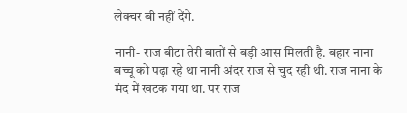लेक्चर बी नहीं देंगे.

नानी- राज बीटा तेरी बातों से बड़ी आस मिलती है. बहार नाना बच्चू को पढ़ा रहे था नानी अंदर राज से चुद रही थी. राज नाना के मंद में खटक गया था. पर राज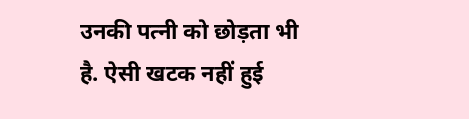उनकी पत्नी को छोड़ता भी है. ऐसी खटक नहीं हुई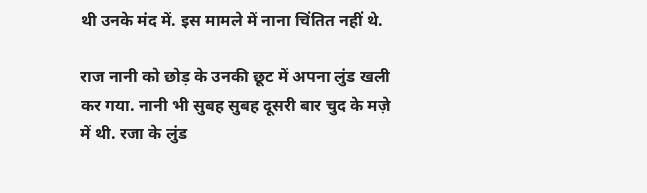थी उनके मंद में. इस मामले में नाना चिंतित नहीं थे.

राज नानी को छोड़ के उनकी छूट में अपना लुंड खली कर गया. नानी भी सुबह सुबह दूसरी बार चुद के मज़े में थी. रजा के लुंड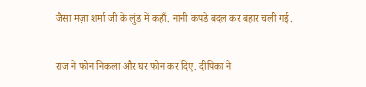जैसा मज़ा शर्मा जी के लुंड में कहाँ. नानी कपडे बदल कर बहार चली गई.

राज ने फोन निकला और घर फोन कर दिए. दीपिका ने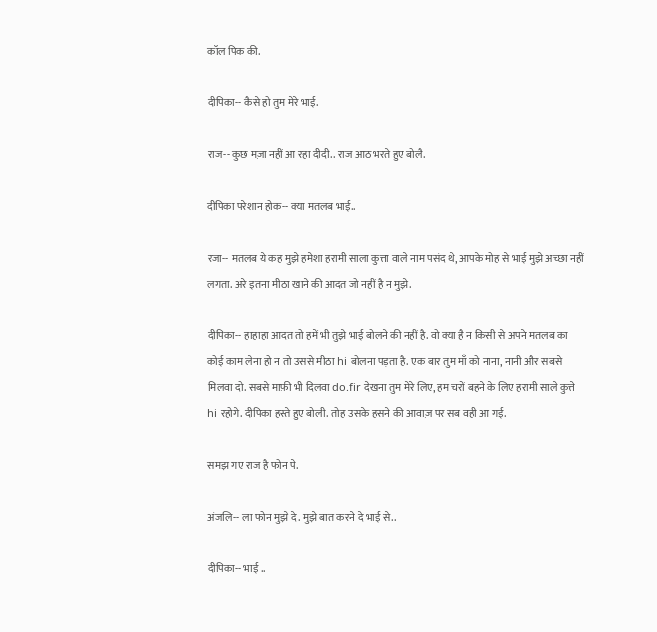कॉल पिक की.

दीपिका-- कैसे हो तुम मेरे भाई.

राज-- कुछ मज़ा नहीं आ रहा दीदी.. राज आठ भरते हुए बोलै.

दीपिका परेशान होक-- क्या मतलब भाई..

रजा-- मतलब ये कह मुझे हमेशा हरामी साला कुत्ता वाले नाम पसंद थे, आपके मोह से भाई मुझे अच्छा नहीं लगता. अरे इतना मीठा खाने की आदत जो नहीं है न मुझे.

दीपिका-- हाहाहा आदत तो हमें भी तुझे भाई बोलने की नहीं है. वो क्या है न किसी से अपने मतलब का कोई काम लेना हो न तो उससे मीठा hi बोलना पड़ता है. एक बार तुम माँ को नाना, नानी और सबसे मिलवा दो. सबसे माफ़ी भी दिलवा do.fir देखना तुम मेरे लिए, हम चरों बहने के लिए हरामी साले कुत्ते hi रहोगे. दीपिका हस्ते हुए बोली. तोह उसके हसने की आवाज़ पर सब वही आ गई.

समझ गए राज है फोन पे.

अंजलि-- ला फोन मुझे दे. मुझे बात करने दे भाई से..

दीपिका-- भाई ..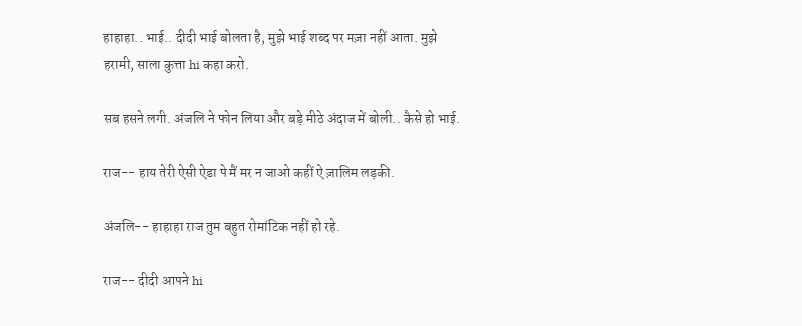हाहाहा.. भाई.. दीदी भाई बोलता है, मुझे भाई शब्द पर मज़ा नहीं आता. मुझे हरामी, साला कुत्ता hi कहा करो.

सब हसने लगी. अंजलि ने फोन लिया और बड़े मीठे अंदाज में बोली.. कैसे हो भाई.

राज-- हाय तेरी ऐसी ऐडा पे मैं मर न जाओ कहीं ऐ ज़ालिम लड़की.

अंजलि-- हाहाहा राज तुम बहुत रोमांटिक नहीं हो रहे.

राज-- दीदी आपने hi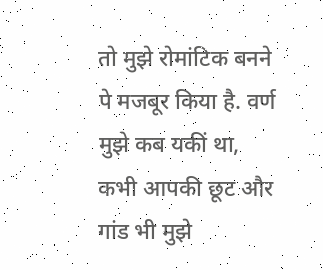तो मुझे रोमांटिक बनने पे मजबूर किया है. वर्ण मुझे कब यकीं था, कभी आपकी छूट और गांड भी मुझे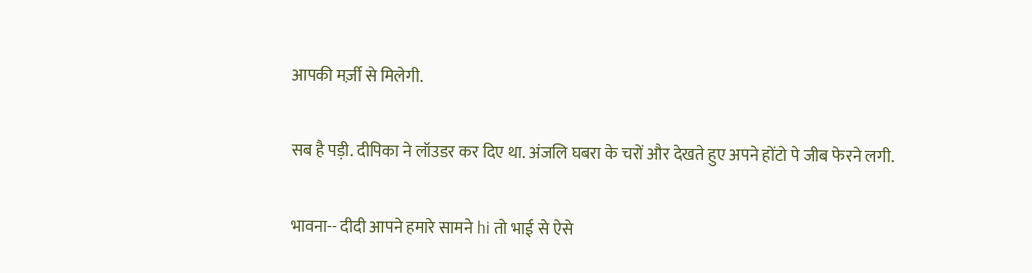आपकी मर्ज़ी से मिलेगी.

सब है पड़ी. दीपिका ने लॉउडर कर दिए था. अंजलि घबरा के चरों और देखते हुए अपने होंटो पे जीब फेरने लगी.

भावना-- दीदी आपने हमारे सामने hi तो भाई से ऐसे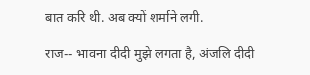बात करि थी. अब क्यों शर्माने लगी.

राज-- भावना दीदी मुझे लगता है, अंजलि दीदी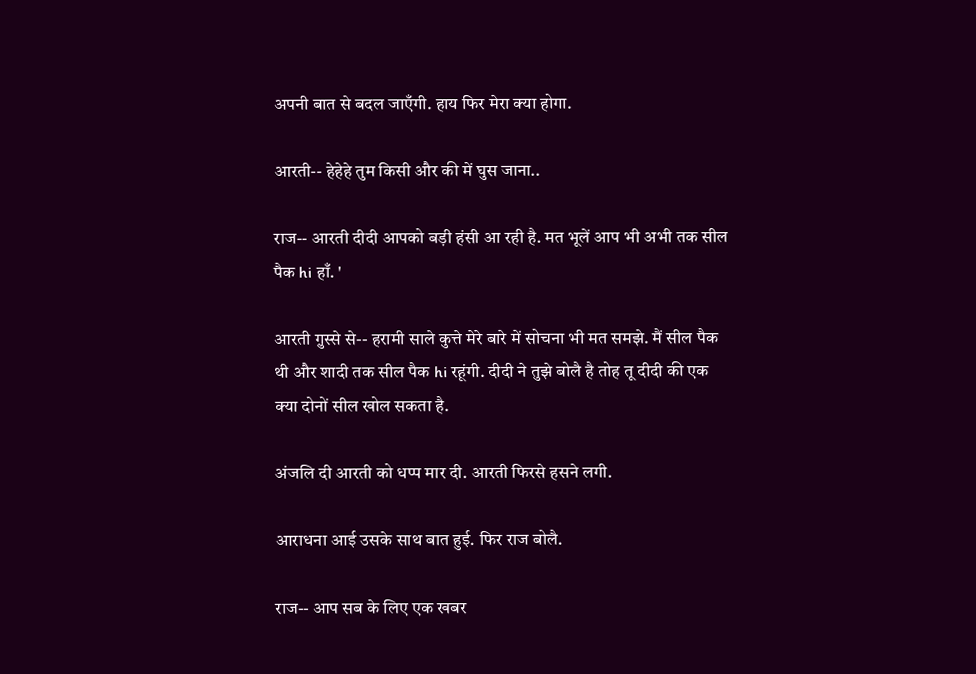अपनी बात से बदल जाएँगी. हाय फिर मेरा क्या होगा.

आरती-- हेहेहे तुम किसी और की में घुस जाना..

राज-- आरती दीदी आपको बड़ी हंसी आ रही है. मत भूलें आप भी अभी तक सील पैक hi हाँ. '

आरती ग़ुस्से से-- हरामी साले कुत्ते मेरे बारे में सोचना भी मत समझे. मैं सील पैक थी और शादी तक सील पैक hi रहूंगी. दीदी ने तुझे बोलै है तोह तू दीदी की एक क्या दोनों सील खोल सकता है.

अंजलि दी आरती को धप्प मार दी. आरती फिरसे हसने लगी.

आराधना आई उसके साथ बात हुई. फिर राज बोलै.

राज-- आप सब के लिए एक खबर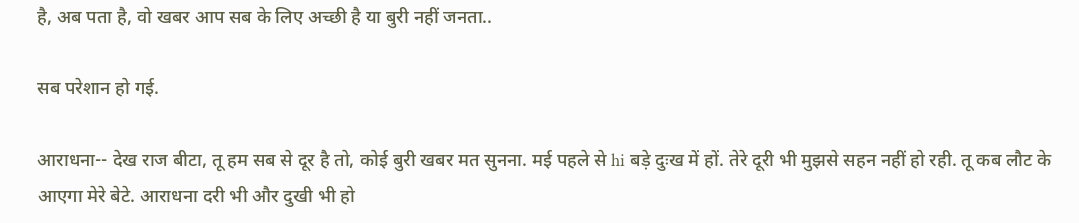है, अब पता है, वो खबर आप सब के लिए अच्छी है या बुरी नहीं जनता..

सब परेशान हो गई.

आराधना-- देख राज बीटा, तू हम सब से दूर है तो, कोई बुरी खबर मत सुनना. मई पहले से hi बड़े दुःख में हों. तेरे दूरी भी मुझसे सहन नहीं हो रही. तू कब लौट के आएगा मेरे बेटे. आराधना दरी भी और दुखी भी हो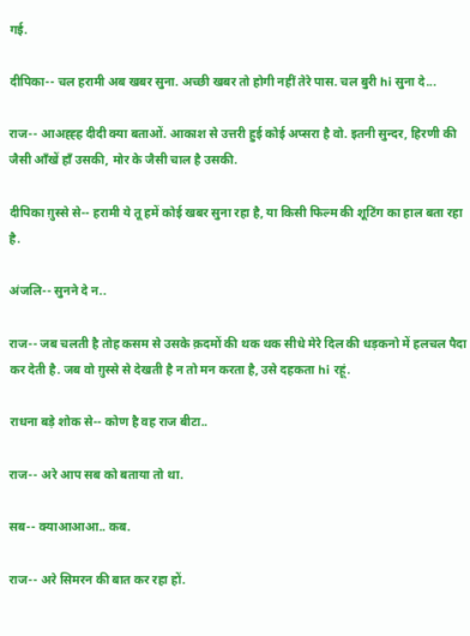गई.

दीपिका-- चल हरामी अब खबर सुना. अच्छी खबर तो होगी नहीं तेरे पास. चल बुरी hi सुना दे...

राज-- आअह्ह्ह दीदी क्या बताओं. आकाश से उत्तरी हुई कोई अप्सरा है वो. इतनी सुन्दर, हिरणी की जैसी ऑंखें हाँ उसकी, मोर के जैसी चाल है उसकी.

दीपिका ग़ुस्से से-- हरामी ये तू हमें कोई खबर सुना रहा है, या किसी फिल्म की शूटिंग का हाल बता रहा है.

अंजलि-- सुनने दे न..

राज-- जब चलती है तोह कसम से उसके क़दमों की थक थक सीधे मेरे दिल की धड़कनो में हलचल पैदा कर देती है. जब वो ग़ुस्से से देखती है न तो मन करता है, उसे दहकता hi रहूं.

राधना बड़े शोक से-- कोण है वह राज बीटा..

राज-- अरे आप सब को बताया तो था.

सब-- क्याआआआ.. कब.

राज-- अरे सिमरन की बात कर रहा हों.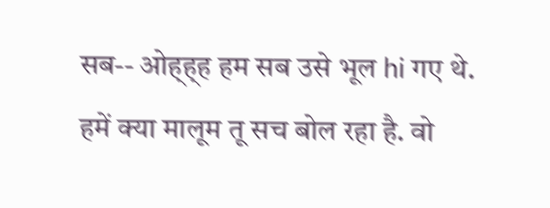सब-- ओह्ह्ह हम सब उसे भूल hi गए थे. हमें क्या मालूम तू सच बोल रहा है. वो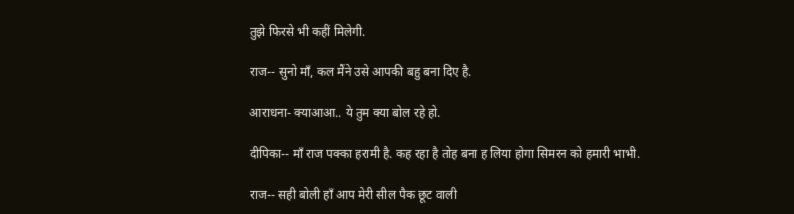तुझे फिरसे भी कहीं मिलेगी.

राज-- सुनो माँ, कल मैंने उसे आपकी बहु बना दिए है.

आराधना- क्याआआ.. ये तुम क्या बोल रहे हो.

दीपिका-- माँ राज पक्का हरामी है. कह रहा है तोह बना ह लिया होगा सिमरन को हमारी भाभी.

राज-- सही बोली हाँ आप मेरी सील पैक छूट वाली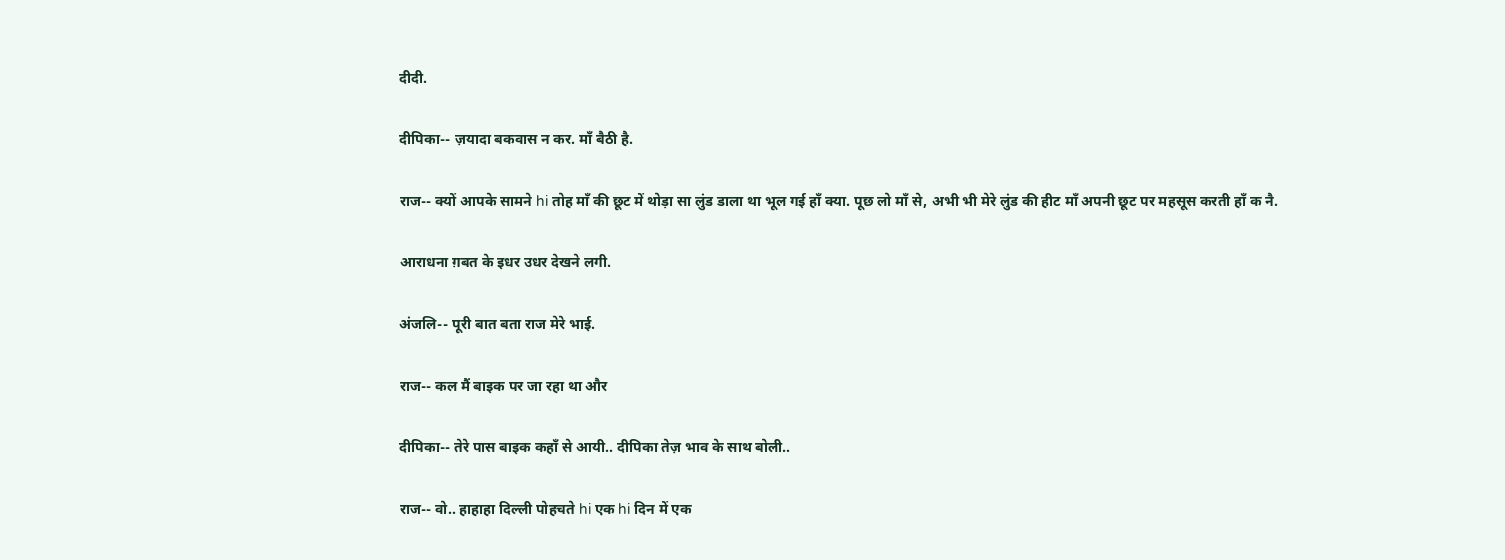दीदी.

दीपिका-- ज़यादा बकवास न कर. माँ बैठी है.

राज-- क्यों आपके सामने hi तोह माँ की छूट में थोड़ा सा लुंड डाला था भूल गई हाँ क्या. पूछ लो माँ से, अभी भी मेरे लुंड की हीट माँ अपनी छूट पर महसूस करती हाँ क नै.

आराधना ग़बत के इधर उधर देखने लगी.

अंजलि-- पूरी बात बता राज मेरे भाई.

राज-- कल मैं बाइक पर जा रहा था और

दीपिका-- तेरे पास बाइक कहाँ से आयी.. दीपिका तेज़ भाव के साथ बोली..

राज-- वो.. हाहाहा दिल्ली पोहचते hi एक hi दिन में एक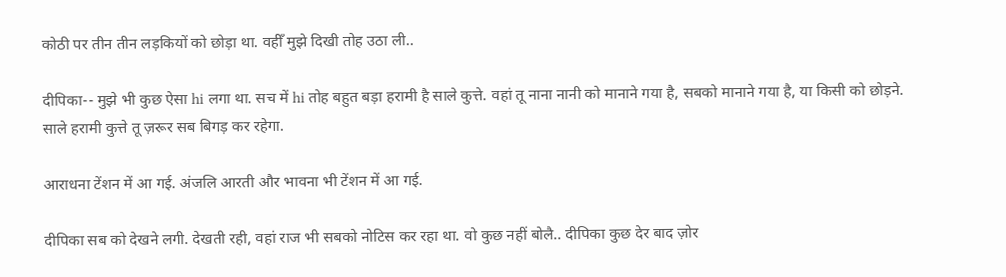कोठी पर तीन तीन लड़कियों को छोड़ा था. वहीँ मुझे दिखी तोह उठा ली..

दीपिका-- मुझे भी कुछ ऐसा hi लगा था. सच में hi तोह बहुत बड़ा हरामी है साले कुत्ते. वहां तू नाना नानी को मानाने गया है, सबको मानाने गया है, या किसी को छोड़ने. साले हरामी कुत्ते तू ज़रूर सब बिगड़ कर रहेगा.

आराधना टेंशन में आ गई. अंजलि आरती और भावना भी टेंशन में आ गई.

दीपिका सब को देखने लगी. देखती रही, वहां राज भी सबको नोटिस कर रहा था. वो कुछ नहीं बोलै.. दीपिका कुछ देर बाद ज़ोर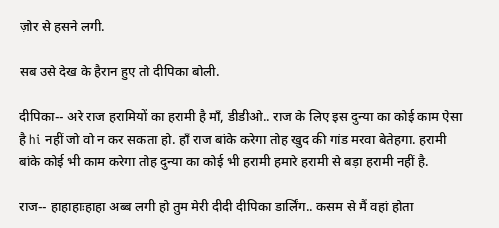ज़ोर से हसने लगी.

सब उसे देख के हैरान हुए तो दीपिका बोली.

दीपिका-- अरे राज हरामियों का हरामी है माँ, डीडीओ.. राज के लिए इस दुन्या का कोई काम ऐसा है hi नहीं जो वो न कर सकता हो. हाँ राज बांके करेगा तोह खुद की गांड मरवा बेतेहगा. हरामी बांके कोई भी काम करेगा तोह दुन्या का कोई भी हरामी हमारे हरामी से बड़ा हरामी नहीं है.

राज-- हाहाहाःहाहा अब्ब लगी हो तुम मेरी दीदी दीपिका डार्लिंग.. कसम से मैं वहां होता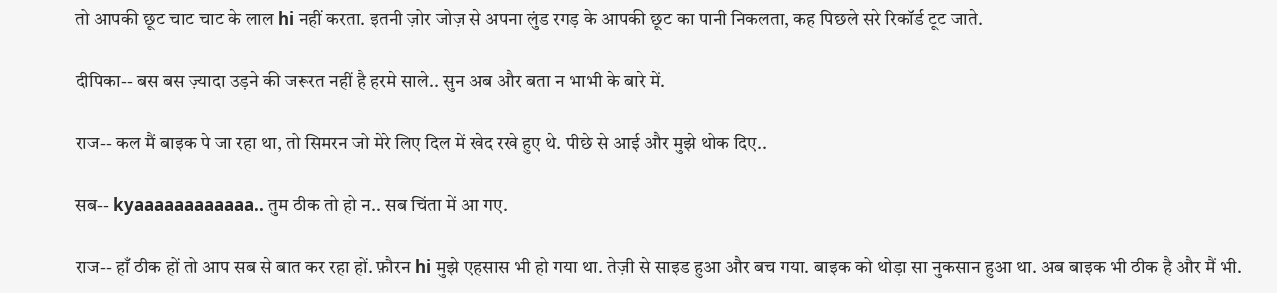तो आपकी छूट चाट चाट के लाल hi नहीं करता. इतनी ज़ोर जोज़ से अपना लुंड रगड़ के आपकी छूट का पानी निकलता, कह पिछले सरे रिकॉर्ड टूट जाते.

दीपिका-- बस बस ज़्यादा उड़ने की जरूरत नहीं है हरमे साले.. सुन अब और बता न भाभी के बारे में.

राज-- कल मैं बाइक पे जा रहा था, तो सिमरन जो मेरे लिए दिल में खेद रखे हुए थे. पीछे से आई और मुझे थोक दिए..

सब-- kyaaaaaaaaaaaa.. तुम ठीक तो हो न.. सब चिंता में आ गए.

राज-- हाँ ठीक हों तो आप सब से बात कर रहा हों. फ़ौरन hi मुझे एहसास भी हो गया था. तेज़ी से साइड हुआ और बच गया. बाइक को थोड़ा सा नुकसान हुआ था. अब बाइक भी ठीक है और मैं भी.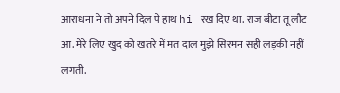आराधना ने तो अपने दिल पे हाथ hi रख दिए था. राज बीटा तू लौट आ. मेरे लिए खुद को खतरे में मत दाल मुझे सिरमन सही लड़की नहीं लगती.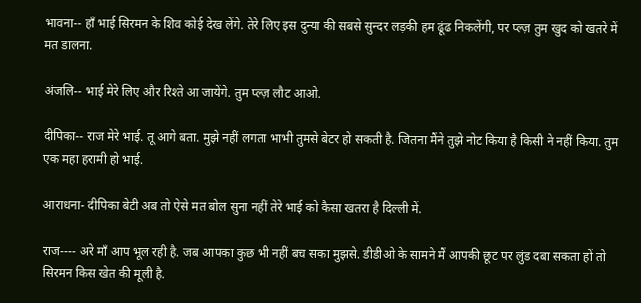भावना-- हाँ भाई सिरमन के शिव कोई देख लेंगे. तेरे लिए इस दुन्या की सबसे सुन्दर लड़की हम ढूंढ निकलेंगी, पर प्ल्ज़ तुम खुद को खतरे में मत डालना.

अंजलि-- भाई मेरे लिए और रिश्ते आ जायेंगे. तुम प्ल्ज़ लौट आओ.

दीपिका-- राज मेरे भाई. तू आगे बता. मुझे नहीं लगता भाभी तुमसे बेटर हो सकती है. जितना मैंने तुझे नोट किया है किसी ने नहीं किया. तुम एक महा हरामी हो भाई.

आराधना- दीपिका बेटी अब तो ऐसे मत बोल सुना नहीं तेरे भाई को कैसा खतरा है दिल्ली में.

राज---- अरे माँ आप भूल रही है. जब आपका कुछ भी नहीं बच सका मुझसे. डीडीओ के सामने मैं आपकी छूट पर लुंड दबा सकता हों तो सिरमन किस खेत की मूली है.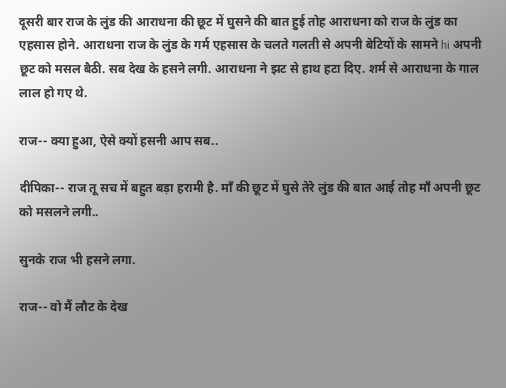दूसरी बार राज के लुंड की आराधना की छूट में घुसने की बात हुई तोह आराधना को राज के लुंड का एहसास होने. आराधना राज के लुंड के गर्म एहसास के चलते गलती से अपनी बेटियों के सामने hi अपनी छूट को मसल बैठी. सब देख के हसने लगी. आराधना ने झट से हाथ हटा दिए. शर्म से आराधना के गाल लाल हो गए थे.

राज-- क्या हुआ, ऐसे क्यों हसनी आप सब..

दीपिका-- राज तू सच में बहुत बड़ा हरामी है. माँ की छूट में घुसे तेरे लुंड की बात आई तोह माँ अपनी छूट को मसलने लगी..

सुनके राज भी हसने लगा.

राज-- वो मैं लौट के देख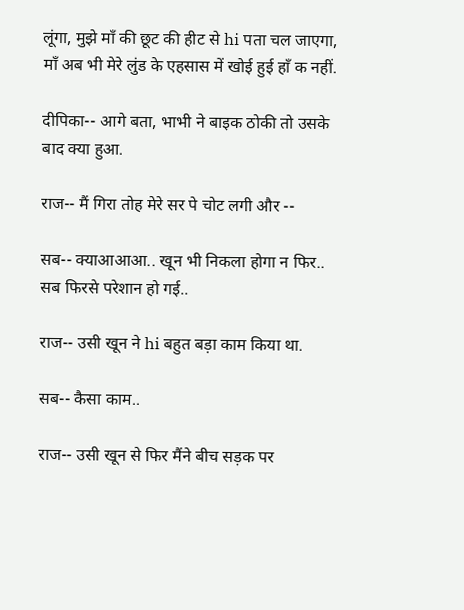लूंगा, मुझे माँ की छूट की हीट से hi पता चल जाएगा, माँ अब भी मेरे लुंड के एहसास में खोई हुई हाँ क नहीं.

दीपिका-- आगे बता, भाभी ने बाइक ठोकी तो उसके बाद क्या हुआ.

राज-- मैं गिरा तोह मेरे सर पे चोट लगी और --

सब-- क्याआआआ.. खून भी निकला होगा न फिर.. सब फिरसे परेशान हो गई..

राज-- उसी खून ने hi बहुत बड़ा काम किया था.

सब-- कैसा काम..

राज-- उसी खून से फिर मैंने बीच सड़क पर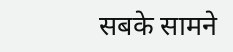सबके सामने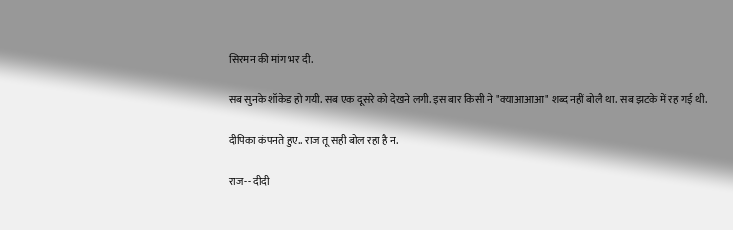सिरमन की मांग भर दी.

सब सुनके शॉकेड हो गयी. सब एक दूसरे को देखने लगी. इस बार किसी ने "क्याआआआ" शब्द नहीं बोलै था. सब झटके में रह गई थी.

दीपिका कंपनते हुए.. राज तू सही बोल रहा है न.

राज-- दीदी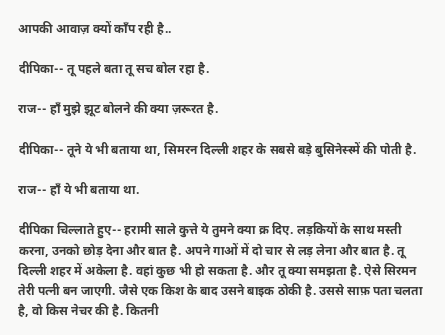आपकी आवाज़ क्यों काँप रही है..

दीपिका-- तू पहले बता तू सच बोल रहा है.

राज-- हाँ मुझे झूट बोलने की क्या ज़रूरत है.

दीपिका-- तूने ये भी बताया था, सिमरन दिल्ली शहर के सबसे बड़े बुसिनेस्स्में की पोती है.

राज-- हाँ ये भी बताया था.

दीपिका चिल्लाते हुए-- हरामी साले कुत्ते ये तुमने क्या क्र दिए. लड़कियों के साथ मस्ती करना, उनको छोड़ देना और बात है. अपने गाओं में दो चार से लड़ लेना और बात है. तू दिल्ली शहर में अकेला है. वहां कुछ भी हो सकता है. और तू क्या समझता है. ऐसे सिरमन तेरी पत्नी बन जाएगी. जैसे एक किश के बाद उसने बाइक ठोकी है. उससे साफ़ पता चलता है, वो किस नेचर की है. कितनी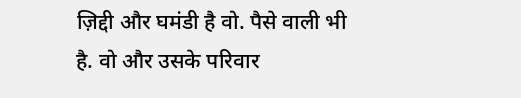ज़िद्दी और घमंडी है वो. पैसे वाली भी है. वो और उसके परिवार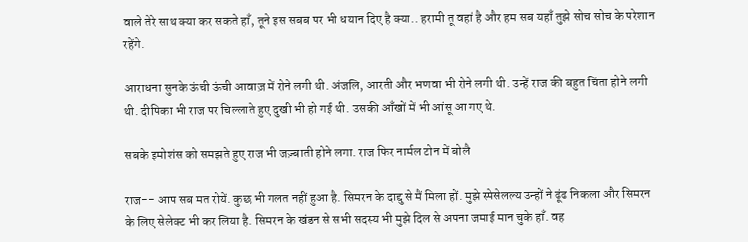वाले तेरे साथ क्या कर सकते हाँ, तूने इस सबब पर भी धयान दिए है क्या.. हरामी तू वहां है और हम सब यहाँ तुझे सोच सोच के परेशान रहेंगे.

आराधना सुनके ऊंची ऊंची आवाज़ में रोने लगी थी. अंजलि, आरती और भणवा भी रोने लगी थी. उन्हें राज की बहुत चिंता होने लगी थी. दीपिका भी राज पर चिल्लाते हुए दुखी भी हो गई थी. उसकी आँखों में भी आंसू आ गए थे.

सबके इमोशंस को समझते हुए राज भी जज़्बाती होने लगा. राज फिर नार्मल टोन में बोलै

राज-- आप सब मत रोयें. कुछ भी गलत नहीं हुआ है. सिमरन के दाद्दु से मैं मिला हों. मुझे स्पेसेलल्य उन्हों ने ढूंढ निकला और सिमरन के लिए सेलेक्ट भी कर लिया है. सिमरन के खंडन से सभी सदस्य भी मुझे दिल से अपना जमाई मान चुके हाँ. वह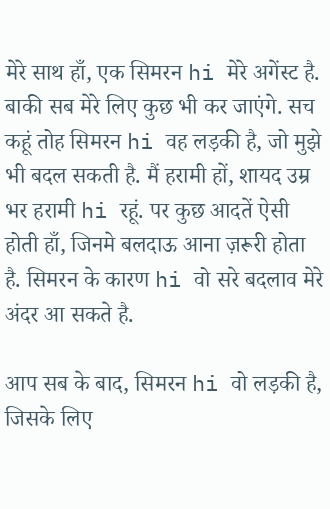मेरे साथ हाँ, एक सिमरन hi मेरे अगेंस्ट है. बाकी सब मेरे लिए कुछ भी कर जाएंगे. सच कहूं तोह सिमरन hi वह लड़की है, जो मुझे भी बदल सकती है. मैं हरामी हों, शायद उम्र भर हरामी hi रहूं. पर कुछ आदतें ऐसी होती हाँ, जिनमे बलदाऊ आना ज़रूरी होता है. सिमरन के कारण hi वो सरे बदलाव मेरे अंदर आ सकते है.

आप सब के बाद, सिमरन hi वो लड़की है, जिसके लिए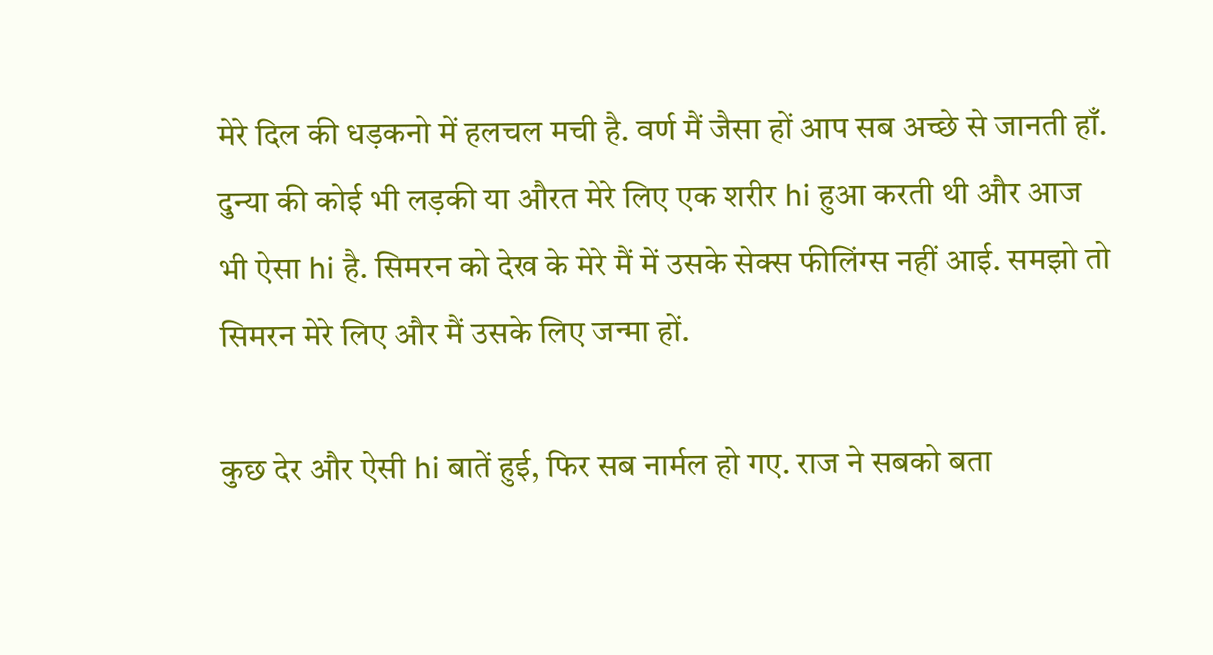मेरे दिल की धड़कनो में हलचल मची है. वर्ण मैं जैसा हों आप सब अच्छे से जानती हाँ. दुन्या की कोई भी लड़की या औरत मेरे लिए एक शरीर hi हुआ करती थी और आज भी ऐसा hi है. सिमरन को देख के मेरे मैं में उसके सेक्स फीलिंग्स नहीं आई. समझो तो सिमरन मेरे लिए और मैं उसके लिए जन्मा हों.

कुछ देर और ऐसी hi बातें हुई, फिर सब नार्मल हो गए. राज ने सबको बता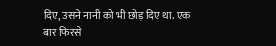दिए, उसने नानी को भी छोड़ दिए था. एक बार फिरसे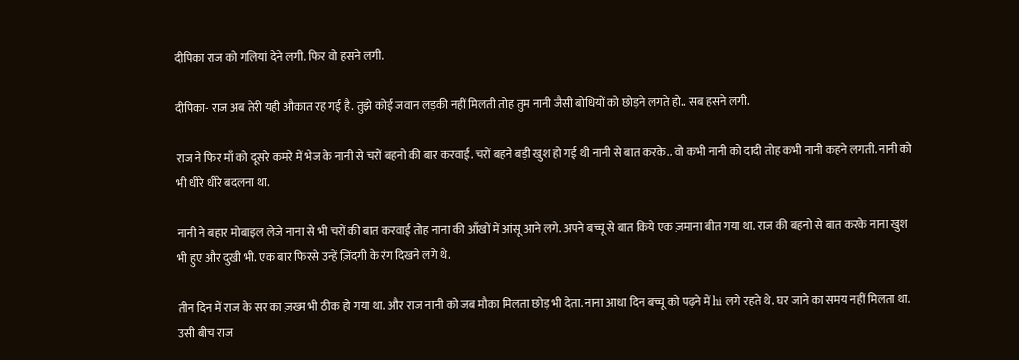दीपिका राज को गलियां देने लगी. फिर वो हसने लगी.

दीपिका- राज अब तेरी यही औकात रह गई है. तुझे कोई जवान लड़की नहीं मिलती तोह तुम नानी जैसी बोधियों को छोड़ने लगते हो.. सब हसने लगी.

राज ने फिर माँ को दूसरे कमरे में भेज के नानी से चरों बहनो की बार करवाई. चरों बहने बड़ी खुश हो गई थी नानी से बात करके.. वो कभी नानी को दादी तोह कभी नानी कहने लगती. नानी को भी धीरे धीरे बदलना था.

नानी ने बहार मोबाइल लेजे नाना से भी चरों की बात करवाई तोह नाना की आँखों में आंसू आने लगे. अपने बच्चू से बात किये एक ज़माना बीत गया था. राज की बहनो से बात करके नाना खुश भी हुए और दुखी भी. एक बार फिरसे उन्हें ज़िंदगी के रंग दिखने लगे थे.

तीन दिन में राज के सर का ज़ख्म भी ठीक हो गया था. और राज नानी को जब मौका मिलता छोड़ भी देता. नाना आधा दिन बच्चू को पढ़ने में hi लगे रहते थे. घर जाने का समय नहीं मिलता था. उसी बीच राज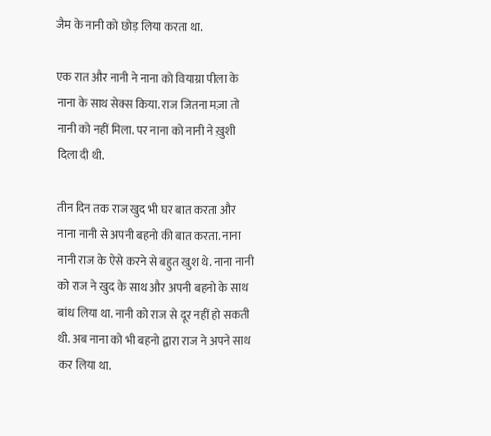जैम के नानी को छोड़ लिया करता था.

एक रात और नानी ने नाना को वियाग्रा पीला के नाना के साथ सेक्स किया. राज जितना मज़ा तो नानी को नहीं मिला. पर नाना को नानी ने ख़ुशी दिला दी थी.

तीन दिन तक राज खुद भी घर बात करता और नाना नानी से अपनी बहनो की बात करता. नाना नानी राज के ऐसे करने से बहुत खुश थे. नाना नानी को राज ने खुद के साथ और अपनी बहनो के साथ बांध लिया था. नानी को राज से दूर नहीं हो सकती थी. अब नाना को भी बहनो द्वारा राज ने अपने साथ कर लिया था.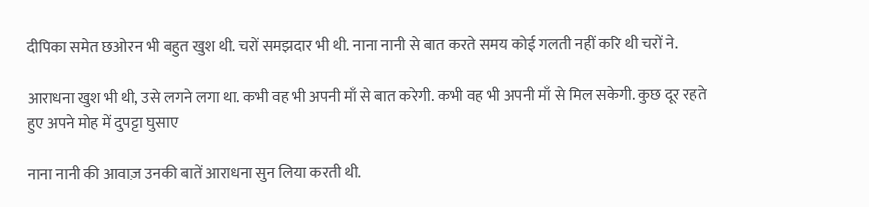दीपिका समेत छओरन भी बहुत खुश थी. चरों समझदार भी थी. नाना नानी से बात करते समय कोई गलती नहीं करि थी चरों ने.

आराधना खुश भी थी, उसे लगने लगा था. कभी वह भी अपनी माँ से बात करेगी. कभी वह भी अपनी माँ से मिल सकेगी. कुछ दूर रहते हुए अपने मोह में दुपट्टा घुसाए

नाना नानी की आवाज़ उनकी बातें आराधना सुन लिया करती थी.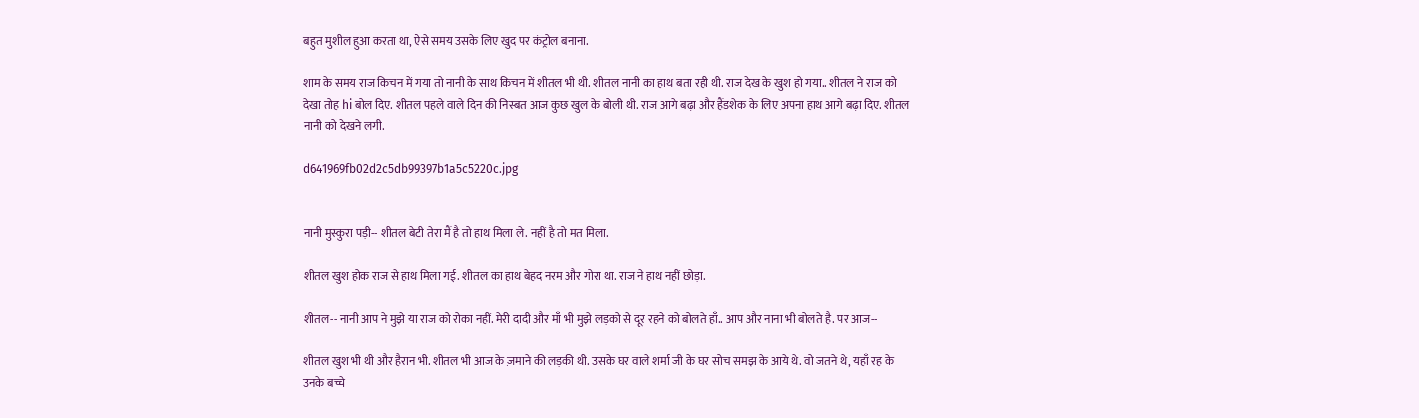बहुत मुशील हुआ करता था, ऐसे समय उसके लिए खुद पर कंट्रोल बनाना.

शाम के समय राज किचन में गया तो नानी के साथ किचन में शीतल भी थी. शीतल नानी का हाथ बता रही थी. राज देख के खुश हो गया.. शीतल ने राज को देखा तोह hi बोल दिए. शीतल पहले वाले दिन की निस्बत आज कुछ खुल के बोली थी. राज आगे बढ़ा और हैंडशेक के लिए अपना हाथ आगे बढ़ा दिए. शीतल नानी को देखने लगी.

d641969fb02d2c5db99397b1a5c5220c.jpg


नानी मुस्कुरा पड़ी-- शीतल बेटी तेरा मैं है तो हाथ मिला ले. नहीं है तो मत मिला.

शीतल खुश होक राज से हाथ मिला गई. शीतल का हाथ बेहद नरम और गोरा था. राज ने हाथ नहीं छोड़ा.

शीतल-- नानी आप ने मुझे या राज को रोका नहीं. मेरी दादी और माँ भी मुझे लड़को से दूर रहने को बोलते हाँ.. आप और नाना भी बोलते है. पर आज--

शीतल खुश भी थी और हैरान भी. शीतल भी आज के ज़माने की लड़की थी. उसके घर वाले शर्मा जी के घर सोच समझ के आये थे. वो जतने थे, यहाँ रह के उनके बच्चे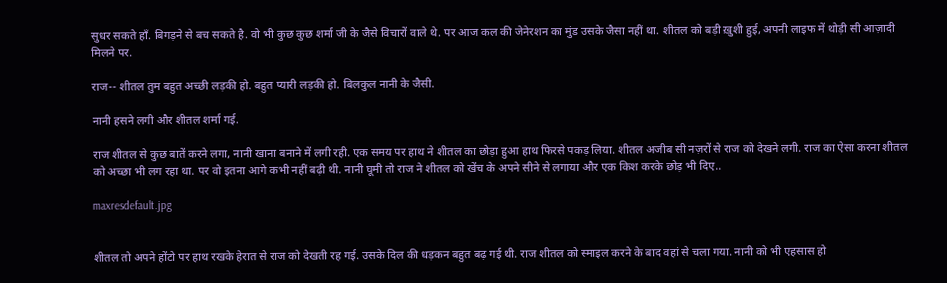सुधर सकते हाँ. बिगड़ने से बच सकते है. वो भी कुछ कुछ शर्मा जी के जैसे विचारों वाले थे. पर आज कल की जेनेरशन का मुंड उसके जैसा नहीं था. शीतल को बड़ी ख़ुशी हुई, अपनी लाइफ में थोड़ी सी आज़ादी मिलने पर.

राज-- शीतल तुम बहुत अच्छी लड़की हो. बहुत प्यारी लड़की हो. बिलकुल नानी के जैसी.

नानी हसने लगी और शीतल शर्मा गई.

राज शीतल से कुछ बातें करने लगा, नानी खाना बनाने में लगी रही. एक समय पर हाथ ने शीतल का छोड़ा हुआ हाथ फिरसे पकड़ लिया. शीतल अजीब सी नज़रों से राज को देखने लगी. राज का ऐसा करना शीतल को अच्छा भी लग रहा था. पर वो इतना आगे कभी नहीं बढ़ी थी. नानी घूमी तो राज ने शीतल को खेंच के अपने सीने से लगाया और एक किश करके छोड़ भी दिए..

maxresdefault.jpg


शीतल तो अपने होंटो पर हाथ रखके हेरात से राज को देखती रह गई. उसके दिल की धड़कन बहुत बढ़ गई थी. राज शीतल को स्माइल करने के बाद वहां से चला गया. नानी को भी एहसास हो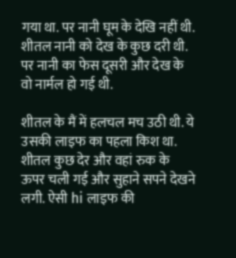गया था. पर नानी घूम के देखि नहीं थी. शीतल नानी को देख के कुछ दरी थी. पर नानी का फेस दूसरी और देख के वो नार्मल हो गई थी.

शीतल के मैं में हलचल मच उठी थी. ये उसकी लाइफ का पहला किश था. शीतल कुछ देर और वहां रुक के ऊपर चली गई और सुहाने सपने देखने लगी. ऐसी hi लाइफ की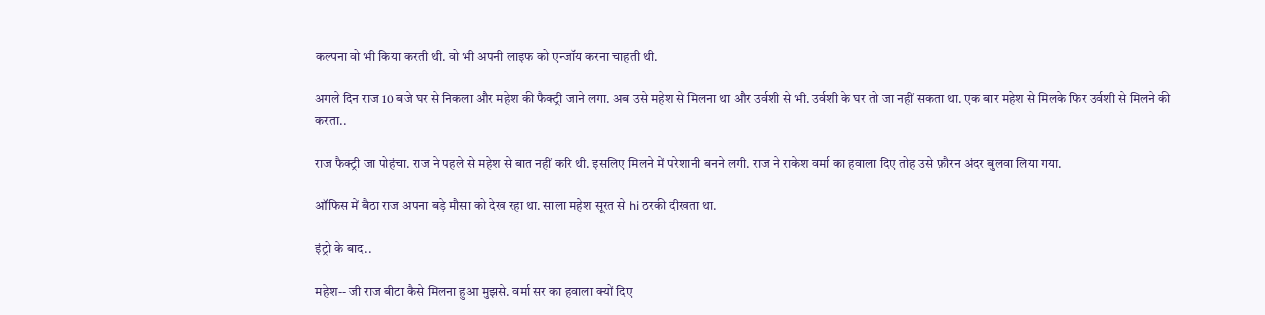कल्पना वो भी किया करती थी. वो भी अपनी लाइफ को एन्जॉय करना चाहती थी.

अगले दिन राज 10 बजे घर से निकला और महेश की फैक्ट्री जाने लगा. अब उसे महेश से मिलना था और उर्वशी से भी. उर्वशी के घर तो जा नहीं सकता था. एक बार महेश से मिलके फिर उर्वशी से मिलने की करता..

राज फैक्ट्री जा पोहंचा. राज ने पहले से महेश से बात नहीं करि थी. इसलिए मिलने में परेशानी बनने लगी. राज ने राकेश वर्मा का हवाला दिए तोह उसे फ़ौरन अंदर बुलवा लिया गया.

ऑफिस में बैठा राज अपना बड़े मौसा को देख रहा था. साला महेश सूरत से hi ठरकी दीखता था.

इंट्रो के बाद..

महेश-- जी राज बीटा कैसे मिलना हुआ मुझसे. वर्मा सर का हवाला क्यों दिए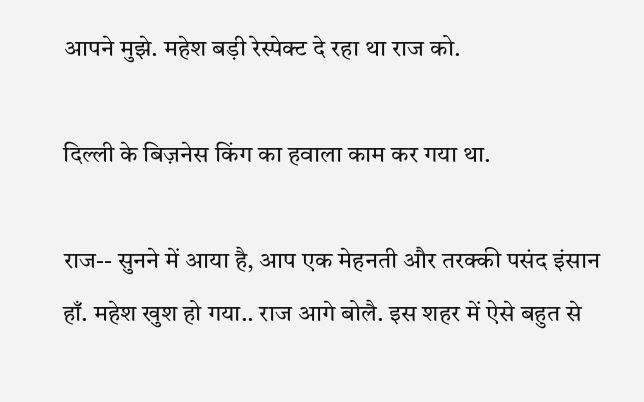आपने मुझे. महेश बड़ी रेस्पेक्ट दे रहा था राज को.

दिल्ली के बिज़नेस किंग का हवाला काम कर गया था.

राज-- सुनने में आया है, आप एक मेहनती और तरक्की पसंद इंसान हाँ. महेश खुश हो गया.. राज आगे बोलै. इस शहर में ऐसे बहुत से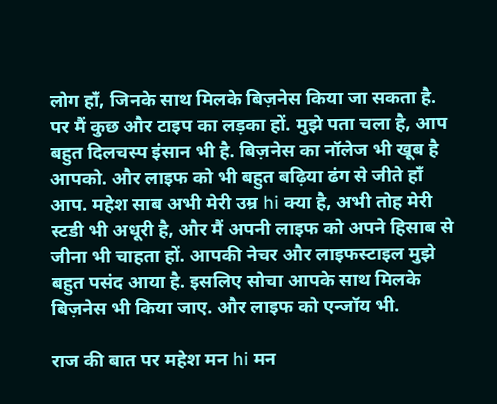लोग हाँ, जिनके साथ मिलके बिज़नेस किया जा सकता है. पर मैं कुछ और टाइप का लड़का हों. मुझे पता चला है, आप बहुत दिलचस्प इंसान भी है. बिज़नेस का नॉलेज भी खूब है आपको. और लाइफ को भी बहुत बढ़िया ढंग से जीते हाँ आप. महेश साब अभी मेरी उम्र hi क्या है, अभी तोह मेरी स्टडी भी अधूरी है, और मैं अपनी लाइफ को अपने हिसाब से जीना भी चाहता हों. आपकी नेचर और लाइफस्टाइल मुझे बहुत पसंद आया है. इसलिए सोचा आपके साथ मिलके बिज़नेस भी किया जाए. और लाइफ को एन्जॉय भी.

राज की बात पर महेश मन hi मन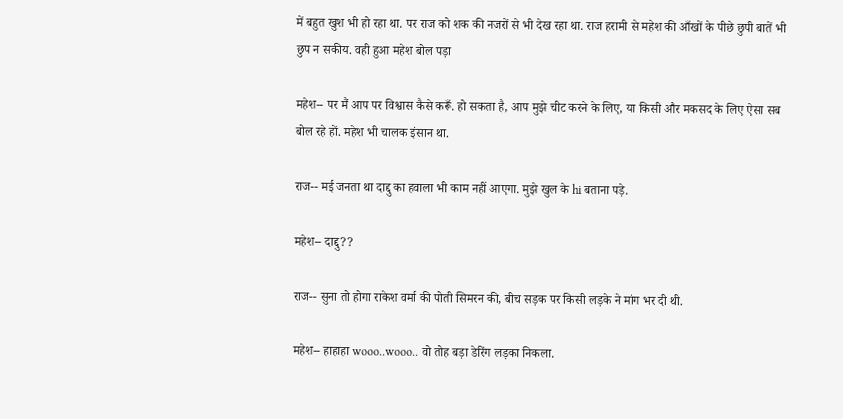में बहुत खुश भी हो रहा था. पर राज को शक की नजरों से भी देख रहा था. राज हरामी से महेश की आँखों के पीछे छुपी बातें भी छुप न सकीय. वही हुआ महेश बोल पड़ा

महेश-- पर मैं आप पर विश्वास कैसे करूँ. हो सकता है, आप मुझे चीट करने के लिए, या किसी और मकसद के लिए ऐसा सब बोल रहे हों. महेश भी चालक इंसान था.

राज-- मई जनता था दाद्दु का हवाला भी काम नहीं आएगा. मुझे खुल के hi बताना पड़े.

महेश-- दाद्दु??

राज-- सुना तो होगा राकेश वर्मा की पोती सिमरन की, बीच सड़क पर किसी लड़के ने मांग भर दी थी.

महेश-- हाहाहा wooo..wooo.. वो तोह बड़ा डेरिंग लड़का निकला.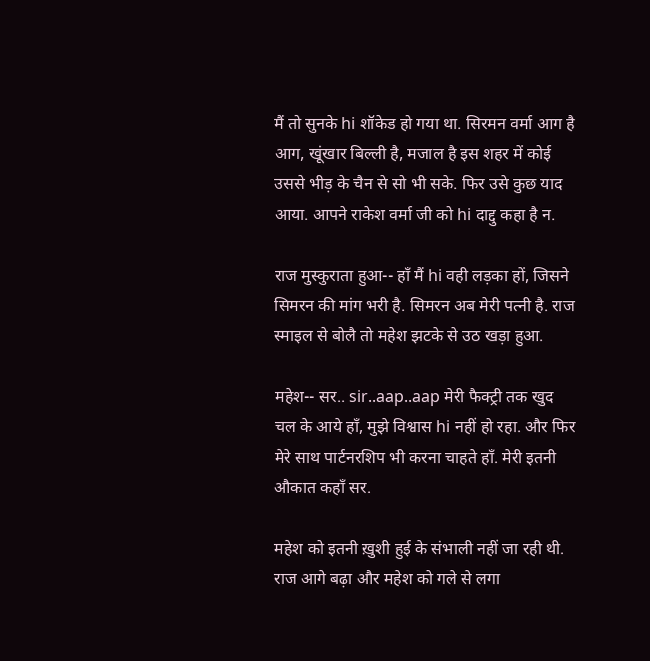मैं तो सुनके hi शॉकेड हो गया था. सिरमन वर्मा आग है आग, खूंखार बिल्ली है, मजाल है इस शहर में कोई उससे भीड़ के चैन से सो भी सके. फिर उसे कुछ याद आया. आपने राकेश वर्मा जी को hi दाद्दु कहा है न.

राज मुस्कुराता हुआ-- हाँ मैं hi वही लड़का हों, जिसने सिमरन की मांग भरी है. सिमरन अब मेरी पत्नी है. राज स्माइल से बोलै तो महेश झटके से उठ खड़ा हुआ.

महेश-- सर.. sir..aap..aap मेरी फैक्ट्री तक खुद चल के आये हाँ, मुझे विश्वास hi नहीं हो रहा. और फिर मेरे साथ पार्टनरशिप भी करना चाहते हाँ. मेरी इतनी औकात कहाँ सर.

महेश को इतनी ख़ुशी हुई के संभाली नहीं जा रही थी. राज आगे बढ़ा और महेश को गले से लगा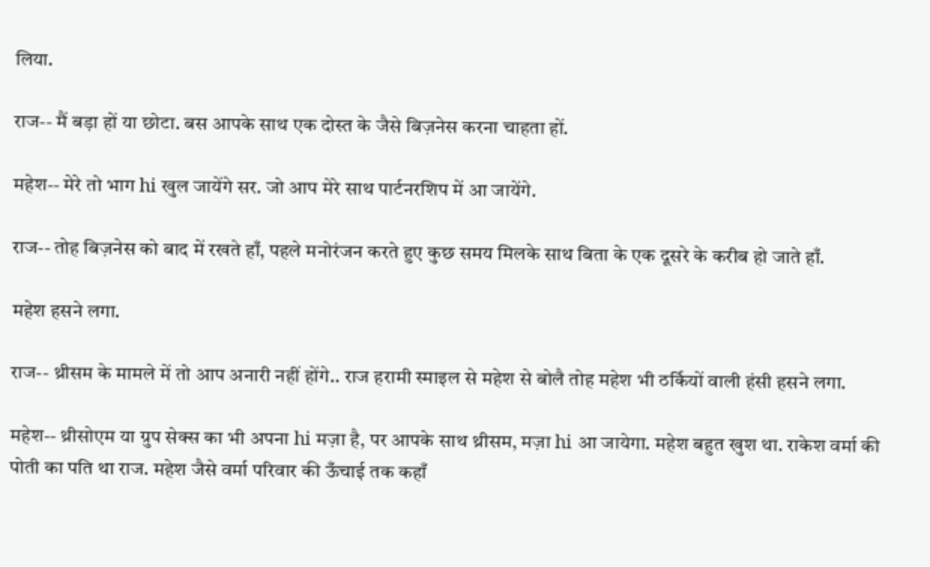लिया.

राज-- मैं बड़ा हों या छोटा. बस आपके साथ एक दोस्त के जैसे बिज़नेस करना चाहता हों.

महेश-- मेरे तो भाग hi खुल जायेंगे सर. जो आप मेरे साथ पार्टनरशिप में आ जायेंगे.

राज-- तोह बिज़नेस को बाद में रखते हाँ, पहले मनोरंजन करते हुए कुछ समय मिलके साथ बिता के एक दूसरे के करीब हो जाते हाँ.

महेश हसने लगा.

राज-- थ्रीसम के मामले में तो आप अनारी नहीं होंगे.. राज हरामी स्माइल से महेश से बोलै तोह महेश भी ठर्कियों वाली हंसी हसने लगा.

महेश-- थ्रीसोएम या ग्रुप सेक्स का भी अपना hi मज़ा है, पर आपके साथ थ्रीसम, मज़ा hi आ जायेगा. महेश बहुत खुश था. राकेश वर्मा की पोती का पति था राज. महेश जैसे वर्मा परिवार की ऊँचाई तक कहाँ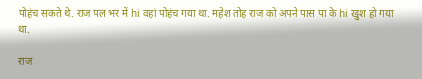पोहंच सकते थे. राज पल भर में hi वहां पोहंच गया था. महेश तोह राज को अपने पास पा के hi खुश हो गया था.

राज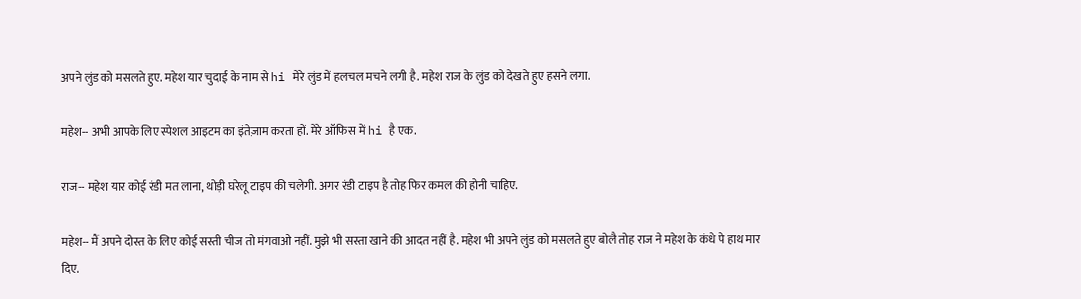अपने लुंड को मसलते हुए. महेश यार चुदाई के नाम से hi मेरे लुंड में हलचल मचने लगी है. महेश राज के लुंड को देखते हुए हसने लगा.

महेश-- अभी आपके लिए स्पेशल आइटम का इंतेज़ाम करता हों. मेरे ऑफिस में hi है एक.

राज-- महेश यार कोई रंडी मत लाना, थोड़ी घरेलू टाइप की चलेगी. अगर रंडी टाइप है तोह फिर कमल की होनी चाहिए.

महेश-- मैं अपने दोस्त के लिए कोई सस्ती चीज तो मंगवाओ नहीं. मुझे भी सस्ता खाने की आदत नहीं है. महेश भी अपने लुंड को मसलते हुए बोलै तोह राज ने महेश के कंधे पे हाथ मार दिए.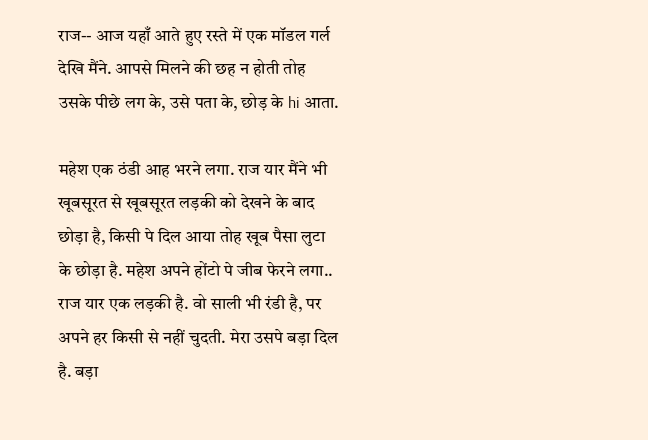राज-- आज यहाँ आते हुए रस्ते में एक मॉडल गर्ल देखि मैंने. आपसे मिलने की छह न होती तोह उसके पीछे लग के, उसे पता के, छोड़ के hi आता.

महेश एक ठंडी आह भरने लगा. राज यार मैंने भी खूबसूरत से खूबसूरत लड़की को देखने के बाद छोड़ा है, किसी पे दिल आया तोह खूब पैसा लुटा के छोड़ा है. महेश अपने होंटो पे जीब फेरने लगा.. राज यार एक लड़की है. वो साली भी रंडी है, पर अपने हर किसी से नहीं चुदती. मेरा उसपे बड़ा दिल है. बड़ा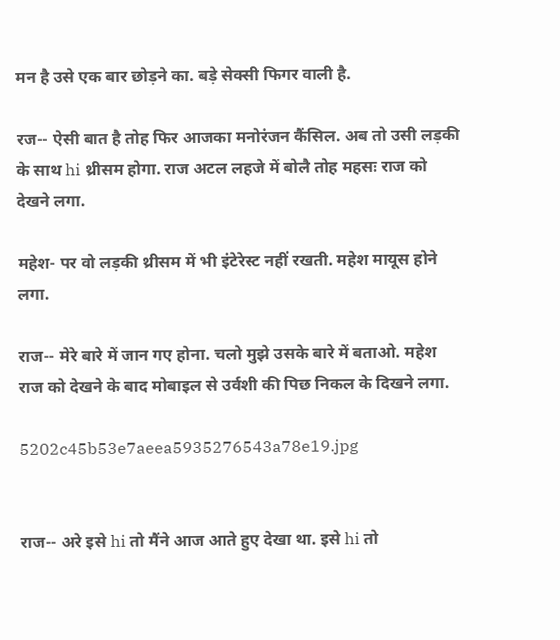मन है उसे एक बार छोड़ने का. बड़े सेक्सी फिगर वाली है.

रज-- ऐसी बात है तोह फिर आजका मनोरंजन कैंसिल. अब तो उसी लड़की के साथ hi थ्रीसम होगा. राज अटल लहजे में बोलै तोह महसः राज को देखने लगा.

महेश- पर वो लड़की थ्रीसम में भी इंटेरेस्ट नहीं रखती. महेश मायूस होने लगा.

राज-- मेरे बारे में जान गए होना. चलो मुझे उसके बारे में बताओ. महेश राज को देखने के बाद मोबाइल से उर्वशी की पिछ निकल के दिखने लगा.

5202c45b53e7aeea5935276543a78e19.jpg


राज-- अरे इसे hi तो मैंने आज आते हुए देखा था. इसे hi तो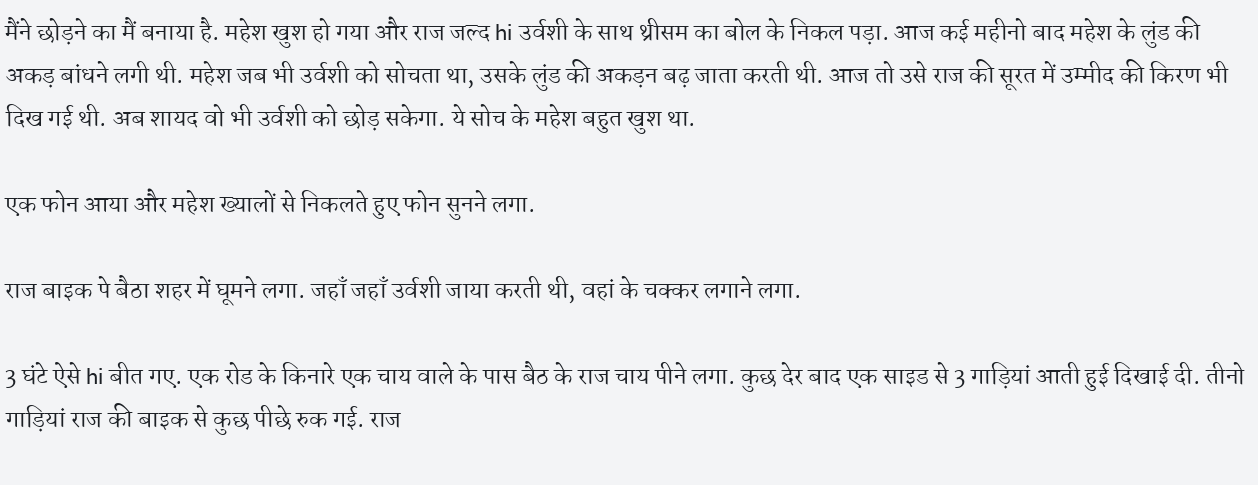मैंने छोड़ने का मैं बनाया है. महेश खुश हो गया और राज जल्द hi उर्वशी के साथ थ्रीसम का बोल के निकल पड़ा. आज कई महीनो बाद महेश के लुंड की अकड़ बांधने लगी थी. महेश जब भी उर्वशी को सोचता था, उसके लुंड की अकड़न बढ़ जाता करती थी. आज तो उसे राज की सूरत में उम्मीद की किरण भी दिख गई थी. अब शायद वो भी उर्वशी को छोड़ सकेगा. ये सोच के महेश बहुत खुश था.

एक फोन आया और महेश ख्यालों से निकलते हुए फोन सुनने लगा.

राज बाइक पे बैठा शहर में घूमने लगा. जहाँ जहाँ उर्वशी जाया करती थी, वहां के चक्कर लगाने लगा.

3 घंटे ऐसे hi बीत गए. एक रोड के किनारे एक चाय वाले के पास बैठ के राज चाय पीने लगा. कुछ देर बाद एक साइड से 3 गाड़ियां आती हुई दिखाई दी. तीनो गाड़ियां राज की बाइक से कुछ पीछे रुक गई. राज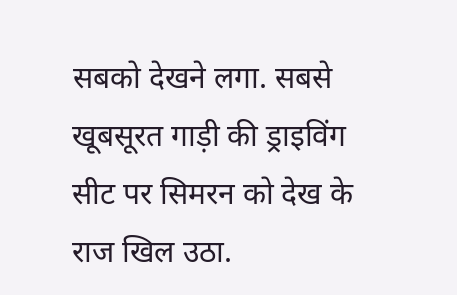सबको देखने लगा. सबसे खूबसूरत गाड़ी की ड्राइविंग सीट पर सिमरन को देख के राज खिल उठा.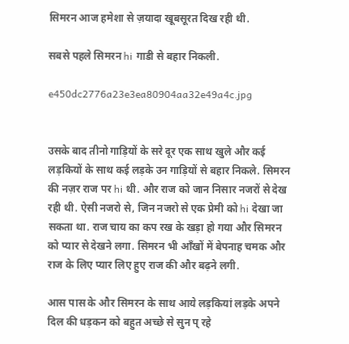सिमरन आज हमेशा से ज़यादा खूबसूरत दिख रही थी.

सबसे पहले सिमरन hi गाडी से बहार निकली.

e450dc2776a23e3ea80904aa32e49a4c.jpg


उसके बाद तीनो गाड़ियों के सरे दूर एक साथ खुले और कई लड़कियों के साथ कई लड़के उन गाड़ियों से बहार निकले. सिमरन की नज़र राज पर hi थी. और राज को जान निसार नजरों से देख रही थी. ऐसी नजरो से, जिन नजरो से एक प्रेमी को hi देखा जा सकता था. राज चाय का कप रख के खड़ा हो गया और सिमरन को प्यार से देखने लगा. सिमरन भी आँखों में बेपनाह चमक और राज के लिए प्यार लिए हुए राज की और बढ़ने लगी.

आस पास के और सिमरन के साथ आये लड़कियां लड़के अपने दिल की धड़कन को बहुत अच्छे से सुन प् रहे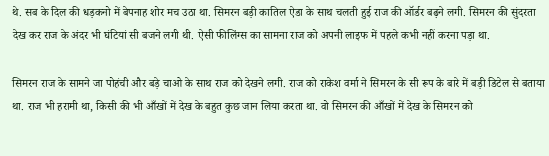थे. सब के दिल की धड़कनो में बेपनाह शोर मच उठा था. सिमरन बड़ी कातिल ऐडा के साथ चलती हुई राज की ऑर्डर बढ़ने लगी. सिमरन की सुंदरता देख कर राज के अंदर भी घंटियां सी बजने लगी थी. ऐसी फीलिंग्स का सामना राज को अपनी लाइफ में पहले कभी नहीं करना पड़ा था.

सिमरन राज के सामने जा पोहंची और बड़े चाओ के साथ राज को देखने लगी. राज को राकेश वर्मा ने सिमरन के सी रूप के बारे में बड़ी डिटेल से बताया था. राज भी हरामी था, किसी की भी आँखों में देख के बहुत कुछ जान लिया करता था. वो सिमरन की आँखों में देख के सिमरन को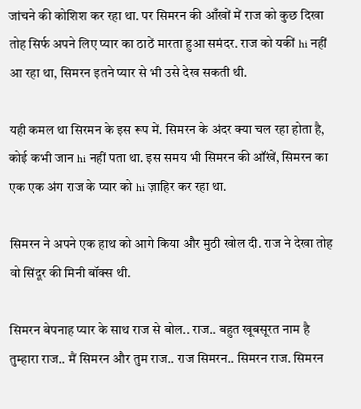जांचने की कोशिश कर रहा था. पर सिमरन की आँखों में राज को कुछ दिखा तोह सिर्फ अपने लिए प्यार का ठाठें मारता हुआ समंदर. राज को यकीं hi नहीं आ रहा था, सिमरन इतने प्यार से भी उसे देख सकती थी.

यही कमल था सिरमन के इस रूप में. सिमरन के अंदर क्या चल रहा होता है, कोई कभी जान hi नहीं पता था. इस समय भी सिमरन की ऑंखें, सिमरन का एक एक अंग राज के प्यार को hi ज़ाहिर कर रहा था.

सिमरन ने अपने एक हाथ को आगे किया और मुठी खोल दी. राज ने देखा तोह वो सिंदूर की मिनी बॉक्स थी.

सिमरन बेपनाह प्यार के साथ राज से बोल.. राज.. बहुत खूबसूरत नाम है तुम्हारा राज.. मैं सिमरन और तुम राज.. राज सिमरन.. सिमरन राज. सिमरन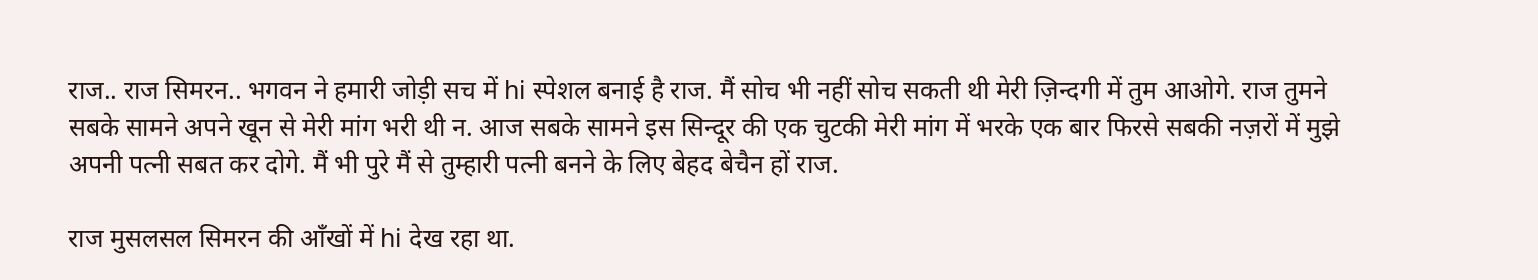राज.. राज सिमरन.. भगवन ने हमारी जोड़ी सच में hi स्पेशल बनाई है राज. मैं सोच भी नहीं सोच सकती थी मेरी ज़िन्दगी में तुम आओगे. राज तुमने सबके सामने अपने खून से मेरी मांग भरी थी न. आज सबके सामने इस सिन्दूर की एक चुटकी मेरी मांग में भरके एक बार फिरसे सबकी नज़रों में मुझे अपनी पत्नी सबत कर दोगे. मैं भी पुरे मैं से तुम्हारी पत्नी बनने के लिए बेहद बेचैन हों राज.

राज मुसलसल सिमरन की आँखों में hi देख रहा था.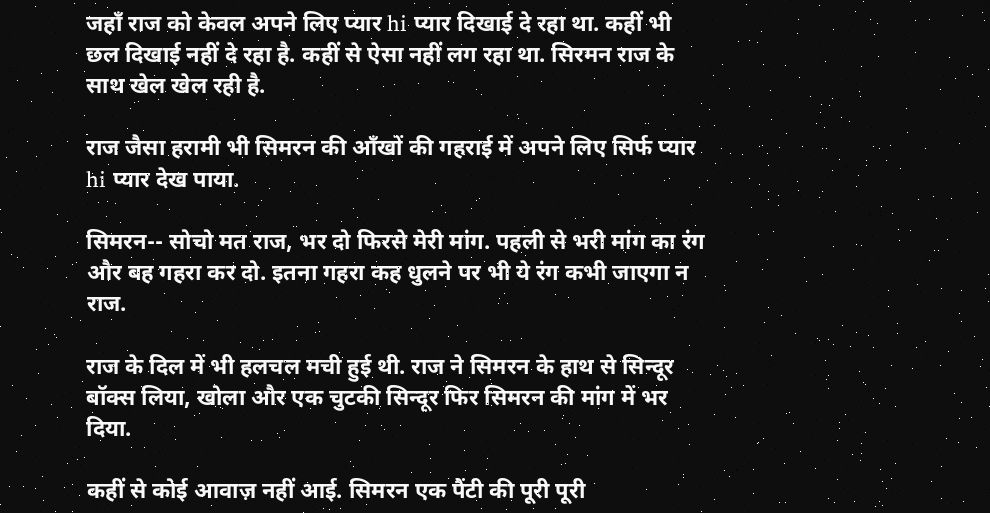जहाँ राज को केवल अपने लिए प्यार hi प्यार दिखाई दे रहा था. कहीं भी छल दिखाई नहीं दे रहा है. कहीं से ऐसा नहीं लग रहा था. सिरमन राज के साथ खेल खेल रही है.

राज जैसा हरामी भी सिमरन की आँखों की गहराई में अपने लिए सिर्फ प्यार hi प्यार देख पाया.

सिमरन-- सोचो मत राज, भर दो फिरसे मेरी मांग. पहली से भरी मांग का रंग और बह गहरा कर दो. इतना गहरा कह धुलने पर भी ये रंग कभी जाएगा न राज.

राज के दिल में भी हलचल मची हुई थी. राज ने सिमरन के हाथ से सिन्दूर बॉक्स लिया, खोला और एक चुटकी सिन्दूर फिर सिमरन की मांग में भर दिया.

कहीं से कोई आवाज़ नहीं आई. सिमरन एक पैंटी की पूरी पूरी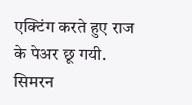एक्टिंग करते हुए राज के पेअर छू गयी. सिमरन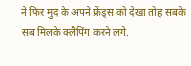ने फिर मुद के अपने फ्रेंड्स को देखा तोह सबके सब मिलके क्लैपिंग करने लगे.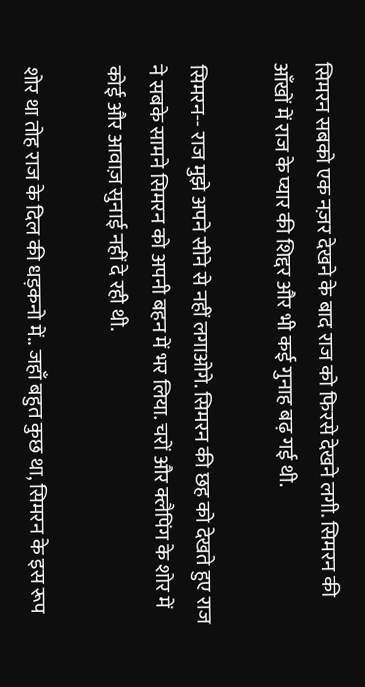सिमरन सबको एक नज़र देखने के बाद राज को फिरसे देखने लगी. सिमरन की आँखों में राज के प्यार की शिद्दर और भी कई गुनाह बढ़ गई थी.

सिमरन-- राज मुझे अपने सीने से नहीं लगाओगे. सिमरन की छह को देखते हुए राज ने सबके सामने सिमरन को अपनी बहन में भर लिया. चरों और क्लैपिंग के शोर में कोई और आवाज़ सुनाई नहीं दे रही थी.

शोर था तोह राज के दिल की धड़कनो में.. जहाँ बहुत कुछ था, सिमरन के इस रूप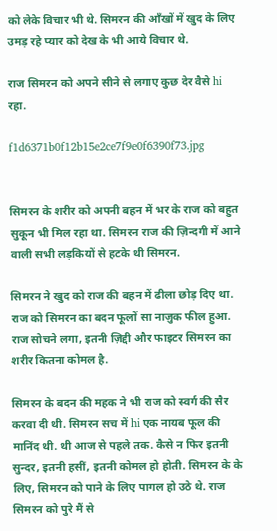को लेके विचार भी थे. सिमरन की आँखों में खुद के लिए उमड़ रहे प्यार को देख के भी आये विचार थे.

राज सिमरन को अपने सीने से लगाए कुछ देर वैसे hi रहा.

f1d6371b0f12b15e2ce7f9e0f6390f73.jpg


सिमरन के शरीर को अपनी बहन में भर के राज को बहुत सुकून भी मिल रहा था. सिमरन राज की ज़िन्दगी में आने वाली सभी लड़कियों से हटके थी सिमरन.

सिमरन ने खुद को राज की बहन में ढीला छोड़ दिए था. राज को सिमरन का बदन फूलों सा नाज़ुक फील हुआ. राज सोचने लगा, इतनी ज़िद्दी और फाइटर सिमरन का शरीर कितना कोमल है.

सिमरन के बदन की महक ने भी राज को स्वर्ग की सैर करवा दी थी. सिमरन सच में hi एक नायब फूल की मानिंद थी. थी आज से पहले तक. कैसे न फिर इतनी सुन्दर, इतनी हसीं, इतनी कोमल हो होती. सिमरन के के लिए, सिमरन को पाने के लिए पागल हो उठे थे. राज सिमरन को पुरे मैं से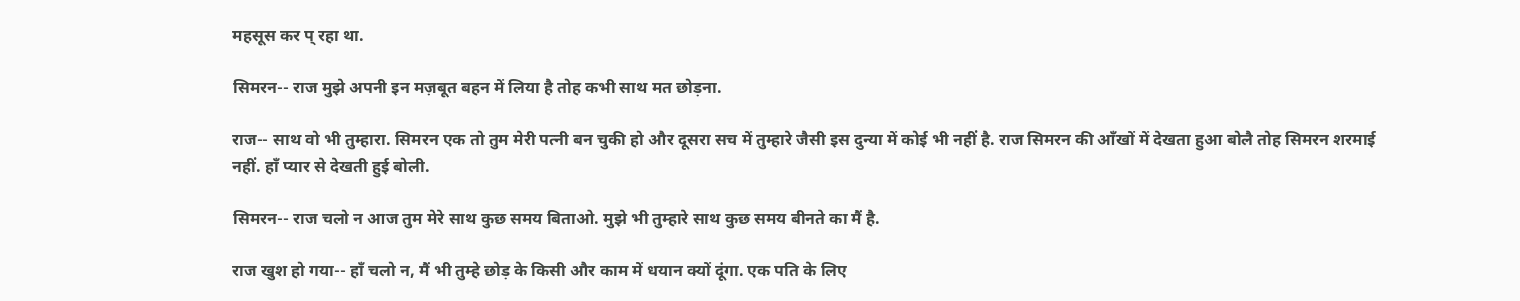महसूस कर प् रहा था.

सिमरन-- राज मुझे अपनी इन मज़बूत बहन में लिया है तोह कभी साथ मत छोड़ना.

राज-- साथ वो भी तुम्हारा. सिमरन एक तो तुम मेरी पत्नी बन चुकी हो और दूसरा सच में तुम्हारे जैसी इस दुन्या में कोई भी नहीं है. राज सिमरन की आँखों में देखता हुआ बोलै तोह सिमरन शरमाई नहीं. हाँ प्यार से देखती हुई बोली.

सिमरन-- राज चलो न आज तुम मेरे साथ कुछ समय बिताओ. मुझे भी तुम्हारे साथ कुछ समय बीनते का मैं है.

राज खुश हो गया-- हाँ चलो न, मैं भी तुम्हे छोड़ के किसी और काम में धयान क्यों दूंगा. एक पति के लिए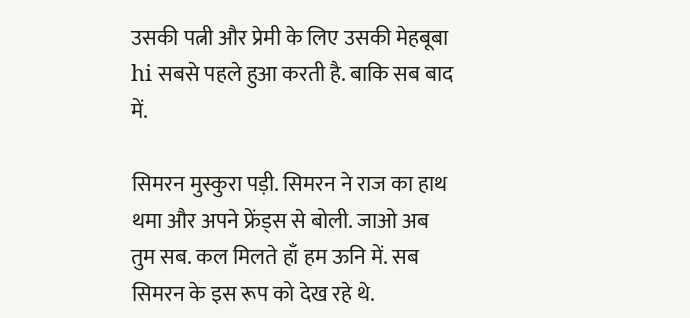उसकी पत्नी और प्रेमी के लिए उसकी मेहबूबा hi सबसे पहले हुआ करती है. बाकि सब बाद में.

सिमरन मुस्कुरा पड़ी. सिमरन ने राज का हाथ थमा और अपने फ्रेंड्स से बोली. जाओ अब तुम सब. कल मिलते हाँ हम ऊनि में. सब सिमरन के इस रूप को देख रहे थे.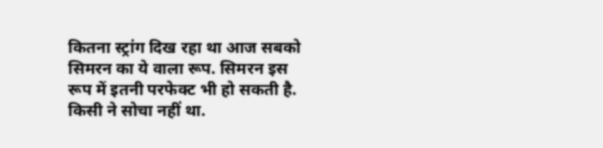कितना स्ट्रांग दिख रहा था आज सबको सिमरन का ये वाला रूप. सिमरन इस रूप में इतनी परफेक्ट भी हो सकती है. किसी ने सोचा नहीं था.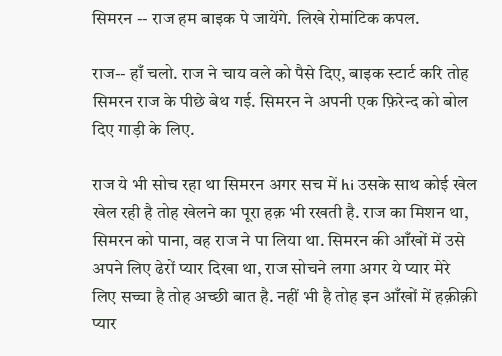सिमरन -- राज हम बाइक पे जायेंगे. लिखे रोमांटिक कपल.

राज-- हाँ चलो. राज ने चाय वले को पैसे दिए, बाइक स्टार्ट करि तोह सिमरन राज के पीछे बेथ गई. सिमरन ने अपनी एक फ़िरेन्द को बोल दिए गाड़ी के लिए.

राज ये भी सोच रहा था सिमरन अगर सच में hi उसके साथ कोई खेल खेल रही है तोह खेलने का पूरा हक़ भी रखती है. राज का मिशन था, सिमरन को पाना, वह राज ने पा लिया था. सिमरन की आँखों में उसे अपने लिए ढेरों प्यार दिखा था, राज सोचने लगा अगर ये प्यार मेरे लिए सच्चा है तोह अच्छी बात है. नहीं भी है तोह इन आँखों में हक़ीक़ी प्यार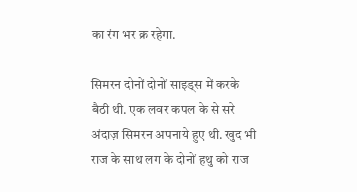का रंग भर क्र रहेगा.

सिमरन दोनों दोनों साइड्स में करके बैठी थी. एक लवर कपल के से सरे अंदाज़ सिमरन अपनाये हुए थी. खुद भी राज के साथ लग के दोनों हथु को राज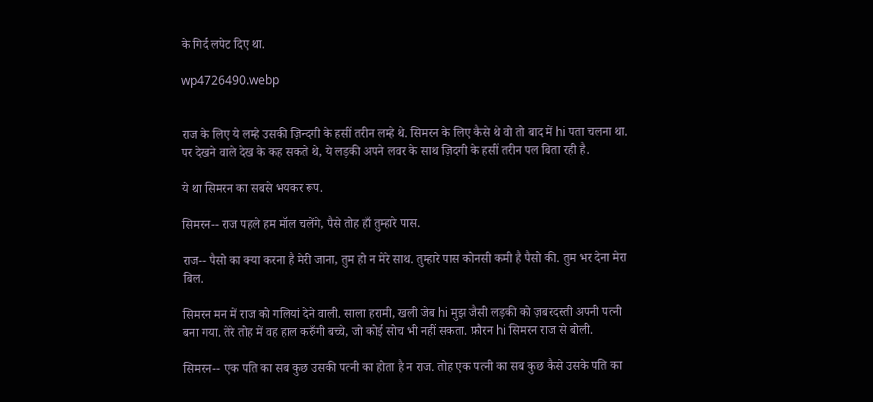के गिर्द लपेट दिए था.

wp4726490.webp


राज के लिए ये लम्हे उसकी ज़िन्दगी के हसीं तरीन लम्हे थे. सिमरन के लिए कैसे थे वो तो बाद में hi पता चलना था. पर देखने वाले देख के कह सकते थे, ये लड़की अपने लवर के साथ ज़िदगी के हसीं तरीन पल बिता रही है.

ये था सिमरन का सबसे भयकर रूप.

सिमरन-- राज पहले हम मॉल चलेंगे, पैसे तोह हाँ तुम्हारे पास.

राज-- पैसो का क्या करना है मेरी जाना, तुम हो न मेरे साथ. तुम्हारे पास कोनसी कमी है पैसो की. तुम भर देना मेरा बिल.

सिमरन मन में राज को गलियां देने वाली. साला हरामी, खली जेब hi मुझ जैसी लड़की को ज़बरदस्ती अपनी पत्नी बना गया. तेरे तोह में वह हाल करुँगी बच्चे, जो कोई सोच भी नहीं सकता. फ़ौरन hi सिमरन राज से बोली.

सिमरन-- एक पति का सब कुछ उसकी पत्नी का होता है न राज. तोह एक पत्नी का सब कुछ कैसे उसके पति का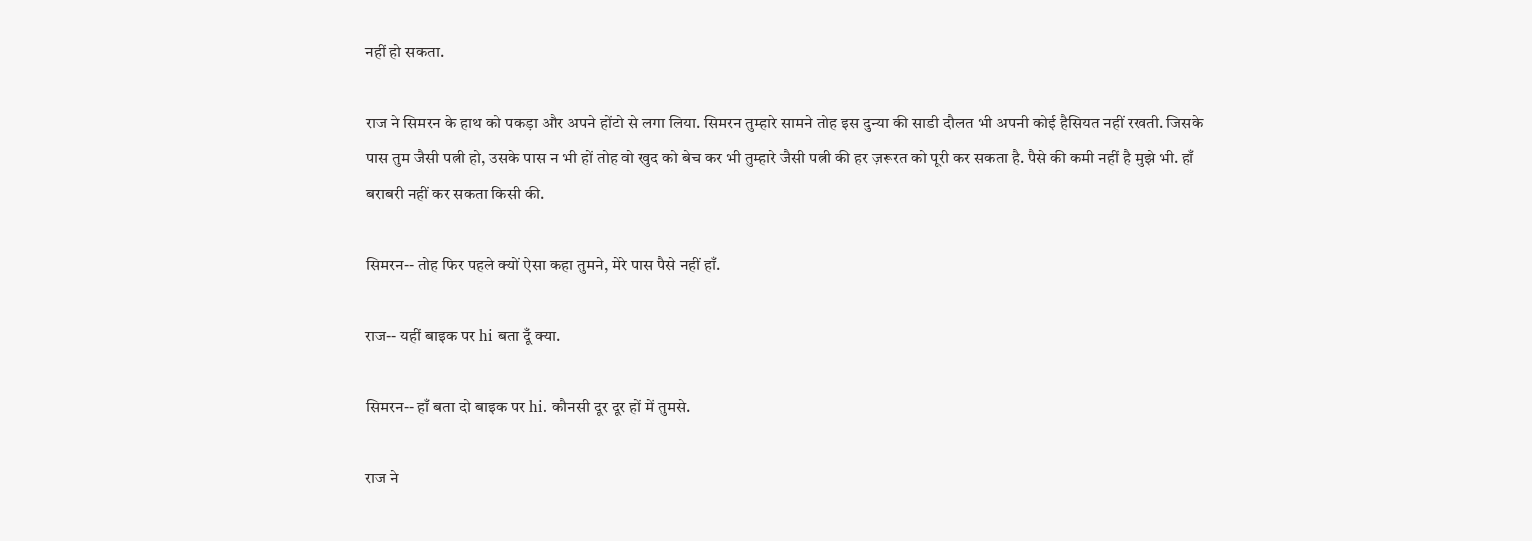नहीं हो सकता.

राज ने सिमरन के हाथ को पकड़ा और अपने होंटो से लगा लिया. सिमरन तुम्हारे सामने तोह इस दुन्या की साडी दौलत भी अपनी कोई हैसियत नहीं रखती. जिसके पास तुम जैसी पत्नी हो, उसके पास न भी हों तोह वो खुद को बेच कर भी तुम्हारे जैसी पत्नी की हर ज़रूरत को पूरी कर सकता है. पैसे की कमी नहीं है मुझे भी. हाँ बराबरी नहीं कर सकता किसी की.

सिमरन-- तोह फिर पहले क्यों ऐसा कहा तुमने, मेरे पास पैसे नहीं हाँ.

राज-- यहीं बाइक पर hi बता दूँ क्या.

सिमरन-- हाँ बता दो बाइक पर hi. कौनसी दूर दूर हों में तुमसे.

राज ने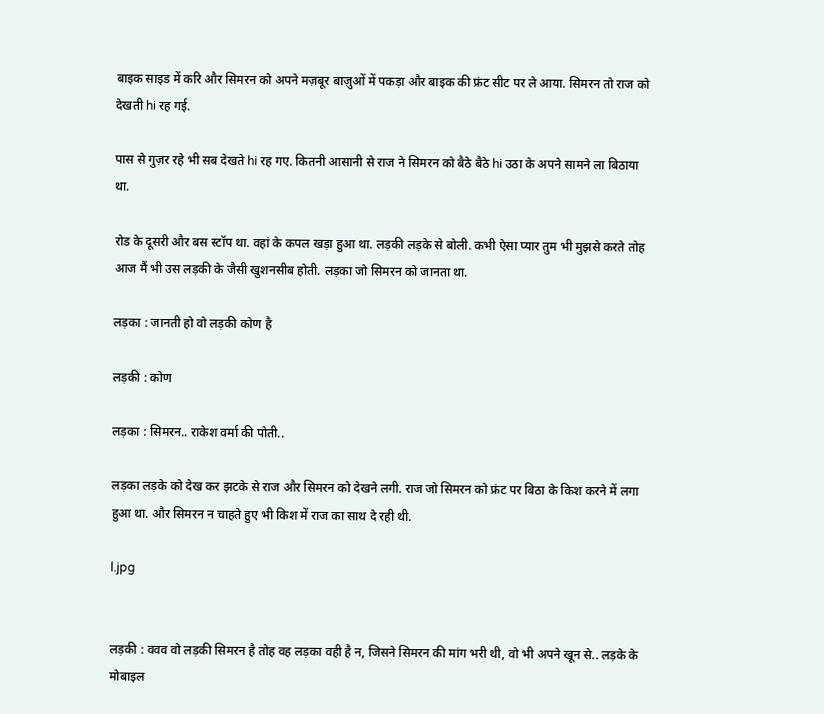बाइक साइड में करि और सिमरन को अपने मज़बूर बाज़ुओं में पकड़ा और बाइक की फ्रंट सीट पर ले आया. सिमरन तो राज को देखती hi रह गई.

पास से गुज़र रहे भी सब देखते hi रह गए. कितनी आसानी से राज ने सिमरन को बैठे बैठे hi उठा के अपने सामने ला बिठाया था.

रोड के दूसरी और बस स्टॉप था. वहां के कपल खड़ा हुआ था. लड़की लड़के से बोली. कभी ऐसा प्यार तुम भी मुझसे करते तोह आज मैं भी उस लड़की के जैसी खुशनसीब होती. लड़का जो सिमरन को जानता था.

लड़का : जानती हो वो लड़की कोण है

लड़की : कोण

लड़का : सिमरन.. राकेश वर्मा की पोती..

लड़का लड़के को देख कर झटके से राज और सिमरन को देखने लगी. राज जो सिमरन को फ्रंट पर बिठा के किश करने में लगा हुआ था. और सिमरन न चाहते हुए भी किश में राज का साथ दे रही थी.

l.jpg


लड़की : ववव वो लड़की सिमरन है तोह वह लड़का वही है न, जिसने सिमरन की मांग भरी थी, वो भी अपने खून से.. लड़के के मोबाइल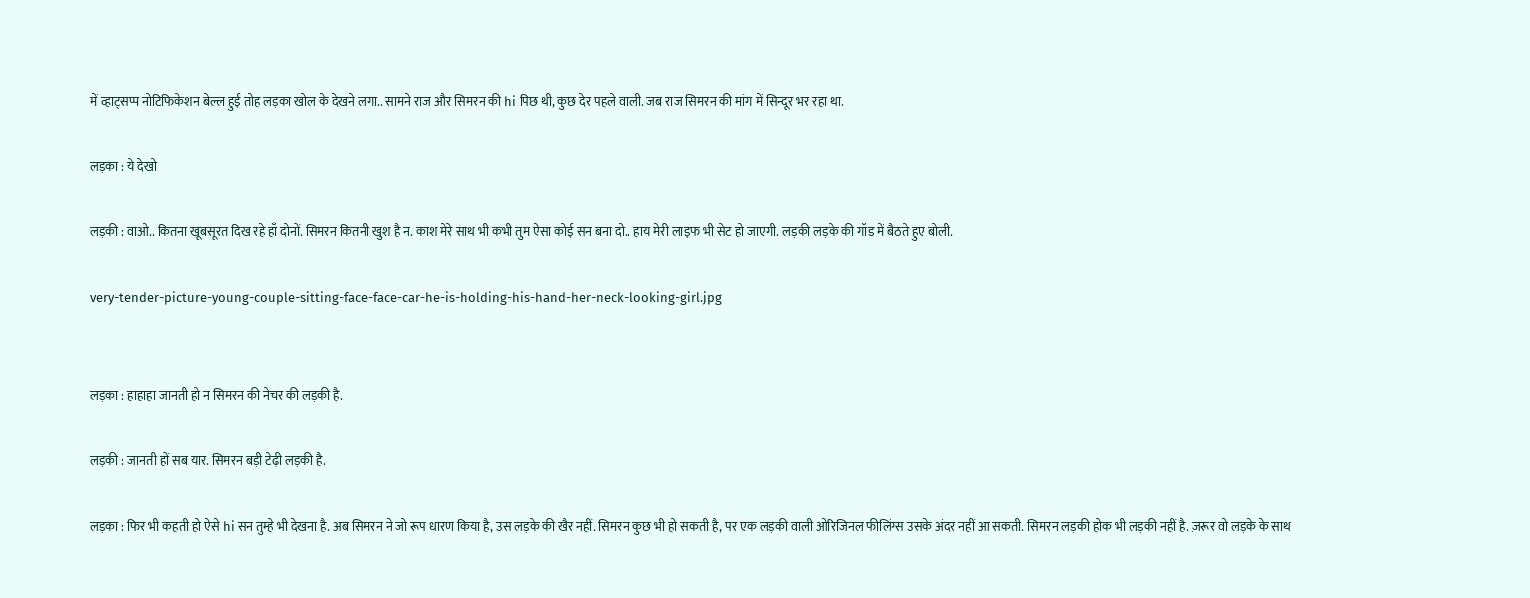में व्हाट्सप्प नोटिफिकेशन बेल्ल हुई तोह लड़का खोल के देखने लगा.. सामने राज और सिमरन की hi पिछ थी, कुछ देर पहले वाली. जब राज सिमरन की मांग में सिन्दूर भर रहा था.

लड़का : ये देखो

लड़की : वाओ.. कितना खूबसूरत दिख रहे हाँ दोनों. सिमरन कितनी खुश है न. काश मेरे साथ भी कभी तुम ऐसा कोई सन बना दो.. हाय मेरी लाइफ भी सेट हो जाएगी. लड़की लड़के की गॉड में बैठते हुए बोली.

very-tender-picture-young-couple-sitting-face-face-car-he-is-holding-his-hand-her-neck-looking-girl.jpg


लड़का : हाहाहा जानती हो न सिमरन की नेचर की लड़की है.

लड़की : जानती हों सब यार. सिमरन बड़ी टेढ़ी लड़की है.

लड़का : फिर भी कहती हो ऐसे hi सन तुम्हे भी देखना है. अब सिमरन ने जो रूप धारण किया है, उस लड़के की खैर नहीं. सिमरन कुछ भी हो सकती है, पर एक लड़की वाली ओरिजिनल फीलिंग्स उसके अंदर नहीं आ सकती. सिमरन लड़की होक भी लड़की नहीं है. ज़रूर वो लड़के के साथ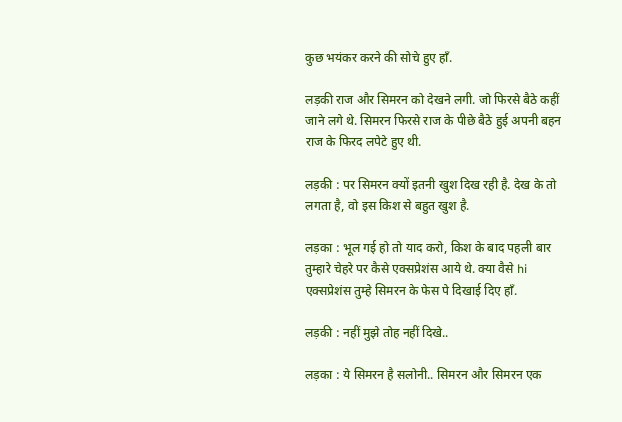कुछ भयंकर करने की सोचे हुए हाँ.

लड़की राज और सिमरन को देखने लगी. जो फिरसे बैठे कहीं जाने लगे थे. सिमरन फिरसे राज के पीछे बैठे हुई अपनी बहन राज के फिरद लपेटे हुए थी.

लड़की : पर सिमरन क्यों इतनी खुश दिख रही है. देख के तो लगता है, वो इस किश से बहुत खुश है.

लड़का : भूल गई हो तो याद करो, किश के बाद पहली बार तुम्हारे चेहरे पर कैसे एक्सप्रेशंस आये थे. क्या वैसे hi एक्सप्रेशंस तुम्हे सिमरन के फेस पे दिखाई दिए हाँ.

लड़की : नहीं मुझे तोह नहीं दिखे..

लड़का : ये सिमरन है सलोनी.. सिमरन और सिमरन एक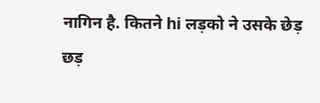नागिन है. कितने hi लड़को ने उसके छेड़ छड़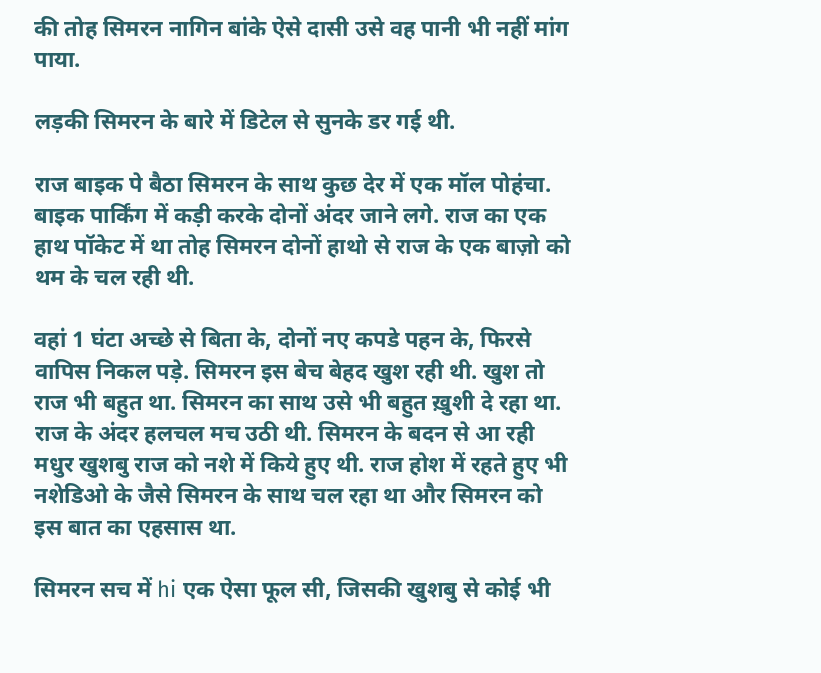की तोह सिमरन नागिन बांके ऐसे दासी उसे वह पानी भी नहीं मांग पाया.

लड़की सिमरन के बारे में डिटेल से सुनके डर गई थी.

राज बाइक पे बैठा सिमरन के साथ कुछ देर में एक मॉल पोहंचा. बाइक पार्किंग में कड़ी करके दोनों अंदर जाने लगे. राज का एक हाथ पॉकेट में था तोह सिमरन दोनों हाथो से राज के एक बाज़ो को थम के चल रही थी.

वहां 1 घंटा अच्छे से बिता के, दोनों नए कपडे पहन के, फिरसे वापिस निकल पड़े. सिमरन इस बेच बेहद खुश रही थी. खुश तो राज भी बहुत था. सिमरन का साथ उसे भी बहुत ख़ुशी दे रहा था. राज के अंदर हलचल मच उठी थी. सिमरन के बदन से आ रही मधुर खुशबु राज को नशे में किये हुए थी. राज होश में रहते हुए भी नशेडिओ के जैसे सिमरन के साथ चल रहा था और सिमरन को इस बात का एहसास था.

सिमरन सच में hi एक ऐसा फूल सी, जिसकी खुशबु से कोई भी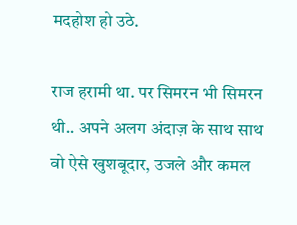मदहोश हो उठे.

राज हरामी था. पर सिमरन भी सिमरन थी.. अपने अलग अंदाज़ के साथ साथ वो ऐसे खुशबूदार, उजले और कमल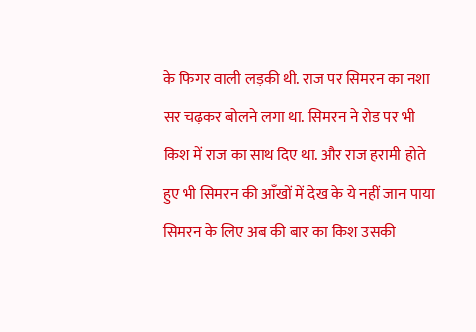के फिगर वाली लड़की थी. राज पर सिमरन का नशा सर चढ़कर बोलने लगा था. सिमरन ने रोड पर भी किश में राज का साथ दिए था. और राज हरामी होते हुए भी सिमरन की आँखों में देख के ये नहीं जान पाया सिमरन के लिए अब की बार का किश उसकी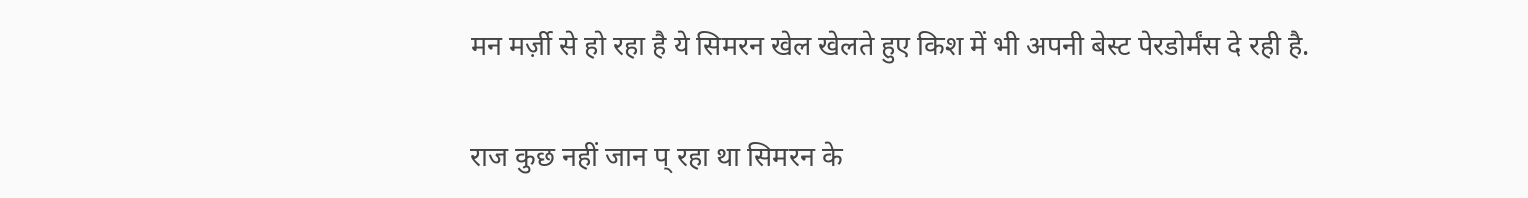मन मर्ज़ी से हो रहा है ये सिमरन खेल खेलते हुए किश में भी अपनी बेस्ट पेरडोर्मंस दे रही है.

राज कुछ नहीं जान प् रहा था सिमरन के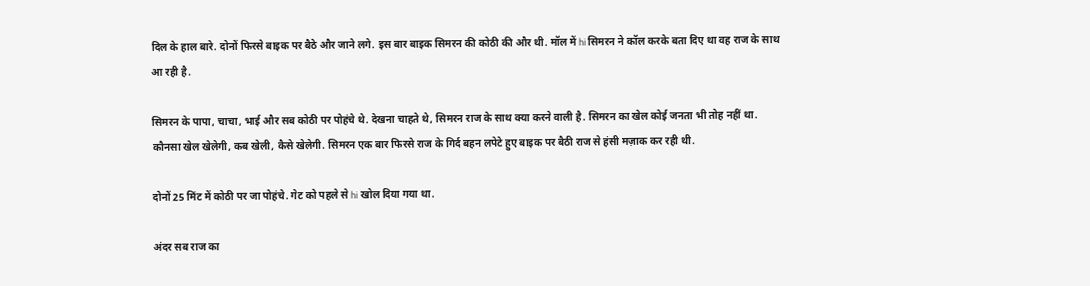दिल के हाल बारे. दोनों फिरसे बाइक पर बैठे और जाने लगे. इस बार बाइक सिमरन की कोठी की और थी. मॉल में hi सिमरन ने कॉल करके बता दिए था वह राज के साथ आ रही है.

सिमरन के पापा, चाचा, भाई और सब कोठी पर पोहंचे थे. देखना चाहते थे, सिमरन राज के साथ क्या करने वाली है. सिमरन का खेल कोई जनता भी तोह नहीं था. कौनसा खेल खेलेगी, कब खेली, कैसे खेलेगी. सिमरन एक बार फिरसे राज के गिर्द बहन लपेटे हुए बाइक पर बैठी राज से हंसी मज़ाक कर रही थी.

दोनों 25 मिंट में कोठी पर जा पोहंचे. गेट को पहले से hi खोल दिया गया था.

अंदर सब राज का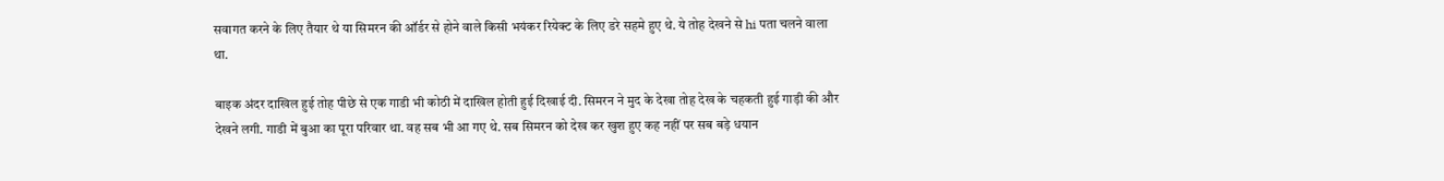सवागत करने के लिए तैयार थे या सिमरन की ऑर्डर से होने वाले किसी भयंकर रियेक्ट के लिए डरे सहमे हुए थे. ये तोह देखने से hi पता चलने वाला था.

बाइक अंदर दाखिल हुई तोह पीछे से एक गाडी भी कोठी में दाखिल होती हुई दिखाई दी. सिमरन ने मुद के देखा तोह देख के चहकती हुई गाड़ी की और देखने लगी. गाडी में बुआ का पूरा परिवार था. वह सब भी आ गए थे. सब सिमरन को देख कर खुश हुए कह नहीं पर सब बड़े धयान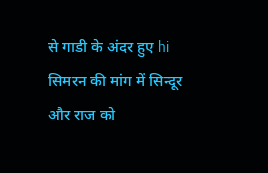से गाडी के अंदर हुए hi सिमरन की मांग में सिन्दूर और राज को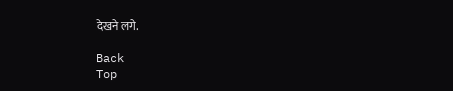देखने लगे.

Back
Top